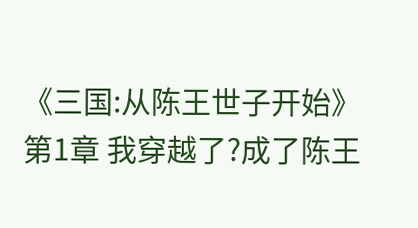《三国:从陈王世子开始》 第1章 我穿越了?成了陈王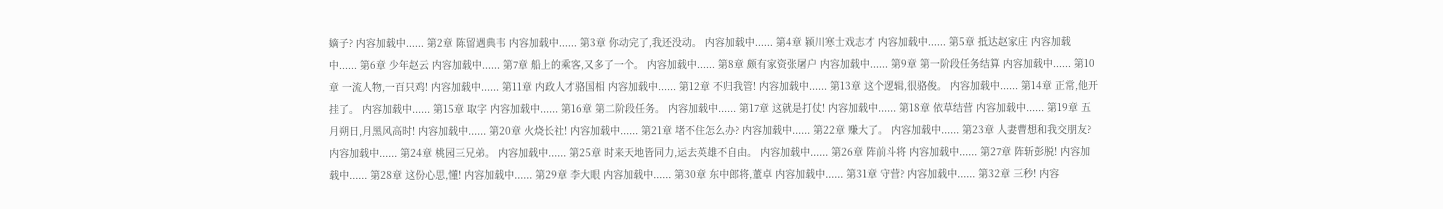嫡子? 内容加载中...... 第2章 陈留遇典韦 内容加载中...... 第3章 你动完了,我还没动。 内容加载中...... 第4章 颍川寒士戏志才 内容加载中...... 第5章 抵达赵家庄 内容加载中...... 第6章 少年赵云 内容加载中...... 第7章 船上的乘客,又多了一个。 内容加载中...... 第8章 颇有家资张屠户 内容加载中...... 第9章 第一阶段任务结算 内容加载中...... 第10章 一流人物,一百只鸡! 内容加载中...... 第11章 内政人才骆国相 内容加载中...... 第12章 不归我管! 内容加载中...... 第13章 这个逻辑,很骆俊。 内容加载中...... 第14章 正常,他开挂了。 内容加载中...... 第15章 取字 内容加载中...... 第16章 第二阶段任务。 内容加载中...... 第17章 这就是打仗! 内容加载中...... 第18章 依草结营 内容加载中...... 第19章 五月朔日,月黑风高时! 内容加载中...... 第20章 火烧长社! 内容加载中...... 第21章 堵不住怎么办? 内容加载中...... 第22章 赚大了。 内容加载中...... 第23章 人妻曹想和我交朋友? 内容加载中...... 第24章 桃园三兄弟。 内容加载中...... 第25章 时来天地皆同力,运去英雄不自由。 内容加载中...... 第26章 阵前斗将 内容加载中...... 第27章 阵斩彭脱! 内容加载中...... 第28章 这份心思,懂! 内容加载中...... 第29章 李大眼 内容加载中...... 第30章 东中郎将,董卓 内容加载中...... 第31章 守营? 内容加载中...... 第32章 三秒! 内容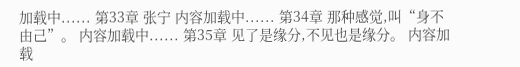加载中...... 第33章 张宁 内容加载中...... 第34章 那种感觉,叫“身不由己”。 内容加载中...... 第35章 见了是缘分,不见也是缘分。 内容加载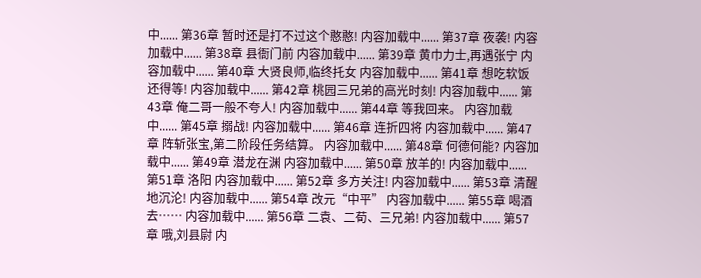中...... 第36章 暂时还是打不过这个憨憨! 内容加载中...... 第37章 夜袭! 内容加载中...... 第38章 县衙门前 内容加载中...... 第39章 黄巾力士,再遇张宁 内容加载中...... 第40章 大贤良师,临终托女 内容加载中...... 第41章 想吃软饭还得等! 内容加载中...... 第42章 桃园三兄弟的高光时刻! 内容加载中...... 第43章 俺二哥一般不夸人! 内容加载中...... 第44章 等我回来。 内容加载中...... 第45章 搦战! 内容加载中...... 第46章 连折四将 内容加载中...... 第47章 阵斩张宝,第二阶段任务结算。 内容加载中...... 第48章 何德何能? 内容加载中...... 第49章 潜龙在渊 内容加载中...... 第50章 放羊的! 内容加载中...... 第51章 洛阳 内容加载中...... 第52章 多方关注! 内容加载中...... 第53章 清醒地沉沦! 内容加载中...... 第54章 改元“中平” 内容加载中...... 第55章 喝酒去…… 内容加载中...... 第56章 二袁、二荀、三兄弟! 内容加载中...... 第57章 哦,刘县尉 内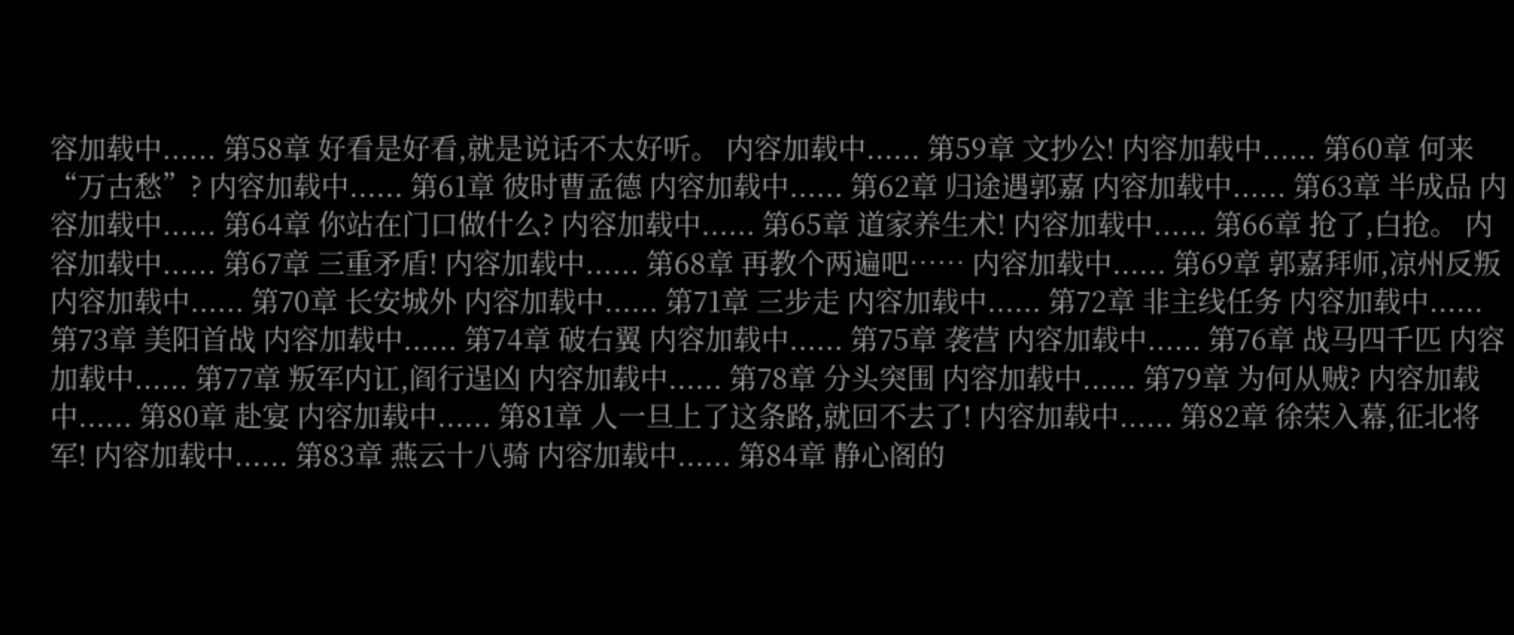容加载中...... 第58章 好看是好看,就是说话不太好听。 内容加载中...... 第59章 文抄公! 内容加载中...... 第60章 何来“万古愁”? 内容加载中...... 第61章 彼时曹孟德 内容加载中...... 第62章 归途遇郭嘉 内容加载中...... 第63章 半成品 内容加载中...... 第64章 你站在门口做什么? 内容加载中...... 第65章 道家养生术! 内容加载中...... 第66章 抢了,白抢。 内容加载中...... 第67章 三重矛盾! 内容加载中...... 第68章 再教个两遍吧…… 内容加载中...... 第69章 郭嘉拜师,凉州反叛 内容加载中...... 第70章 长安城外 内容加载中...... 第71章 三步走 内容加载中...... 第72章 非主线任务 内容加载中...... 第73章 美阳首战 内容加载中...... 第74章 破右翼 内容加载中...... 第75章 袭营 内容加载中...... 第76章 战马四千匹 内容加载中...... 第77章 叛军内讧,阎行逞凶 内容加载中...... 第78章 分头突围 内容加载中...... 第79章 为何从贼? 内容加载中...... 第80章 赴宴 内容加载中...... 第81章 人一旦上了这条路,就回不去了! 内容加载中...... 第82章 徐荣入幕,征北将军! 内容加载中...... 第83章 燕云十八骑 内容加载中...... 第84章 静心阁的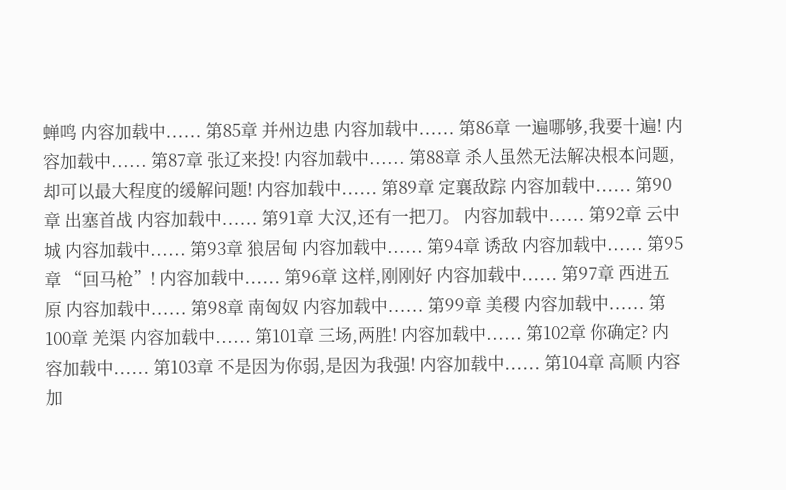蝉鸣 内容加载中...... 第85章 并州边患 内容加载中...... 第86章 一遍哪够,我要十遍! 内容加载中...... 第87章 张辽来投! 内容加载中...... 第88章 杀人虽然无法解决根本问题,却可以最大程度的缓解问题! 内容加载中...... 第89章 定襄敌踪 内容加载中...... 第90章 出塞首战 内容加载中...... 第91章 大汉,还有一把刀。 内容加载中...... 第92章 云中城 内容加载中...... 第93章 狼居甸 内容加载中...... 第94章 诱敌 内容加载中...... 第95章 “回马枪”! 内容加载中...... 第96章 这样,刚刚好 内容加载中...... 第97章 西进五原 内容加载中...... 第98章 南匈奴 内容加载中...... 第99章 美稷 内容加载中...... 第100章 羌渠 内容加载中...... 第101章 三场,两胜! 内容加载中...... 第102章 你确定? 内容加载中...... 第103章 不是因为你弱,是因为我强! 内容加载中...... 第104章 高顺 内容加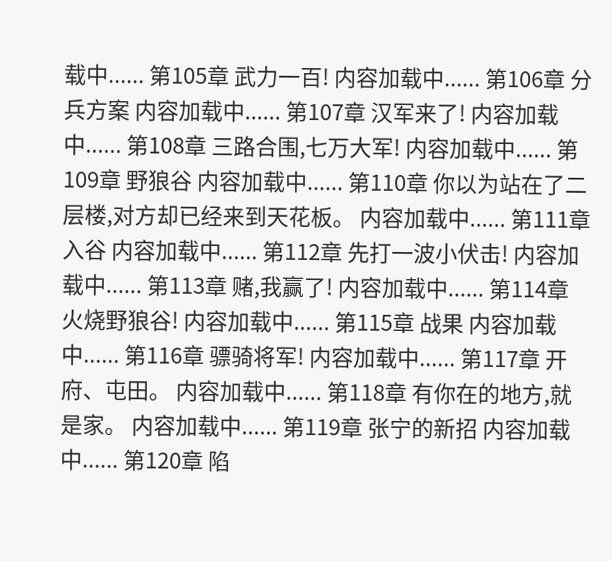载中...... 第105章 武力一百! 内容加载中...... 第106章 分兵方案 内容加载中...... 第107章 汉军来了! 内容加载中...... 第108章 三路合围,七万大军! 内容加载中...... 第109章 野狼谷 内容加载中...... 第110章 你以为站在了二层楼,对方却已经来到天花板。 内容加载中...... 第111章 入谷 内容加载中...... 第112章 先打一波小伏击! 内容加载中...... 第113章 赌,我赢了! 内容加载中...... 第114章 火烧野狼谷! 内容加载中...... 第115章 战果 内容加载中...... 第116章 骠骑将军! 内容加载中...... 第117章 开府、屯田。 内容加载中...... 第118章 有你在的地方,就是家。 内容加载中...... 第119章 张宁的新招 内容加载中...... 第120章 陷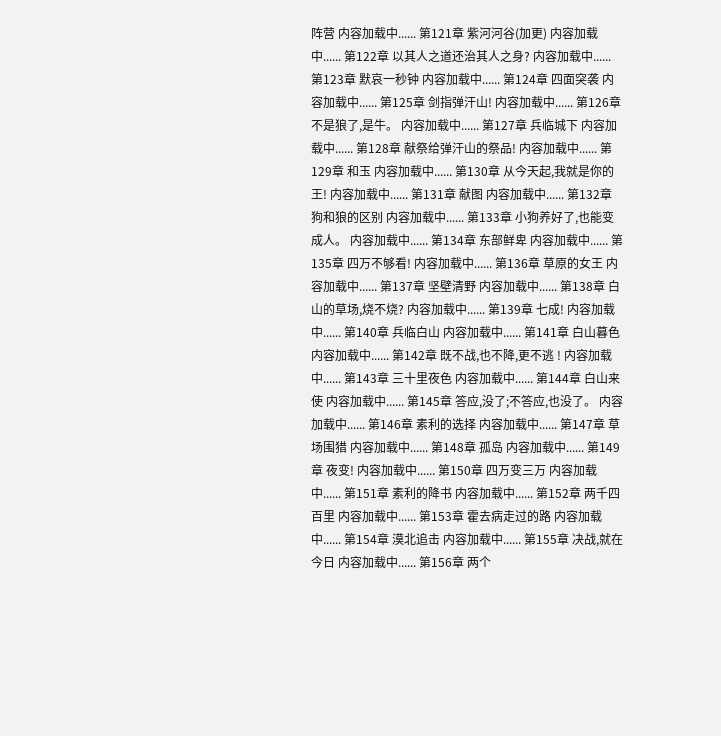阵营 内容加载中...... 第121章 紫河河谷(加更) 内容加载中...... 第122章 以其人之道还治其人之身? 内容加载中...... 第123章 默哀一秒钟 内容加载中...... 第124章 四面突袭 内容加载中...... 第125章 剑指弹汗山! 内容加载中...... 第126章 不是狼了,是牛。 内容加载中...... 第127章 兵临城下 内容加载中...... 第128章 献祭给弹汗山的祭品! 内容加载中...... 第129章 和玉 内容加载中...... 第130章 从今天起,我就是你的王! 内容加载中...... 第131章 献图 内容加载中...... 第132章 狗和狼的区别 内容加载中...... 第133章 小狗养好了,也能变成人。 内容加载中...... 第134章 东部鲜卑 内容加载中...... 第135章 四万不够看! 内容加载中...... 第136章 草原的女王 内容加载中...... 第137章 坚壁清野 内容加载中...... 第138章 白山的草场,烧不烧? 内容加载中...... 第139章 七成! 内容加载中...... 第140章 兵临白山 内容加载中...... 第141章 白山暮色 内容加载中...... 第142章 既不战,也不降,更不逃 ! 内容加载中...... 第143章 三十里夜色 内容加载中...... 第144章 白山来使 内容加载中...... 第145章 答应,没了;不答应,也没了。 内容加载中...... 第146章 素利的选择 内容加载中...... 第147章 草场围猎 内容加载中...... 第148章 孤岛 内容加载中...... 第149章 夜变! 内容加载中...... 第150章 四万变三万 内容加载中...... 第151章 素利的降书 内容加载中...... 第152章 两千四百里 内容加载中...... 第153章 霍去病走过的路 内容加载中...... 第154章 漠北追击 内容加载中...... 第155章 决战,就在今日 内容加载中...... 第156章 两个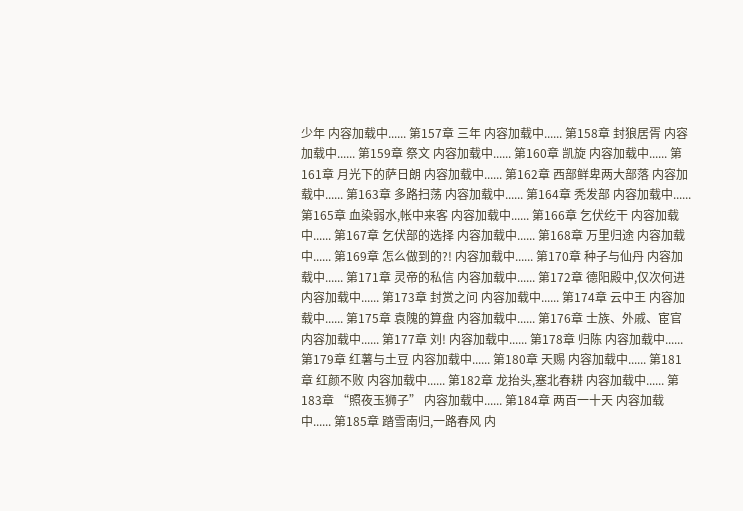少年 内容加载中...... 第157章 三年 内容加载中...... 第158章 封狼居胥 内容加载中...... 第159章 祭文 内容加载中...... 第160章 凯旋 内容加载中...... 第161章 月光下的萨日朗 内容加载中...... 第162章 西部鲜卑两大部落 内容加载中...... 第163章 多路扫荡 内容加载中...... 第164章 秃发部 内容加载中...... 第165章 血染弱水,帐中来客 内容加载中...... 第166章 乞伏纥干 内容加载中...... 第167章 乞伏部的选择 内容加载中...... 第168章 万里归途 内容加载中...... 第169章 怎么做到的?! 内容加载中...... 第170章 种子与仙丹 内容加载中...... 第171章 灵帝的私信 内容加载中...... 第172章 德阳殿中,仅次何进 内容加载中...... 第173章 封赏之问 内容加载中...... 第174章 云中王 内容加载中...... 第175章 袁隗的算盘 内容加载中...... 第176章 士族、外戚、宦官 内容加载中...... 第177章 刘! 内容加载中...... 第178章 归陈 内容加载中...... 第179章 红薯与土豆 内容加载中...... 第180章 天赐 内容加载中...... 第181章 红颜不败 内容加载中...... 第182章 龙抬头,塞北春耕 内容加载中...... 第183章 “照夜玉狮子” 内容加载中...... 第184章 两百一十天 内容加载中...... 第185章 踏雪南归,一路春风 内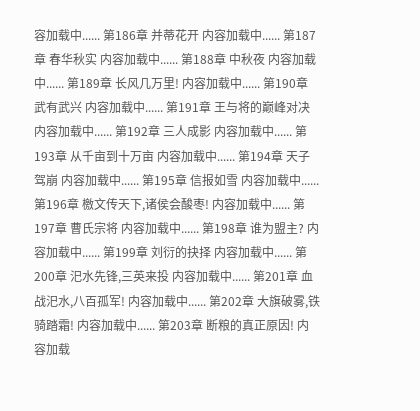容加载中...... 第186章 并蒂花开 内容加载中...... 第187章 春华秋实 内容加载中...... 第188章 中秋夜 内容加载中...... 第189章 长风几万里! 内容加载中...... 第190章 武有武兴 内容加载中...... 第191章 王与将的巅峰对决 内容加载中...... 第192章 三人成影 内容加载中...... 第193章 从千亩到十万亩 内容加载中...... 第194章 天子驾崩 内容加载中...... 第195章 信报如雪 内容加载中...... 第196章 檄文传天下,诸侯会酸枣! 内容加载中...... 第197章 曹氏宗将 内容加载中...... 第198章 谁为盟主? 内容加载中...... 第199章 刘衍的抉择 内容加载中...... 第200章 汜水先锋,三英来投 内容加载中...... 第201章 血战汜水,八百孤军! 内容加载中...... 第202章 大旗破雾,铁骑踏霜! 内容加载中...... 第203章 断粮的真正原因! 内容加载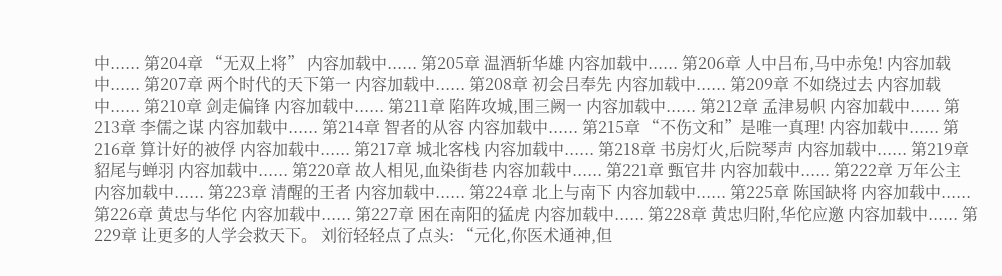中...... 第204章 “无双上将” 内容加载中...... 第205章 温酒斩华雄 内容加载中...... 第206章 人中吕布,马中赤兔! 内容加载中...... 第207章 两个时代的天下第一 内容加载中...... 第208章 初会吕奉先 内容加载中...... 第209章 不如绕过去 内容加载中...... 第210章 剑走偏锋 内容加载中...... 第211章 陷阵攻城,围三阙一 内容加载中...... 第212章 孟津易帜 内容加载中...... 第213章 李儒之谋 内容加载中...... 第214章 智者的从容 内容加载中...... 第215章 “不伤文和”是唯一真理! 内容加载中...... 第216章 算计好的被俘 内容加载中...... 第217章 城北客栈 内容加载中...... 第218章 书房灯火,后院琴声 内容加载中...... 第219章 貂尾与蝉羽 内容加载中...... 第220章 故人相见,血染街巷 内容加载中...... 第221章 甄官井 内容加载中...... 第222章 万年公主 内容加载中...... 第223章 清醒的王者 内容加载中...... 第224章 北上与南下 内容加载中...... 第225章 陈国缺将 内容加载中...... 第226章 黄忠与华佗 内容加载中...... 第227章 困在南阳的猛虎 内容加载中...... 第228章 黄忠归附,华佗应邀 内容加载中...... 第229章 让更多的人学会救天下。 刘衍轻轻点了点头: “元化,你医术通神,但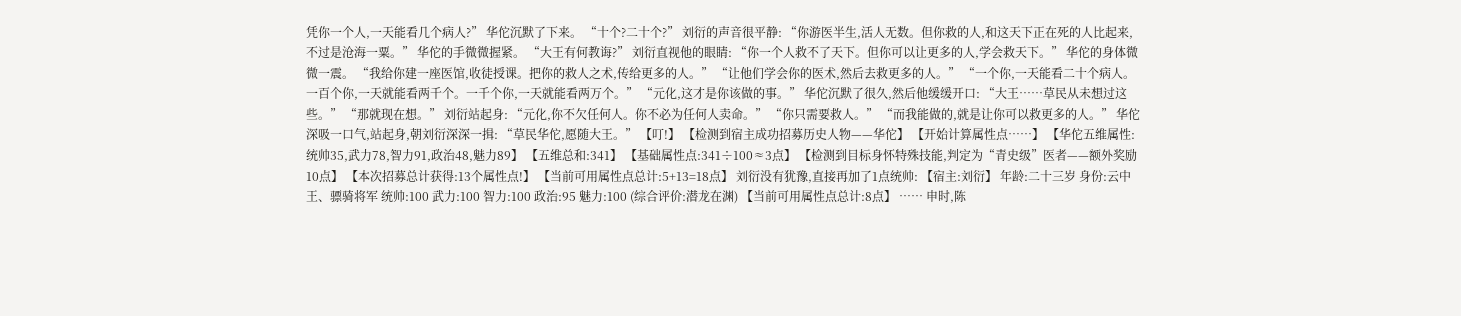凭你一个人,一天能看几个病人?” 华佗沉默了下来。 “十个?二十个?” 刘衍的声音很平静: “你游医半生,活人无数。但你救的人,和这天下正在死的人比起来,不过是沧海一粟。” 华佗的手微微握紧。 “大王有何教诲?” 刘衍直视他的眼睛: “你一个人救不了天下。但你可以让更多的人,学会救天下。” 华佗的身体微微一震。 “我给你建一座医馆,收徒授课。把你的救人之术,传给更多的人。” “让他们学会你的医术,然后去救更多的人。” “一个你,一天能看二十个病人。一百个你,一天就能看两千个。一千个你,一天就能看两万个。” “元化,这才是你该做的事。” 华佗沉默了很久,然后他缓缓开口: “大王……草民从未想过这些。” “那就现在想。” 刘衍站起身: “元化,你不欠任何人。你不必为任何人卖命。” “你只需要救人。” “而我能做的,就是让你可以救更多的人。” 华佗深吸一口气,站起身,朝刘衍深深一揖: “草民华佗,愿随大王。” 【叮!】 【检测到宿主成功招募历史人物——华佗】 【开始计算属性点……】 【华佗五维属性:统帅35,武力78,智力91,政治48,魅力89】 【五维总和:341】 【基础属性点:341÷100≈3点】 【检测到目标身怀特殊技能,判定为“青史级”医者——额外奖励10点】 【本次招募总计获得:13个属性点!】 【当前可用属性点总计:5+13=18点】 刘衍没有犹豫,直接再加了1点统帅: 【宿主:刘衍】 年龄:二十三岁 身份:云中王、骠骑将军 统帅:100 武力:100 智力:100 政治:95 魅力:100 (综合评价:潜龙在渊) 【当前可用属性点总计:8点】 …… 申时,陈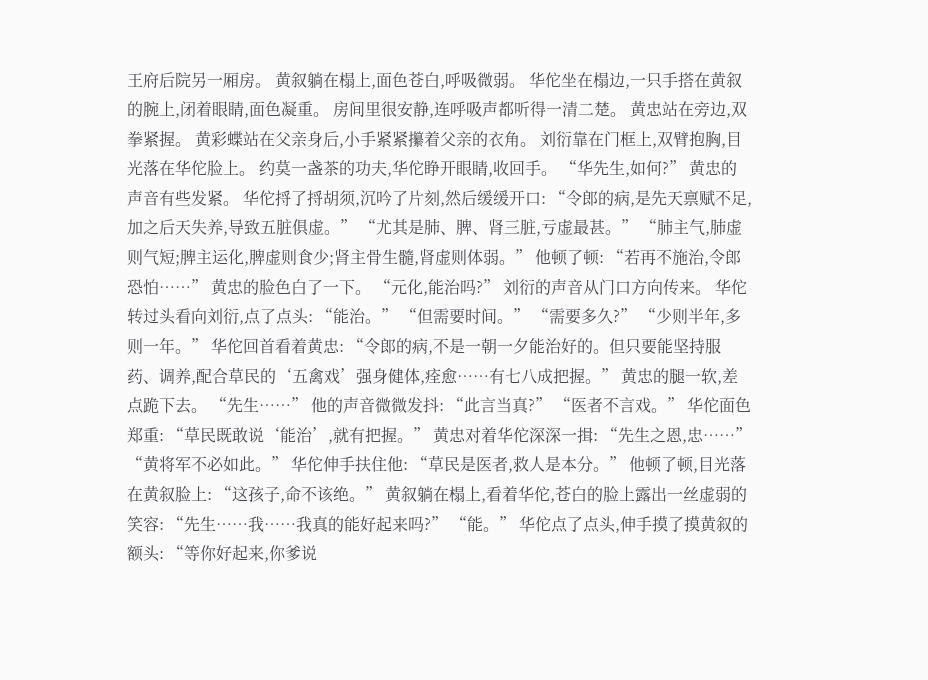王府后院另一厢房。 黄叙躺在榻上,面色苍白,呼吸微弱。 华佗坐在榻边,一只手搭在黄叙的腕上,闭着眼睛,面色凝重。 房间里很安静,连呼吸声都听得一清二楚。 黄忠站在旁边,双拳紧握。 黄彩蝶站在父亲身后,小手紧紧攥着父亲的衣角。 刘衍靠在门框上,双臂抱胸,目光落在华佗脸上。 约莫一盏茶的功夫,华佗睁开眼睛,收回手。 “华先生,如何?” 黄忠的声音有些发紧。 华佗捋了捋胡须,沉吟了片刻,然后缓缓开口: “令郎的病,是先天禀赋不足,加之后天失养,导致五脏俱虚。” “尤其是肺、脾、肾三脏,亏虚最甚。” “肺主气,肺虚则气短;脾主运化,脾虚则食少;肾主骨生髓,肾虚则体弱。” 他顿了顿: “若再不施治,令郎恐怕……” 黄忠的脸色白了一下。 “元化,能治吗?” 刘衍的声音从门口方向传来。 华佗转过头看向刘衍,点了点头: “能治。” “但需要时间。” “需要多久?” “少则半年,多则一年。” 华佗回首看着黄忠: “令郎的病,不是一朝一夕能治好的。但只要能坚持服药、调养,配合草民的‘五禽戏’强身健体,痊愈……有七八成把握。” 黄忠的腿一软,差点跪下去。 “先生……” 他的声音微微发抖: “此言当真?” “医者不言戏。” 华佗面色郑重: “草民既敢说‘能治’,就有把握。” 黄忠对着华佗深深一揖: “先生之恩,忠……” “黄将军不必如此。” 华佗伸手扶住他: “草民是医者,救人是本分。” 他顿了顿,目光落在黄叙脸上: “这孩子,命不该绝。” 黄叙躺在榻上,看着华佗,苍白的脸上露出一丝虚弱的笑容: “先生……我……我真的能好起来吗?” “能。” 华佗点了点头,伸手摸了摸黄叙的额头: “等你好起来,你爹说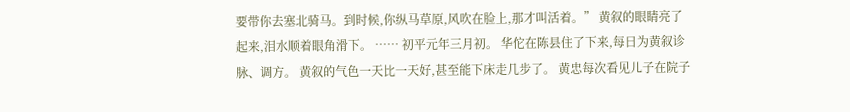要带你去塞北骑马。到时候,你纵马草原,风吹在脸上,那才叫活着。” 黄叙的眼睛亮了起来,泪水顺着眼角滑下。 …… 初平元年三月初。 华佗在陈县住了下来,每日为黄叙诊脉、调方。 黄叙的气色一天比一天好,甚至能下床走几步了。 黄忠每次看见儿子在院子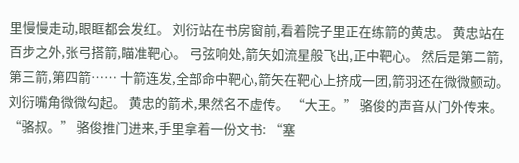里慢慢走动,眼眶都会发红。 刘衍站在书房窗前,看着院子里正在练箭的黄忠。 黄忠站在百步之外,张弓搭箭,瞄准靶心。 弓弦响处,箭矢如流星般飞出,正中靶心。 然后是第二箭,第三箭,第四箭…… 十箭连发,全部命中靶心,箭矢在靶心上挤成一团,箭羽还在微微颤动。 刘衍嘴角微微勾起。 黄忠的箭术,果然名不虚传。 “大王。” 骆俊的声音从门外传来。 “骆叔。” 骆俊推门进来,手里拿着一份文书: “塞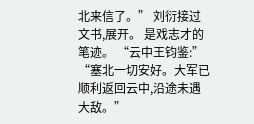北来信了。” 刘衍接过文书,展开。 是戏志才的笔迹。 “云中王钧鉴:” “塞北一切安好。大军已顺利返回云中,沿途未遇大敌。”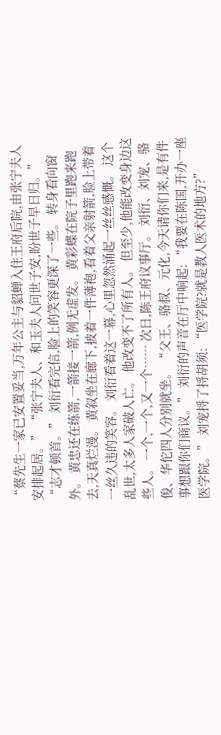“蔡先生一家已安置妥当,万年公主与貂蝉入住王府后院,由张宁夫人安排起居。” “张宁夫人、和玉夫人问世子安,盼世子早日归。” “志才顿首。” 刘衍看完信,脸上的笑容更深了一些。 转身看向窗外。 黄忠还在练箭,一箭接一箭,例无虚发。 黄彩蝶在院子里跑来跑去,天真烂漫。 黄叙坐在廊下,披着一件薄袍,看着父亲射箭,脸上带着一丝久违的笑容。 刘衍看着这一幕,心里忽然涌起一丝丝感慨。 这个乱世,太多人家破人亡。 他改变不了所有人。 但至少,他能改变身边这些人。 一个,一个,又一个…… 次日,陈王府议事厅。 刘衍、刘宠、骆俊、华佗四人分别就坐。 “父王、骆叔、元化,今天请你们来,是有件事想跟你们商议。” 刘衍的声音在厅中响起: “我要在陈国,开办一座医学院。” 刘宠捋了捋胡须: “医学院?就是教人医术的地方?”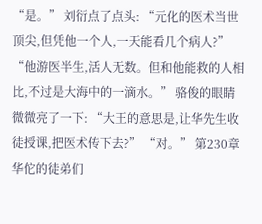“是。” 刘衍点了点头: “元化的医术当世顶尖,但凭他一个人,一天能看几个病人?” “他游医半生,活人无数。但和他能救的人相比,不过是大海中的一滴水。” 骆俊的眼睛微微亮了一下: “大王的意思是,让华先生收徒授课,把医术传下去?” “对。” 第230章 华佗的徒弟们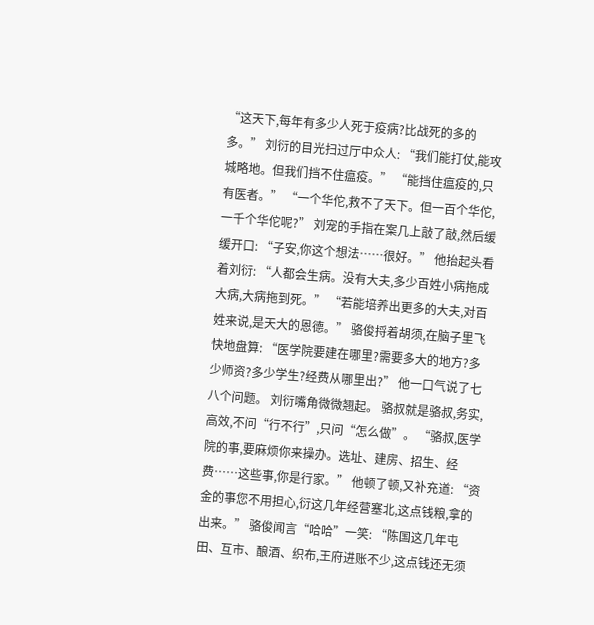“这天下,每年有多少人死于疫病?比战死的多的多。” 刘衍的目光扫过厅中众人: “我们能打仗,能攻城略地。但我们挡不住瘟疫。” “能挡住瘟疫的,只有医者。” “一个华佗,救不了天下。但一百个华佗,一千个华佗呢?” 刘宠的手指在案几上敲了敲,然后缓缓开口: “子安,你这个想法……很好。” 他抬起头看着刘衍: “人都会生病。没有大夫,多少百姓小病拖成大病,大病拖到死。” “若能培养出更多的大夫,对百姓来说,是天大的恩德。” 骆俊捋着胡须,在脑子里飞快地盘算: “医学院要建在哪里?需要多大的地方?多少师资?多少学生?经费从哪里出?” 他一口气说了七八个问题。 刘衍嘴角微微翘起。 骆叔就是骆叔,务实,高效,不问“行不行”,只问“怎么做”。 “骆叔,医学院的事,要麻烦你来操办。选址、建房、招生、经费……这些事,你是行家。” 他顿了顿,又补充道: “资金的事您不用担心,衍这几年经营塞北,这点钱粮,拿的出来。” 骆俊闻言“哈哈”一笑: “陈国这几年屯田、互市、酿酒、织布,王府进账不少,这点钱还无须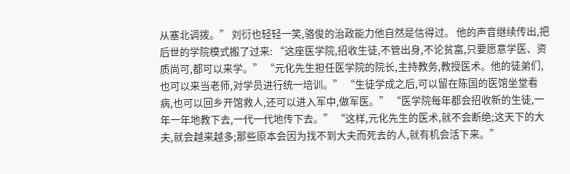从塞北调拨。” 刘衍也轻轻一笑,骆俊的治政能力他自然是信得过。 他的声音继续传出,把后世的学院模式搬了过来: “这座医学院,招收生徒,不管出身,不论贫富,只要愿意学医、资质尚可,都可以来学。” “元化先生担任医学院的院长,主持教务,教授医术。他的徒弟们,也可以来当老师,对学员进行统一培训。” “生徒学成之后,可以留在陈国的医馆坐堂看病,也可以回乡开馆救人,还可以进入军中,做军医。” “医学院每年都会招收新的生徒,一年一年地教下去,一代一代地传下去。” “这样,元化先生的医术,就不会断绝;这天下的大夫,就会越来越多;那些原本会因为找不到大夫而死去的人,就有机会活下来。”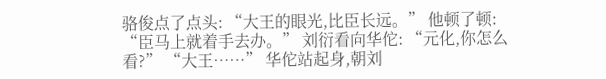骆俊点了点头: “大王的眼光,比臣长远。” 他顿了顿: “臣马上就着手去办。” 刘衍看向华佗: “元化,你怎么看?” “大王……” 华佗站起身,朝刘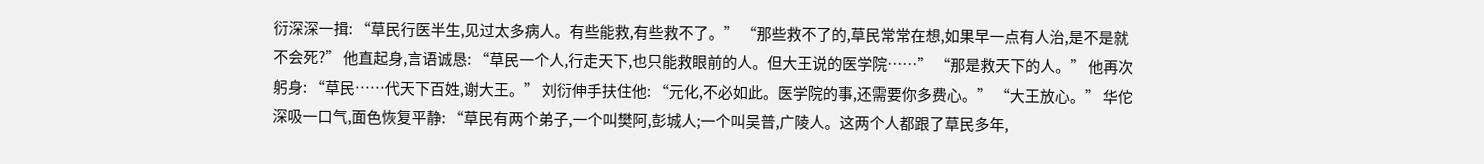衍深深一揖: “草民行医半生,见过太多病人。有些能救,有些救不了。” “那些救不了的,草民常常在想,如果早一点有人治,是不是就不会死?” 他直起身,言语诚恳: “草民一个人,行走天下,也只能救眼前的人。但大王说的医学院……” “那是救天下的人。” 他再次躬身: “草民……代天下百姓,谢大王。” 刘衍伸手扶住他: “元化,不必如此。医学院的事,还需要你多费心。” “大王放心。” 华佗深吸一口气,面色恢复平静: “草民有两个弟子,一个叫樊阿,彭城人;一个叫吴普,广陵人。这两个人都跟了草民多年,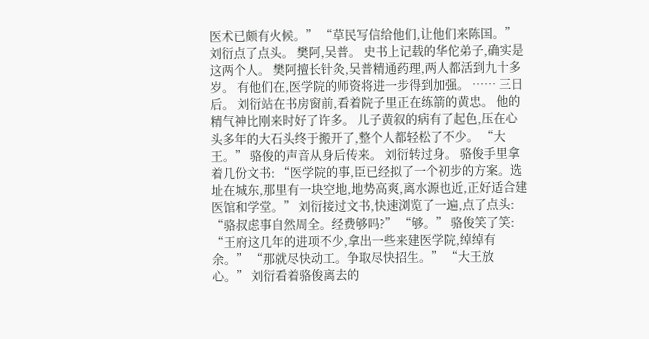医术已颇有火候。” “草民写信给他们,让他们来陈国。” 刘衍点了点头。 樊阿,吴普。 史书上记载的华佗弟子,确实是这两个人。 樊阿擅长针灸,吴普精通药理,两人都活到九十多岁。 有他们在,医学院的师资将进一步得到加强。 …… 三日后。 刘衍站在书房窗前,看着院子里正在练箭的黄忠。 他的精气神比刚来时好了许多。 儿子黄叙的病有了起色,压在心头多年的大石头终于搬开了,整个人都轻松了不少。 “大王。” 骆俊的声音从身后传来。 刘衍转过身。 骆俊手里拿着几份文书: “医学院的事,臣已经拟了一个初步的方案。选址在城东,那里有一块空地,地势高爽,离水源也近,正好适合建医馆和学堂。” 刘衍接过文书,快速浏览了一遍,点了点头: “骆叔虑事自然周全。经费够吗?” “够。” 骆俊笑了笑: “王府这几年的进项不少,拿出一些来建医学院,绰绰有余。” “那就尽快动工。争取尽快招生。” “大王放心。” 刘衍看着骆俊离去的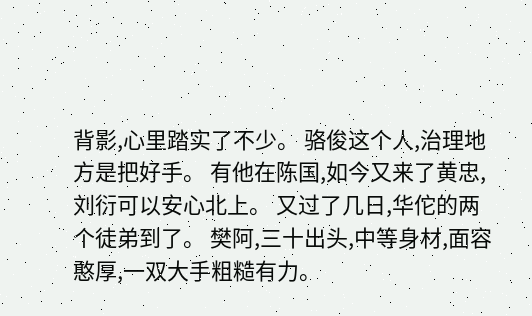背影,心里踏实了不少。 骆俊这个人,治理地方是把好手。 有他在陈国,如今又来了黄忠,刘衍可以安心北上。 又过了几日,华佗的两个徒弟到了。 樊阿,三十出头,中等身材,面容憨厚,一双大手粗糙有力。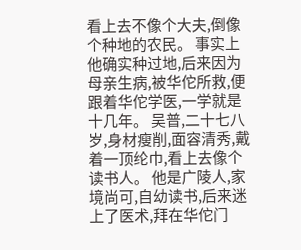看上去不像个大夫,倒像个种地的农民。 事实上他确实种过地,后来因为母亲生病,被华佗所救,便跟着华佗学医,一学就是十几年。 吴普,二十七八岁,身材瘦削,面容清秀,戴着一顶纶巾,看上去像个读书人。 他是广陵人,家境尚可,自幼读书,后来迷上了医术,拜在华佗门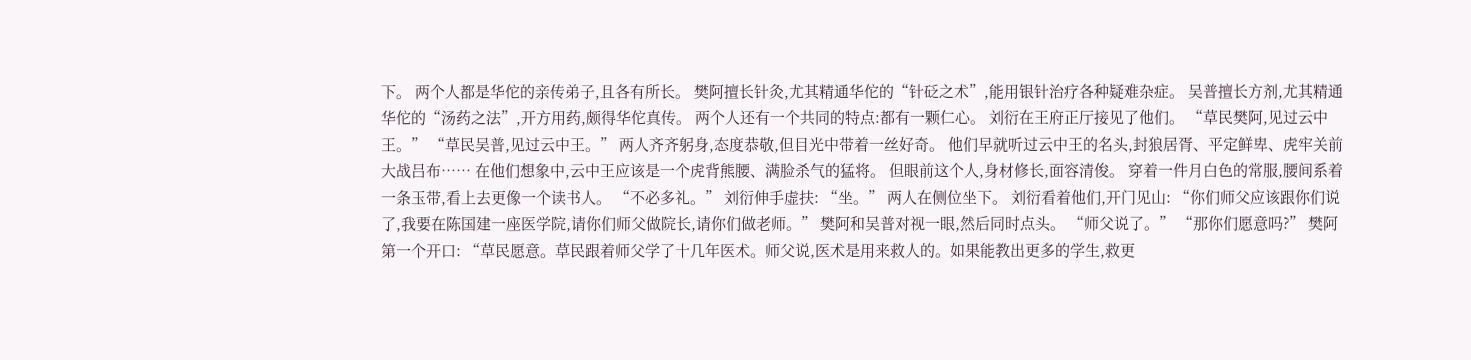下。 两个人都是华佗的亲传弟子,且各有所长。 樊阿擅长针灸,尤其精通华佗的“针砭之术”,能用银针治疗各种疑难杂症。 吴普擅长方剂,尤其精通华佗的“汤药之法”,开方用药,颇得华佗真传。 两个人还有一个共同的特点:都有一颗仁心。 刘衍在王府正厅接见了他们。 “草民樊阿,见过云中王。” “草民吴普,见过云中王。” 两人齐齐躬身,态度恭敬,但目光中带着一丝好奇。 他们早就听过云中王的名头,封狼居胥、平定鲜卑、虎牢关前大战吕布…… 在他们想象中,云中王应该是一个虎背熊腰、满脸杀气的猛将。 但眼前这个人,身材修长,面容清俊。 穿着一件月白色的常服,腰间系着一条玉带,看上去更像一个读书人。 “不必多礼。” 刘衍伸手虚扶: “坐。” 两人在侧位坐下。 刘衍看着他们,开门见山: “你们师父应该跟你们说了,我要在陈国建一座医学院,请你们师父做院长,请你们做老师。” 樊阿和吴普对视一眼,然后同时点头。 “师父说了。” “那你们愿意吗?” 樊阿第一个开口: “草民愿意。草民跟着师父学了十几年医术。师父说,医术是用来救人的。如果能教出更多的学生,救更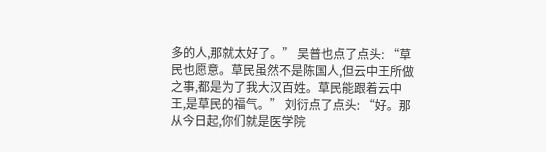多的人,那就太好了。” 吴普也点了点头: “草民也愿意。草民虽然不是陈国人,但云中王所做之事,都是为了我大汉百姓。草民能跟着云中王,是草民的福气。” 刘衍点了点头: “好。那从今日起,你们就是医学院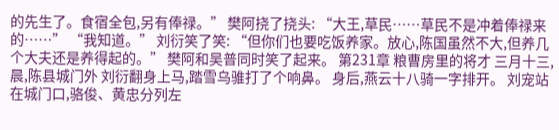的先生了。食宿全包,另有俸禄。” 樊阿挠了挠头: “大王,草民……草民不是冲着俸禄来的……” “我知道。” 刘衍笑了笑: “但你们也要吃饭养家。放心,陈国虽然不大,但养几个大夫还是养得起的。” 樊阿和吴普同时笑了起来。 第231章 粮曹房里的将才 三月十三,晨,陈县城门外 刘衍翻身上马,踏雪乌骓打了个响鼻。 身后,燕云十八骑一字排开。 刘宠站在城门口,骆俊、黄忠分列左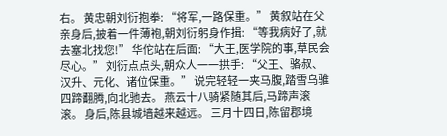右。 黄忠朝刘衍抱拳: “将军,一路保重。” 黄叙站在父亲身后,披着一件薄袍,朝刘衍躬身作揖: “等我病好了,就去塞北找您!” 华佗站在后面: “大王,医学院的事,草民会尽心。” 刘衍点点头,朝众人一一拱手: “父王、骆叔、汉升、元化、诸位保重。” 说完轻轻一夹马腹,踏雪乌骓四蹄翻腾,向北驰去。 燕云十八骑紧随其后,马蹄声滚滚。 身后,陈县城墙越来越远。 三月十四日,陈留郡境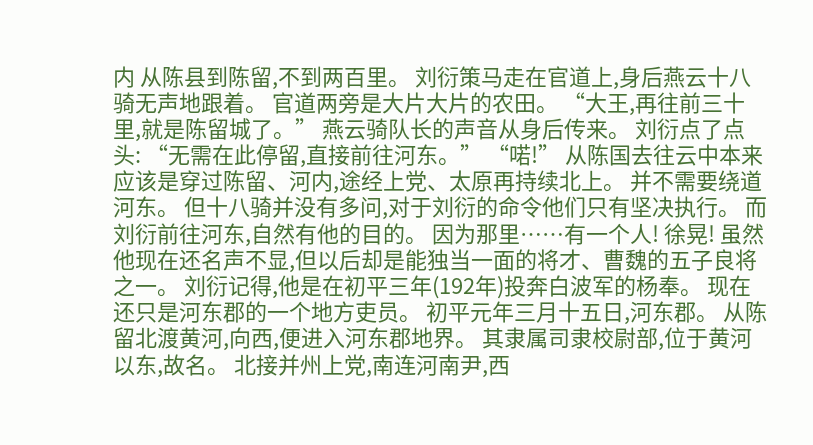内 从陈县到陈留,不到两百里。 刘衍策马走在官道上,身后燕云十八骑无声地跟着。 官道两旁是大片大片的农田。 “大王,再往前三十里,就是陈留城了。” 燕云骑队长的声音从身后传来。 刘衍点了点头: “无需在此停留,直接前往河东。” “喏!” 从陈国去往云中本来应该是穿过陈留、河内,途经上党、太原再持续北上。 并不需要绕道河东。 但十八骑并没有多问,对于刘衍的命令他们只有坚决执行。 而刘衍前往河东,自然有他的目的。 因为那里……有一个人! 徐晃! 虽然他现在还名声不显,但以后却是能独当一面的将才、曹魏的五子良将之一。 刘衍记得,他是在初平三年(192年)投奔白波军的杨奉。 现在还只是河东郡的一个地方吏员。 初平元年三月十五日,河东郡。 从陈留北渡黄河,向西,便进入河东郡地界。 其隶属司隶校尉部,位于黄河以东,故名。 北接并州上党,南连河南尹,西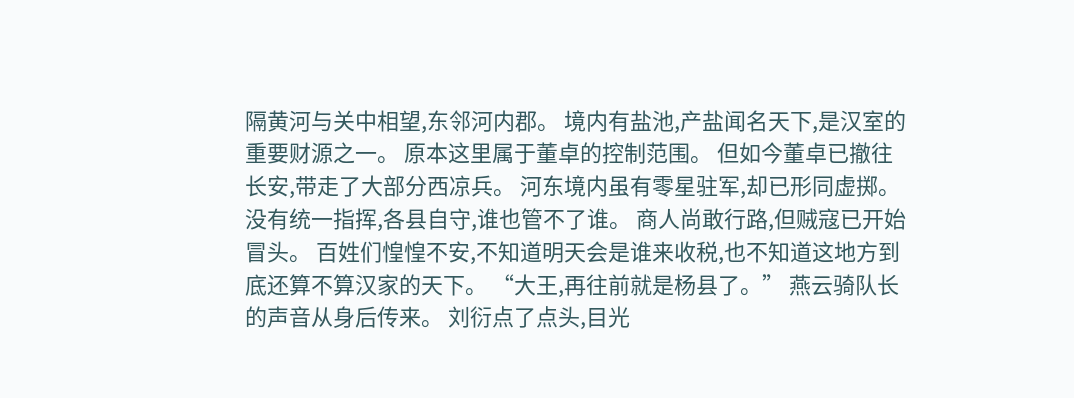隔黄河与关中相望,东邻河内郡。 境内有盐池,产盐闻名天下,是汉室的重要财源之一。 原本这里属于董卓的控制范围。 但如今董卓已撤往长安,带走了大部分西凉兵。 河东境内虽有零星驻军,却已形同虚掷。 没有统一指挥,各县自守,谁也管不了谁。 商人尚敢行路,但贼寇已开始冒头。 百姓们惶惶不安,不知道明天会是谁来收税,也不知道这地方到底还算不算汉家的天下。 “大王,再往前就是杨县了。” 燕云骑队长的声音从身后传来。 刘衍点了点头,目光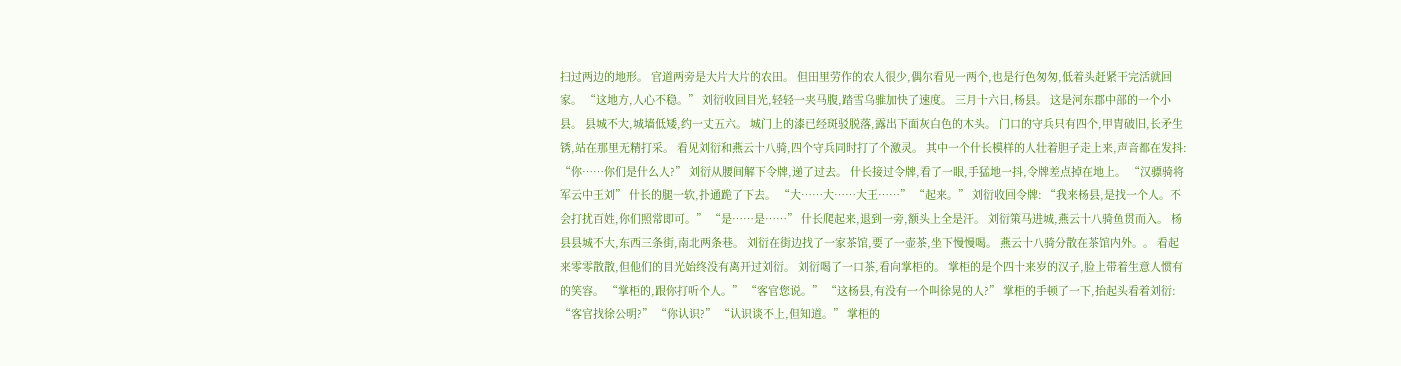扫过两边的地形。 官道两旁是大片大片的农田。 但田里劳作的农人很少,偶尔看见一两个,也是行色匆匆,低着头赶紧干完活就回家。 “这地方,人心不稳。” 刘衍收回目光,轻轻一夹马腹,踏雪乌骓加快了速度。 三月十六日,杨县。 这是河东郡中部的一个小县。 县城不大,城墙低矮,约一丈五六。 城门上的漆已经斑驳脱落,露出下面灰白色的木头。 门口的守兵只有四个,甲胄破旧,长矛生锈,站在那里无精打采。 看见刘衍和燕云十八骑,四个守兵同时打了个激灵。 其中一个什长模样的人壮着胆子走上来,声音都在发抖: “你……你们是什么人?” 刘衍从腰间解下令牌,递了过去。 什长接过令牌,看了一眼,手猛地一抖,令牌差点掉在地上。 “汉骠骑将军云中王刘” 什长的腿一软,扑通跪了下去。 “大……大……大王……” “起来。” 刘衍收回令牌: “我来杨县,是找一个人。不会打扰百姓,你们照常即可。” “是……是……” 什长爬起来,退到一旁,额头上全是汗。 刘衍策马进城,燕云十八骑鱼贯而入。 杨县县城不大,东西三条街,南北两条巷。 刘衍在街边找了一家茶馆,要了一壶茶,坐下慢慢喝。 燕云十八骑分散在茶馆内外。。 看起来零零散散,但他们的目光始终没有离开过刘衍。 刘衍喝了一口茶,看向掌柜的。 掌柜的是个四十来岁的汉子,脸上带着生意人惯有的笑容。 “掌柜的,跟你打听个人。” “客官您说。” “这杨县,有没有一个叫徐晃的人?” 掌柜的手顿了一下,抬起头看着刘衍: “客官找徐公明?” “你认识?” “认识谈不上,但知道。” 掌柜的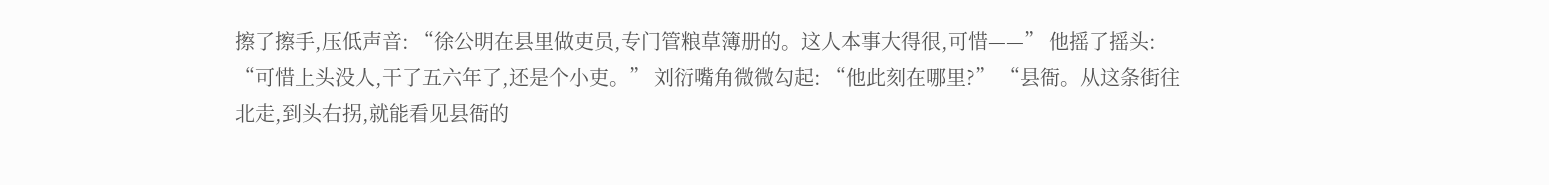擦了擦手,压低声音: “徐公明在县里做吏员,专门管粮草簿册的。这人本事大得很,可惜——” 他摇了摇头: “可惜上头没人,干了五六年了,还是个小吏。” 刘衍嘴角微微勾起: “他此刻在哪里?” “县衙。从这条街往北走,到头右拐,就能看见县衙的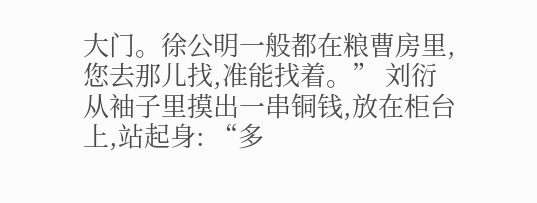大门。徐公明一般都在粮曹房里,您去那儿找,准能找着。” 刘衍从袖子里摸出一串铜钱,放在柜台上,站起身: “多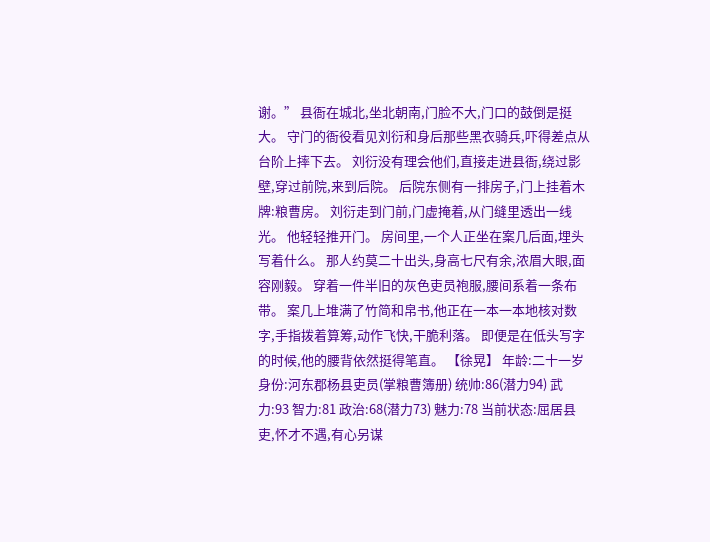谢。” 县衙在城北,坐北朝南,门脸不大,门口的鼓倒是挺大。 守门的衙役看见刘衍和身后那些黑衣骑兵,吓得差点从台阶上摔下去。 刘衍没有理会他们,直接走进县衙,绕过影壁,穿过前院,来到后院。 后院东侧有一排房子,门上挂着木牌:粮曹房。 刘衍走到门前,门虚掩着,从门缝里透出一线光。 他轻轻推开门。 房间里,一个人正坐在案几后面,埋头写着什么。 那人约莫二十出头,身高七尺有余,浓眉大眼,面容刚毅。 穿着一件半旧的灰色吏员袍服,腰间系着一条布带。 案几上堆满了竹简和帛书,他正在一本一本地核对数字,手指拨着算筹,动作飞快,干脆利落。 即便是在低头写字的时候,他的腰背依然挺得笔直。 【徐晃】 年龄:二十一岁 身份:河东郡杨县吏员(掌粮曹簿册) 统帅:86(潜力94) 武力:93 智力:81 政治:68(潜力73) 魅力:78 当前状态:屈居县吏,怀才不遇,有心另谋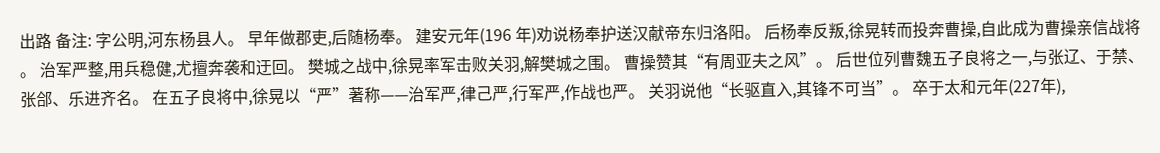出路 备注: 字公明,河东杨县人。 早年做郡吏,后随杨奉。 建安元年(196 年)劝说杨奉护送汉献帝东归洛阳。 后杨奉反叛,徐晃转而投奔曹操,自此成为曹操亲信战将 。 治军严整,用兵稳健,尤擅奔袭和迂回。 樊城之战中,徐晃率军击败关羽,解樊城之围。 曹操赞其“有周亚夫之风”。 后世位列曹魏五子良将之一,与张辽、于禁、张郃、乐进齐名。 在五子良将中,徐晃以“严”著称——治军严,律己严,行军严,作战也严。 关羽说他“长驱直入,其锋不可当”。 卒于太和元年(227年),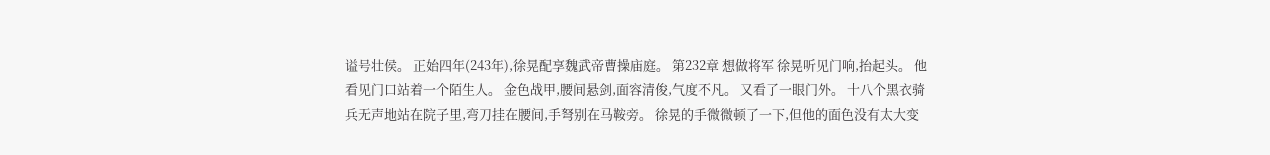谥号壮侯。 正始四年(243年),徐晃配享魏武帝曹操庙庭。 第232章 想做将军 徐晃听见门响,抬起头。 他看见门口站着一个陌生人。 金色战甲,腰间悬剑,面容清俊,气度不凡。 又看了一眼门外。 十八个黑衣骑兵无声地站在院子里,弯刀挂在腰间,手弩别在马鞍旁。 徐晃的手微微顿了一下,但他的面色没有太大变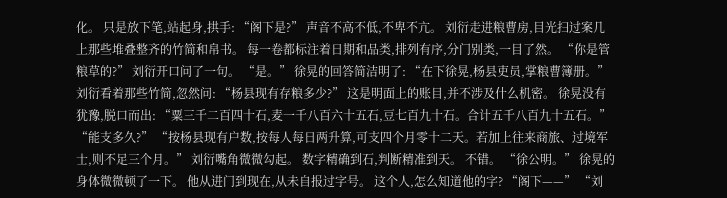化。 只是放下笔,站起身,拱手: “阁下是?” 声音不高不低,不卑不亢。 刘衍走进粮曹房,目光扫过案几上那些堆叠整齐的竹简和帛书。 每一卷都标注着日期和品类,排列有序,分门别类,一目了然。 “你是管粮草的?” 刘衍开口问了一句。 “是。” 徐晃的回答简洁明了: “在下徐晃,杨县吏员,掌粮曹簿册。” 刘衍看着那些竹简,忽然问: “杨县现有存粮多少?” 这是明面上的账目,并不涉及什么机密。 徐晃没有犹豫,脱口而出: “粟三千二百四十石,麦一千八百六十五石,豆七百九十石。合计五千八百九十五石。” “能支多久?” “按杨县现有户数,按每人每日两升算,可支四个月零十二天。若加上往来商旅、过境军士,则不足三个月。” 刘衍嘴角微微勾起。 数字精确到石,判断精准到天。 不错。 “徐公明。” 徐晃的身体微微顿了一下。 他从进门到现在,从未自报过字号。 这个人,怎么知道他的字? “阁下——” “刘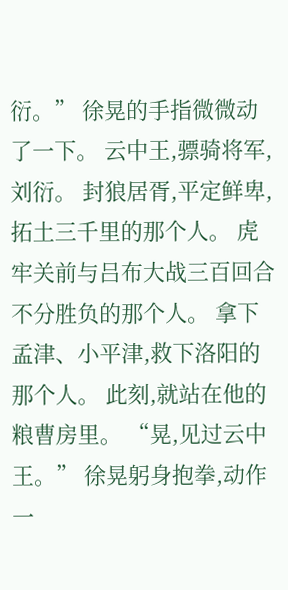衍。” 徐晃的手指微微动了一下。 云中王,骠骑将军,刘衍。 封狼居胥,平定鲜卑,拓土三千里的那个人。 虎牢关前与吕布大战三百回合不分胜负的那个人。 拿下孟津、小平津,救下洛阳的那个人。 此刻,就站在他的粮曹房里。 “晃,见过云中王。” 徐晃躬身抱拳,动作一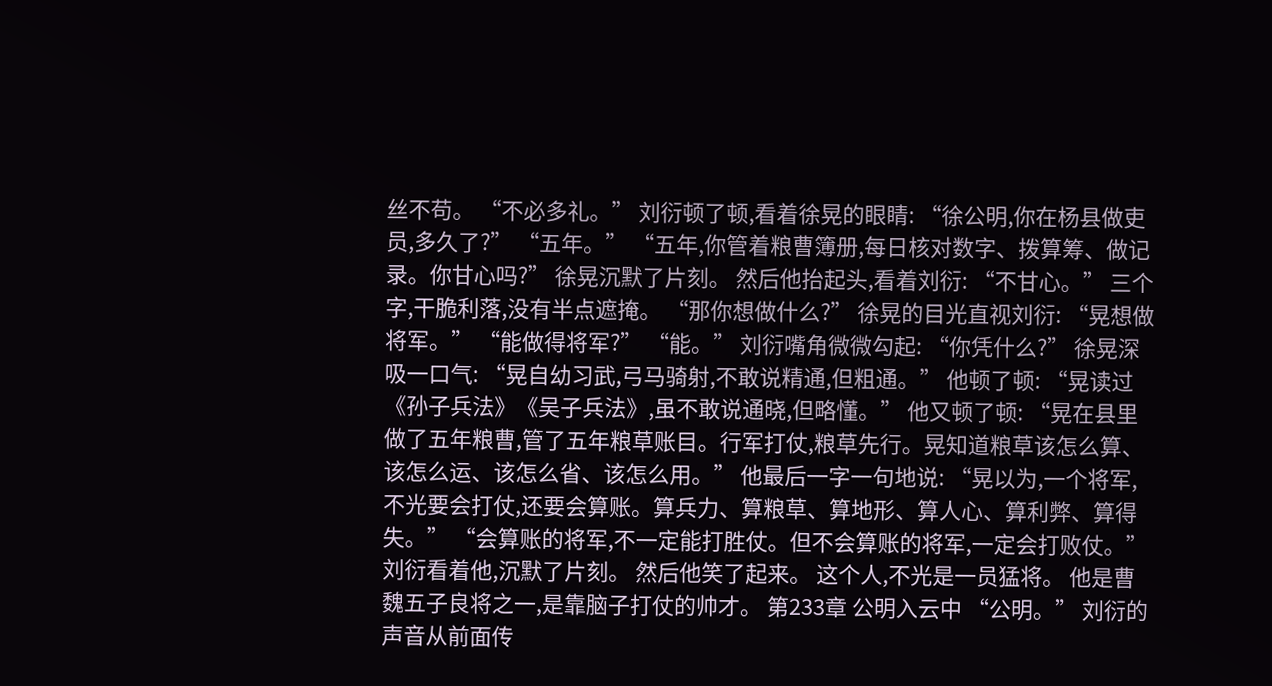丝不苟。 “不必多礼。” 刘衍顿了顿,看着徐晃的眼睛: “徐公明,你在杨县做吏员,多久了?” “五年。” “五年,你管着粮曹簿册,每日核对数字、拨算筹、做记录。你甘心吗?” 徐晃沉默了片刻。 然后他抬起头,看着刘衍: “不甘心。” 三个字,干脆利落,没有半点遮掩。 “那你想做什么?” 徐晃的目光直视刘衍: “晃想做将军。” “能做得将军?” “能。” 刘衍嘴角微微勾起: “你凭什么?” 徐晃深吸一口气: “晃自幼习武,弓马骑射,不敢说精通,但粗通。” 他顿了顿: “晃读过《孙子兵法》《吴子兵法》,虽不敢说通晓,但略懂。” 他又顿了顿: “晃在县里做了五年粮曹,管了五年粮草账目。行军打仗,粮草先行。晃知道粮草该怎么算、该怎么运、该怎么省、该怎么用。” 他最后一字一句地说: “晃以为,一个将军,不光要会打仗,还要会算账。算兵力、算粮草、算地形、算人心、算利弊、算得失。” “会算账的将军,不一定能打胜仗。但不会算账的将军,一定会打败仗。” 刘衍看着他,沉默了片刻。 然后他笑了起来。 这个人,不光是一员猛将。 他是曹魏五子良将之一,是靠脑子打仗的帅才。 第233章 公明入云中 “公明。” 刘衍的声音从前面传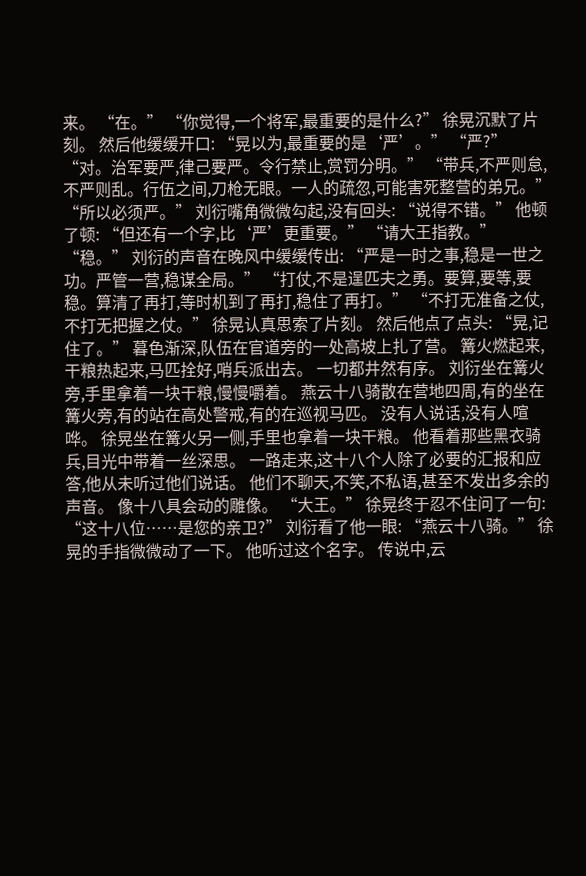来。 “在。” “你觉得,一个将军,最重要的是什么?” 徐晃沉默了片刻。 然后他缓缓开口: “晃以为,最重要的是‘严’。” “严?” “对。治军要严,律己要严。令行禁止,赏罚分明。” “带兵,不严则怠,不严则乱。行伍之间,刀枪无眼。一人的疏忽,可能害死整营的弟兄。” “所以必须严。” 刘衍嘴角微微勾起,没有回头: “说得不错。” 他顿了顿: “但还有一个字,比‘严’更重要。” “请大王指教。” “稳。” 刘衍的声音在晚风中缓缓传出: “严是一时之事,稳是一世之功。严管一营,稳谋全局。” “打仗,不是逞匹夫之勇。要算,要等,要稳。算清了再打,等时机到了再打,稳住了再打。” “不打无准备之仗,不打无把握之仗。” 徐晃认真思索了片刻。 然后他点了点头: “晃,记住了。” 暮色渐深,队伍在官道旁的一处高坡上扎了营。 篝火燃起来,干粮热起来,马匹拴好,哨兵派出去。 一切都井然有序。 刘衍坐在篝火旁,手里拿着一块干粮,慢慢嚼着。 燕云十八骑散在营地四周,有的坐在篝火旁,有的站在高处警戒,有的在巡视马匹。 没有人说话,没有人喧哗。 徐晃坐在篝火另一侧,手里也拿着一块干粮。 他看着那些黑衣骑兵,目光中带着一丝深思。 一路走来,这十八个人除了必要的汇报和应答,他从未听过他们说话。 他们不聊天,不笑,不私语,甚至不发出多余的声音。 像十八具会动的雕像。 “大王。” 徐晃终于忍不住问了一句: “这十八位……是您的亲卫?” 刘衍看了他一眼: “燕云十八骑。” 徐晃的手指微微动了一下。 他听过这个名字。 传说中,云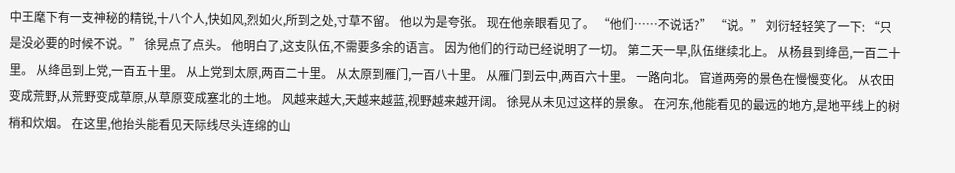中王麾下有一支神秘的精锐,十八个人,快如风,烈如火,所到之处,寸草不留。 他以为是夸张。 现在他亲眼看见了。 “他们……不说话?” “说。” 刘衍轻轻笑了一下: “只是没必要的时候不说。” 徐晃点了点头。 他明白了,这支队伍,不需要多余的语言。 因为他们的行动已经说明了一切。 第二天一早,队伍继续北上。 从杨县到绛邑,一百二十里。 从绛邑到上党,一百五十里。 从上党到太原,两百二十里。 从太原到雁门,一百八十里。 从雁门到云中,两百六十里。 一路向北。 官道两旁的景色在慢慢变化。 从农田变成荒野,从荒野变成草原,从草原变成塞北的土地。 风越来越大,天越来越蓝,视野越来越开阔。 徐晃从未见过这样的景象。 在河东,他能看见的最远的地方,是地平线上的树梢和炊烟。 在这里,他抬头能看见天际线尽头连绵的山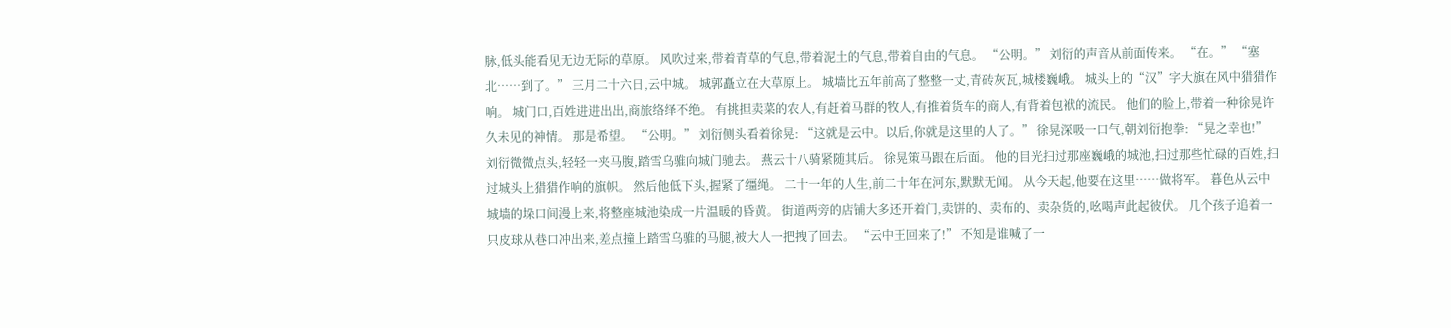脉,低头能看见无边无际的草原。 风吹过来,带着青草的气息,带着泥土的气息,带着自由的气息。 “公明。” 刘衍的声音从前面传来。 “在。” “塞北……到了。” 三月二十六日,云中城。 城郭矗立在大草原上。 城墙比五年前高了整整一丈,青砖灰瓦,城楼巍峨。 城头上的“汉”字大旗在风中猎猎作响。 城门口,百姓进进出出,商旅络绎不绝。 有挑担卖菜的农人,有赶着马群的牧人,有推着货车的商人,有背着包袱的流民。 他们的脸上,带着一种徐晃许久未见的神情。 那是希望。 “公明。” 刘衍侧头看着徐晃: “这就是云中。以后,你就是这里的人了。” 徐晃深吸一口气,朝刘衍抱拳: “晃之幸也!” 刘衍微微点头,轻轻一夹马腹,踏雪乌骓向城门驰去。 燕云十八骑紧随其后。 徐晃策马跟在后面。 他的目光扫过那座巍峨的城池,扫过那些忙碌的百姓,扫过城头上猎猎作响的旗帜。 然后他低下头,握紧了缰绳。 二十一年的人生,前二十年在河东,默默无闻。 从今天起,他要在这里……做将军。 暮色从云中城墙的垛口间漫上来,将整座城池染成一片温暖的昏黄。 街道两旁的店铺大多还开着门,卖饼的、卖布的、卖杂货的,吆喝声此起彼伏。 几个孩子追着一只皮球从巷口冲出来,差点撞上踏雪乌骓的马腿,被大人一把拽了回去。 “云中王回来了!” 不知是谁喊了一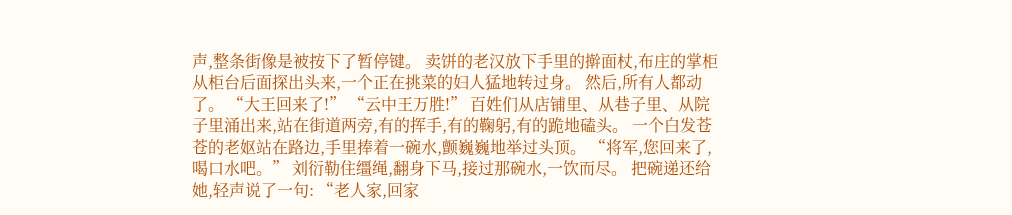声,整条街像是被按下了暂停键。 卖饼的老汉放下手里的擀面杖,布庄的掌柜从柜台后面探出头来,一个正在挑菜的妇人猛地转过身。 然后,所有人都动了。 “大王回来了!” “云中王万胜!” 百姓们从店铺里、从巷子里、从院子里涌出来,站在街道两旁,有的挥手,有的鞠躬,有的跪地磕头。 一个白发苍苍的老妪站在路边,手里捧着一碗水,颤巍巍地举过头顶。 “将军,您回来了,喝口水吧。” 刘衍勒住缰绳,翻身下马,接过那碗水,一饮而尽。 把碗递还给她,轻声说了一句: “老人家,回家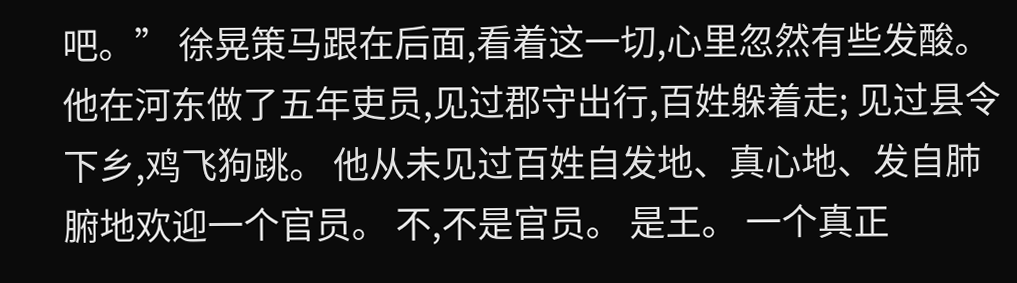吧。” 徐晃策马跟在后面,看着这一切,心里忽然有些发酸。 他在河东做了五年吏员,见过郡守出行,百姓躲着走; 见过县令下乡,鸡飞狗跳。 他从未见过百姓自发地、真心地、发自肺腑地欢迎一个官员。 不,不是官员。 是王。 一个真正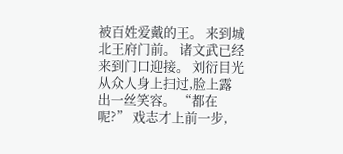被百姓爱戴的王。 来到城北王府门前。 诸文武已经来到门口迎接。 刘衍目光从众人身上扫过,脸上露出一丝笑容。 “都在呢?” 戏志才上前一步,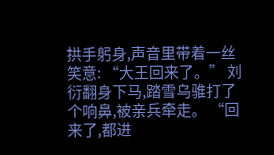拱手躬身,声音里带着一丝笑意: “大王回来了。” 刘衍翻身下马,踏雪乌骓打了个响鼻,被亲兵牵走。 “回来了,都进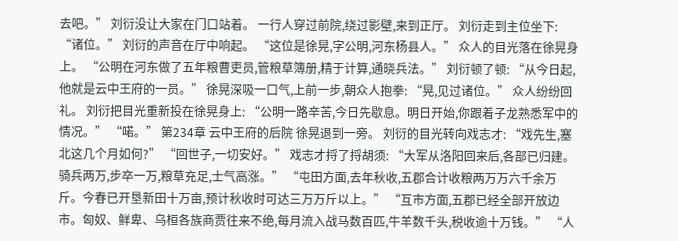去吧。” 刘衍没让大家在门口站着。 一行人穿过前院,绕过影壁,来到正厅。 刘衍走到主位坐下: “诸位。” 刘衍的声音在厅中响起。 “这位是徐晃,字公明,河东杨县人。” 众人的目光落在徐晃身上。 “公明在河东做了五年粮曹吏员,管粮草簿册,精于计算,通晓兵法。” 刘衍顿了顿: “从今日起,他就是云中王府的一员。” 徐晃深吸一口气,上前一步,朝众人抱拳: “晃,见过诸位。” 众人纷纷回礼。 刘衍把目光重新投在徐晃身上: “公明一路辛苦,今日先歇息。明日开始,你跟着子龙熟悉军中的情况。” “喏。” 第234章 云中王府的后院 徐晃退到一旁。 刘衍的目光转向戏志才: “戏先生,塞北这几个月如何?” “回世子,一切安好。” 戏志才捋了捋胡须: “大军从洛阳回来后,各部已归建。骑兵两万,步卒一万,粮草充足,士气高涨。” “屯田方面,去年秋收,五郡合计收粮两万万六千余万斤。今春已开垦新田十万亩,预计秋收时可达三万万斤以上。” “互市方面,五郡已经全部开放边市。匈奴、鲜卑、乌桓各族商贾往来不绝,每月流入战马数百匹,牛羊数千头,税收逾十万钱。” “人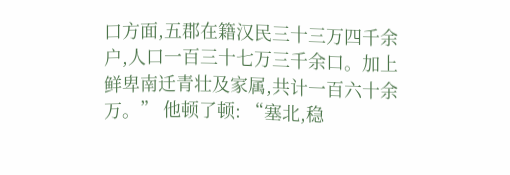口方面,五郡在籍汉民三十三万四千余户,人口一百三十七万三千余口。加上鲜卑南迁青壮及家属,共计一百六十余万。” 他顿了顿: “塞北,稳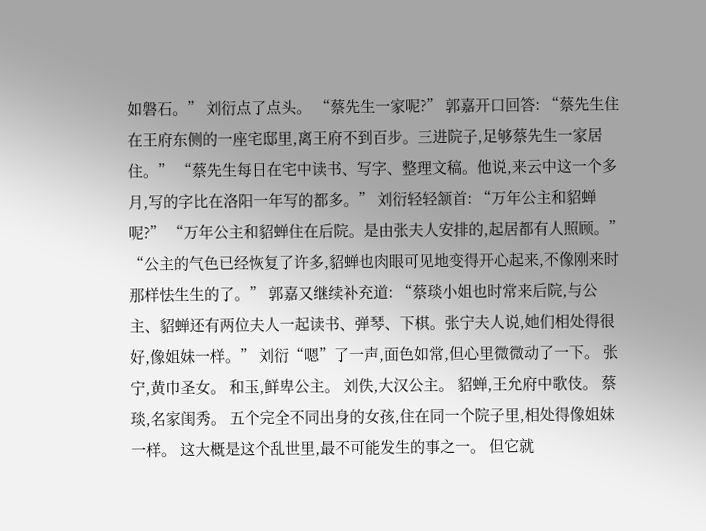如磐石。” 刘衍点了点头。 “蔡先生一家呢?” 郭嘉开口回答: “蔡先生住在王府东侧的一座宅邸里,离王府不到百步。三进院子,足够蔡先生一家居住。” “蔡先生每日在宅中读书、写字、整理文稿。他说,来云中这一个多月,写的字比在洛阳一年写的都多。” 刘衍轻轻颔首: “万年公主和貂蝉呢?” “万年公主和貂蝉住在后院。是由张夫人安排的,起居都有人照顾。” “公主的气色已经恢复了许多,貂蝉也肉眼可见地变得开心起来,不像刚来时那样怯生生的了。” 郭嘉又继续补充道: “蔡琰小姐也时常来后院,与公主、貂蝉还有两位夫人一起读书、弹琴、下棋。张宁夫人说,她们相处得很好,像姐妹一样。” 刘衍“嗯”了一声,面色如常,但心里微微动了一下。 张宁,黄巾圣女。 和玉,鲜卑公主。 刘佚,大汉公主。 貂蝉,王允府中歌伎。 蔡琰,名家闺秀。 五个完全不同出身的女孩,住在同一个院子里,相处得像姐妹一样。 这大概是这个乱世里,最不可能发生的事之一。 但它就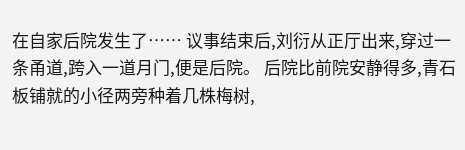在自家后院发生了…… 议事结束后,刘衍从正厅出来,穿过一条甬道,跨入一道月门,便是后院。 后院比前院安静得多,青石板铺就的小径两旁种着几株梅树,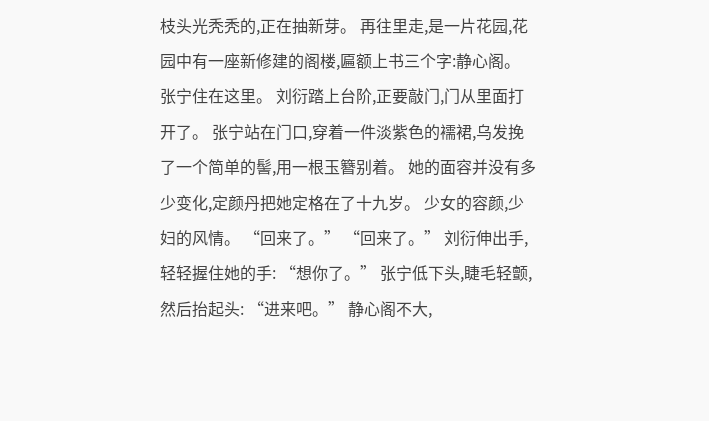枝头光秃秃的,正在抽新芽。 再往里走,是一片花园,花园中有一座新修建的阁楼,匾额上书三个字:静心阁。 张宁住在这里。 刘衍踏上台阶,正要敲门,门从里面打开了。 张宁站在门口,穿着一件淡紫色的襦裙,乌发挽了一个简单的髻,用一根玉簪别着。 她的面容并没有多少变化,定颜丹把她定格在了十九岁。 少女的容颜,少妇的风情。 “回来了。” “回来了。” 刘衍伸出手,轻轻握住她的手: “想你了。” 张宁低下头,睫毛轻颤,然后抬起头: “进来吧。” 静心阁不大,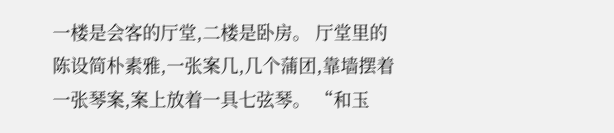一楼是会客的厅堂,二楼是卧房。 厅堂里的陈设简朴素雅,一张案几,几个蒲团,靠墙摆着一张琴案,案上放着一具七弦琴。 “和玉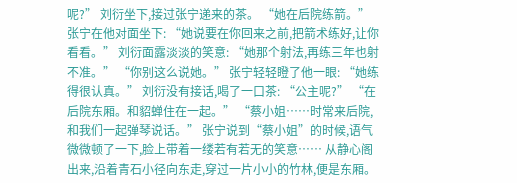呢?” 刘衍坐下,接过张宁递来的茶。 “她在后院练箭。” 张宁在他对面坐下: “她说要在你回来之前,把箭术练好,让你看看。” 刘衍面露淡淡的笑意: “她那个射法,再练三年也射不准。” “你别这么说她。” 张宁轻轻瞪了他一眼: “她练得很认真。” 刘衍没有接话,喝了一口茶: “公主呢?” “在后院东厢。和貂蝉住在一起。” “蔡小姐……时常来后院,和我们一起弹琴说话。” 张宁说到“蔡小姐”的时候,语气微微顿了一下,脸上带着一缕若有若无的笑意…… 从静心阁出来,沿着青石小径向东走,穿过一片小小的竹林,便是东厢。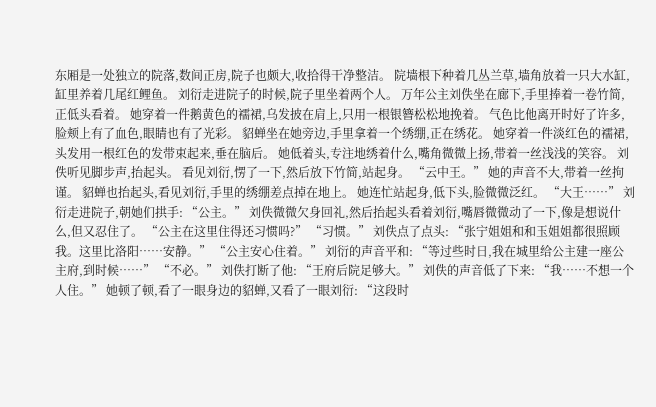东厢是一处独立的院落,数间正房,院子也颇大,收拾得干净整洁。 院墙根下种着几丛兰草,墙角放着一只大水缸,缸里养着几尾红鲤鱼。 刘衍走进院子的时候,院子里坐着两个人。 万年公主刘佚坐在廊下,手里捧着一卷竹简,正低头看着。 她穿着一件鹅黄色的襦裙,乌发披在肩上,只用一根银簪松松地挽着。 气色比他离开时好了许多,脸颊上有了血色,眼睛也有了光彩。 貂蝉坐在她旁边,手里拿着一个绣绷,正在绣花。 她穿着一件淡红色的襦裙,头发用一根红色的发带束起来,垂在脑后。 她低着头,专注地绣着什么,嘴角微微上扬,带着一丝浅浅的笑容。 刘佚听见脚步声,抬起头。 看见刘衍,愣了一下,然后放下竹简,站起身。 “云中王。” 她的声音不大,带着一丝拘谨。 貂蝉也抬起头,看见刘衍,手里的绣绷差点掉在地上。 她连忙站起身,低下头,脸微微泛红。 “大王……” 刘衍走进院子,朝她们拱手: “公主。” 刘佚微微欠身回礼,然后抬起头看着刘衍,嘴唇微微动了一下,像是想说什么,但又忍住了。 “公主在这里住得还习惯吗?” “习惯。” 刘佚点了点头: “张宁姐姐和和玉姐姐都很照顾我。这里比洛阳……安静。” “公主安心住着。” 刘衍的声音平和: “等过些时日,我在城里给公主建一座公主府,到时候……” “不必。” 刘佚打断了他: “王府后院足够大。” 刘佚的声音低了下来: “我……不想一个人住。” 她顿了顿,看了一眼身边的貂蝉,又看了一眼刘衍: “这段时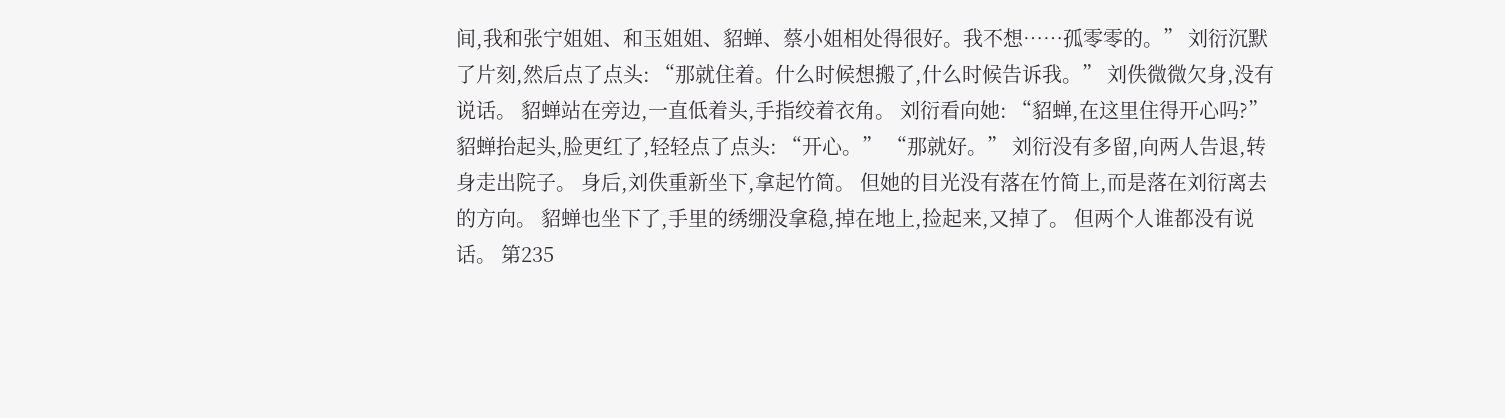间,我和张宁姐姐、和玉姐姐、貂蝉、蔡小姐相处得很好。我不想……孤零零的。” 刘衍沉默了片刻,然后点了点头: “那就住着。什么时候想搬了,什么时候告诉我。” 刘佚微微欠身,没有说话。 貂蝉站在旁边,一直低着头,手指绞着衣角。 刘衍看向她: “貂蝉,在这里住得开心吗?” 貂蝉抬起头,脸更红了,轻轻点了点头: “开心。” “那就好。” 刘衍没有多留,向两人告退,转身走出院子。 身后,刘佚重新坐下,拿起竹简。 但她的目光没有落在竹简上,而是落在刘衍离去的方向。 貂蝉也坐下了,手里的绣绷没拿稳,掉在地上,捡起来,又掉了。 但两个人谁都没有说话。 第235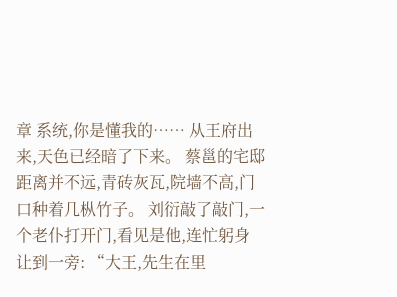章 系统,你是懂我的…… 从王府出来,天色已经暗了下来。 蔡邕的宅邸距离并不远,青砖灰瓦,院墙不高,门口种着几枞竹子。 刘衍敲了敲门,一个老仆打开门,看见是他,连忙躬身让到一旁: “大王,先生在里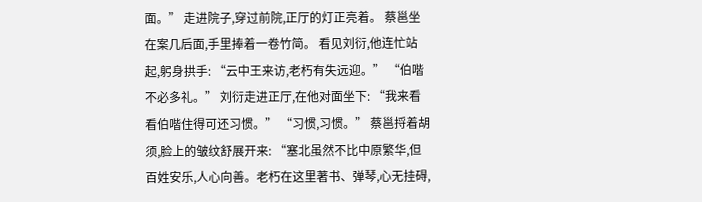面。” 走进院子,穿过前院,正厅的灯正亮着。 蔡邕坐在案几后面,手里捧着一卷竹简。 看见刘衍,他连忙站起,躬身拱手: “云中王来访,老朽有失远迎。” “伯喈不必多礼。” 刘衍走进正厅,在他对面坐下: “我来看看伯喈住得可还习惯。” “习惯,习惯。” 蔡邕捋着胡须,脸上的皱纹舒展开来: “塞北虽然不比中原繁华,但百姓安乐,人心向善。老朽在这里著书、弹琴,心无挂碍,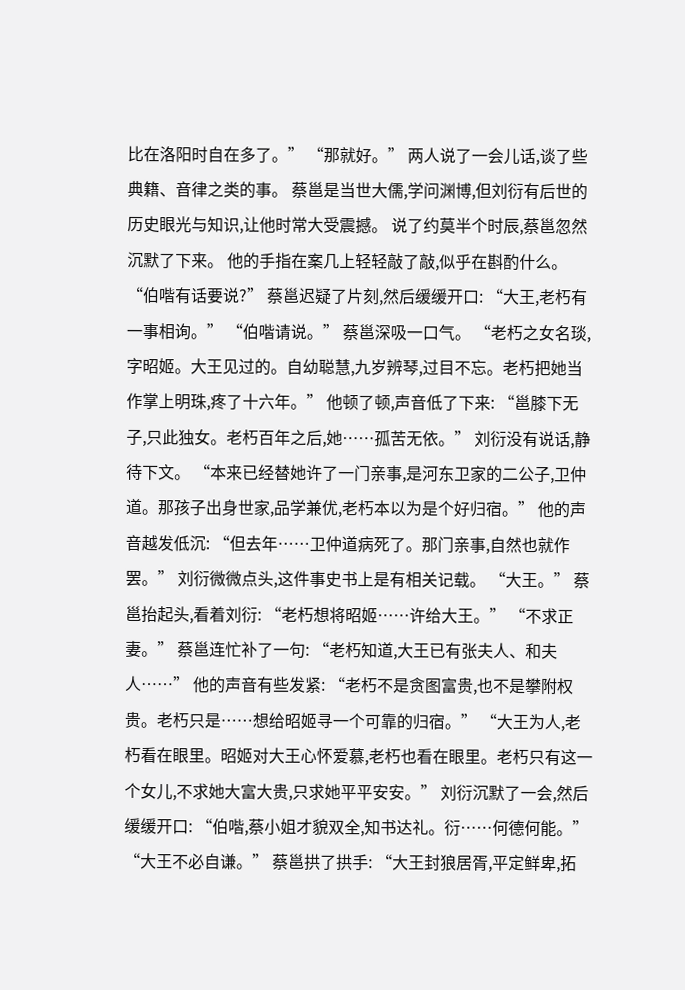比在洛阳时自在多了。” “那就好。” 两人说了一会儿话,谈了些典籍、音律之类的事。 蔡邕是当世大儒,学问渊博,但刘衍有后世的历史眼光与知识,让他时常大受震撼。 说了约莫半个时辰,蔡邕忽然沉默了下来。 他的手指在案几上轻轻敲了敲,似乎在斟酌什么。 “伯喈有话要说?” 蔡邕迟疑了片刻,然后缓缓开口: “大王,老朽有一事相询。” “伯喈请说。” 蔡邕深吸一口气。 “老朽之女名琰,字昭姬。大王见过的。自幼聪慧,九岁辨琴,过目不忘。老朽把她当作掌上明珠,疼了十六年。” 他顿了顿,声音低了下来: “邕膝下无子,只此独女。老朽百年之后,她……孤苦无依。” 刘衍没有说话,静待下文。 “本来已经替她许了一门亲事,是河东卫家的二公子,卫仲道。那孩子出身世家,品学兼优,老朽本以为是个好归宿。” 他的声音越发低沉: “但去年……卫仲道病死了。那门亲事,自然也就作罢。” 刘衍微微点头,这件事史书上是有相关记载。 “大王。” 蔡邕抬起头,看着刘衍: “老朽想将昭姬……许给大王。” “不求正妻。” 蔡邕连忙补了一句: “老朽知道,大王已有张夫人、和夫人……” 他的声音有些发紧: “老朽不是贪图富贵,也不是攀附权贵。老朽只是……想给昭姬寻一个可靠的归宿。” “大王为人,老朽看在眼里。昭姬对大王心怀爱慕,老朽也看在眼里。老朽只有这一个女儿,不求她大富大贵,只求她平平安安。” 刘衍沉默了一会,然后缓缓开口: “伯喈,蔡小姐才貌双全,知书达礼。衍……何德何能。” “大王不必自谦。” 蔡邕拱了拱手: “大王封狼居胥,平定鲜卑,拓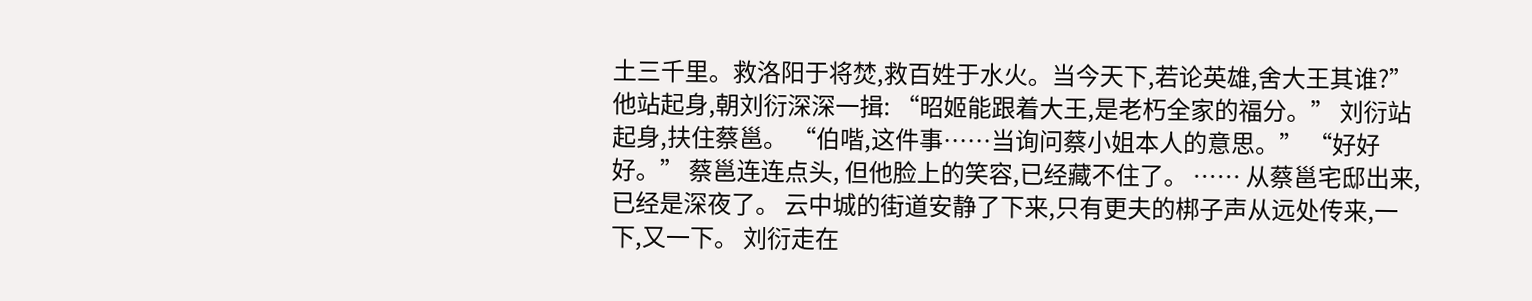土三千里。救洛阳于将焚,救百姓于水火。当今天下,若论英雄,舍大王其谁?” 他站起身,朝刘衍深深一揖: “昭姬能跟着大王,是老朽全家的福分。” 刘衍站起身,扶住蔡邕。 “伯喈,这件事……当询问蔡小姐本人的意思。” “好好好。” 蔡邕连连点头, 但他脸上的笑容,已经藏不住了。 …… 从蔡邕宅邸出来,已经是深夜了。 云中城的街道安静了下来,只有更夫的梆子声从远处传来,一下,又一下。 刘衍走在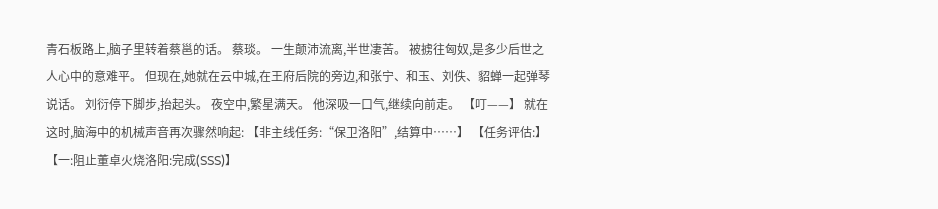青石板路上,脑子里转着蔡邕的话。 蔡琰。 一生颠沛流离,半世凄苦。 被掳往匈奴,是多少后世之人心中的意难平。 但现在,她就在云中城,在王府后院的旁边,和张宁、和玉、刘佚、貂蝉一起弹琴说话。 刘衍停下脚步,抬起头。 夜空中,繁星满天。 他深吸一口气,继续向前走。 【叮——】 就在这时,脑海中的机械声音再次骤然响起: 【非主线任务:“保卫洛阳”,结算中……】 【任务评估:】 【一:阻止董卓火烧洛阳:完成(SSS)】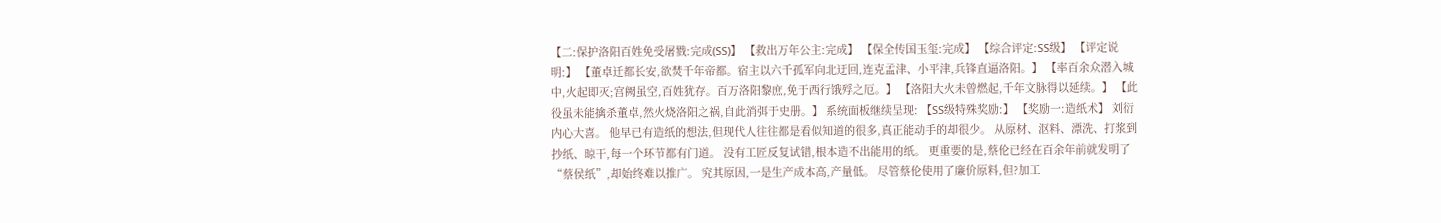【二:保护洛阳百姓免受屠戮:完成(SS)】 【救出万年公主:完成】 【保全传国玉玺:完成】 【综合评定:SS级】 【评定说明:】 【董卓迁都长安,欲焚千年帝都。宿主以六千孤军向北迂回,连克孟津、小平津,兵锋直逼洛阳。】 【率百余众潜入城中,火起即灭;宫阙虽空,百姓犹存。百万洛阳黎庶,免于西行饿殍之厄。】 【洛阳大火未曾燃起,千年文脉得以延续。】 【此役虽未能擒杀董卓,然火烧洛阳之祸,自此消弭于史册。】 系统面板继续呈现: 【SS级特殊奖励:】 【奖励一:造纸术】 刘衍内心大喜。 他早已有造纸的想法,但现代人往往都是看似知道的很多,真正能动手的却很少。 从原材、沤料、漂洗、打浆到抄纸、晾干,每一个环节都有门道。 没有工匠反复试错,根本造不出能用的纸。 更重要的是,蔡伦已经在百余年前就发明了“蔡侯纸”,却始终难以推广。 究其原因,一是生产成本高,产量低。 尽管蔡伦使用了廉价原料,但?加工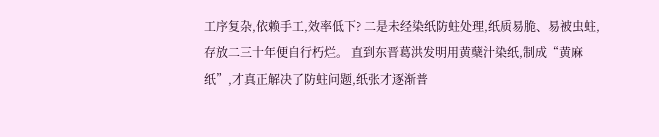工序复杂,依赖手工,效率低下? 二是未经染纸防蛀处理,纸质易脆、易被虫蛀,存放二三十年便自行朽烂。 直到东晋葛洪发明用黄蘖汁染纸,制成“黄麻纸”,才真正解决了防蛀问题,纸张才逐渐普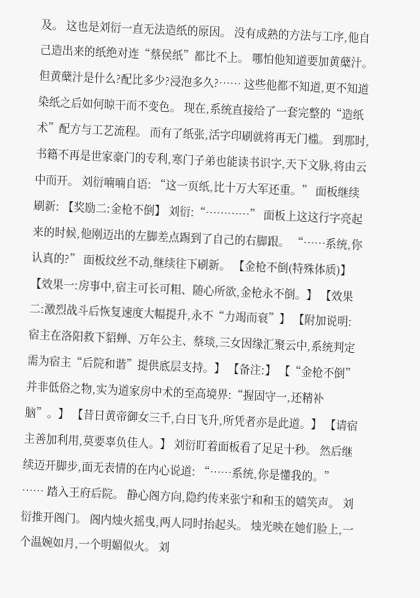及。 这也是刘衍一直无法造纸的原因。 没有成熟的方法与工序,他自己造出来的纸绝对连“蔡侯纸”都比不上。 哪怕他知道要加黄蘖汁。 但黄蘖汁是什么?配比多少?浸泡多久?…… 这些他都不知道,更不知道染纸之后如何晾干而不变色。 现在,系统直接给了一套完整的“造纸术”配方与工艺流程。 而有了纸张,活字印刷就将再无门槛。 到那时,书籍不再是世家豪门的专利,寒门子弟也能读书识字,天下文脉,将由云中而开。 刘衍喃喃自语: “这一页纸,比十万大军还重。” 面板继续刷新: 【奖励二:金枪不倒】 刘衍:“…………” 面板上这这行字亮起来的时候,他刚迈出的左脚差点踢到了自己的右脚跟。 “……系统,你认真的?” 面板纹丝不动,继续往下刷新。 【金枪不倒(特殊体质)】 【效果一:房事中,宿主可长可粗、随心所欲,金枪永不倒。】 【效果二:激烈战斗后恢复速度大幅提升,永不“力竭而衰”】 【附加说明:宿主在洛阳救下貂蝉、万年公主、蔡琰,三女因缘汇聚云中,系统判定需为宿主“后院和谐”提供底层支持。】 【备注:】 【“金枪不倒”并非低俗之物,实为道家房中术的至高境界:“握固守一,还精补脑”。】 【昔日黄帝御女三千,白日飞升,所凭者亦是此道。】 【请宿主善加利用,莫要辜负佳人。】 刘衍盯着面板看了足足十秒。 然后继续迈开脚步,面无表情的在内心说道: “……系统,你是懂我的。” …… 踏入王府后院。 静心阁方向,隐约传来张宁和和玉的嬉笑声。 刘衍推开阁门。 阁内烛火摇曳,两人同时抬起头。 烛光映在她们脸上,一个温婉如月,一个明媚似火。 刘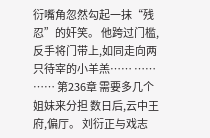衍嘴角忽然勾起一抹“残忍”的奸笑。 他跨过门槛,反手将门带上,如同走向两只待宰的小羊羔…… …… …… 第236章 需要多几个姐妹来分担 数日后,云中王府,偏厅。 刘衍正与戏志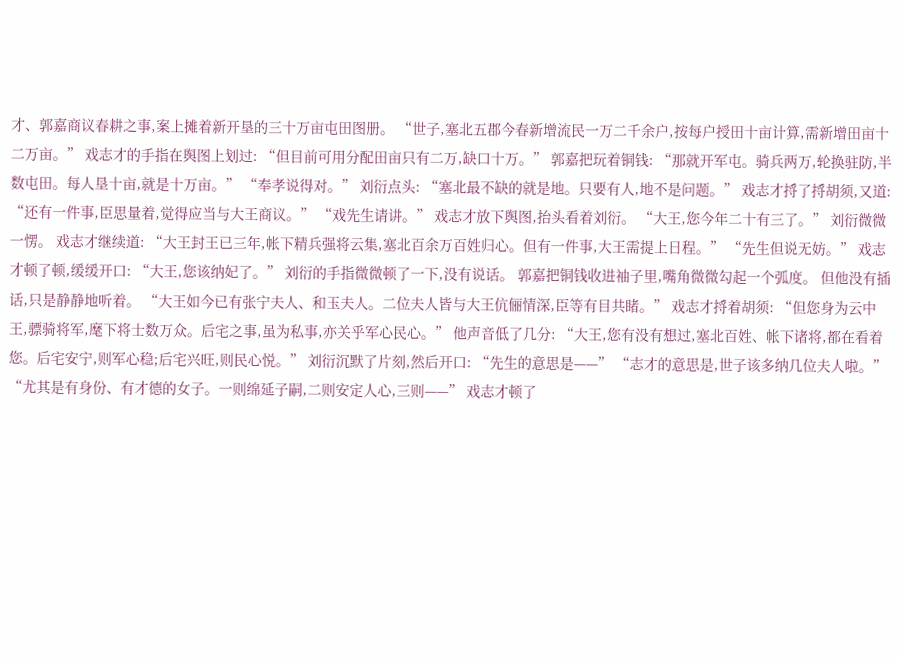才、郭嘉商议春耕之事,案上摊着新开垦的三十万亩屯田图册。 “世子,塞北五郡今春新增流民一万二千余户,按每户授田十亩计算,需新增田亩十二万亩。” 戏志才的手指在舆图上划过: “但目前可用分配田亩只有二万,缺口十万。” 郭嘉把玩着铜钱: “那就开军屯。骑兵两万,轮换驻防,半数屯田。每人垦十亩,就是十万亩。” “奉孝说得对。” 刘衍点头: “塞北最不缺的就是地。只要有人,地不是问题。” 戏志才捋了捋胡须,又道: “还有一件事,臣思量着,觉得应当与大王商议。” “戏先生请讲。” 戏志才放下舆图,抬头看着刘衍。 “大王,您今年二十有三了。” 刘衍微微一愣。 戏志才继续道: “大王封王已三年,帐下精兵强将云集,塞北百余万百姓归心。但有一件事,大王需提上日程。” “先生但说无妨。” 戏志才顿了顿,缓缓开口: “大王,您该纳妃了。” 刘衍的手指微微顿了一下,没有说话。 郭嘉把铜钱收进袖子里,嘴角微微勾起一个弧度。 但他没有插话,只是静静地听着。 “大王如今已有张宁夫人、和玉夫人。二位夫人皆与大王伉俪情深,臣等有目共睹。” 戏志才捋着胡须: “但您身为云中王,骠骑将军,麾下将士数万众。后宅之事,虽为私事,亦关乎军心民心。” 他声音低了几分: “大王,您有没有想过,塞北百姓、帐下诸将,都在看着您。后宅安宁,则军心稳;后宅兴旺,则民心悦。” 刘衍沉默了片刻,然后开口: “先生的意思是——” “志才的意思是,世子该多纳几位夫人啦。” “尤其是有身份、有才德的女子。一则绵延子嗣,二则安定人心,三则——” 戏志才顿了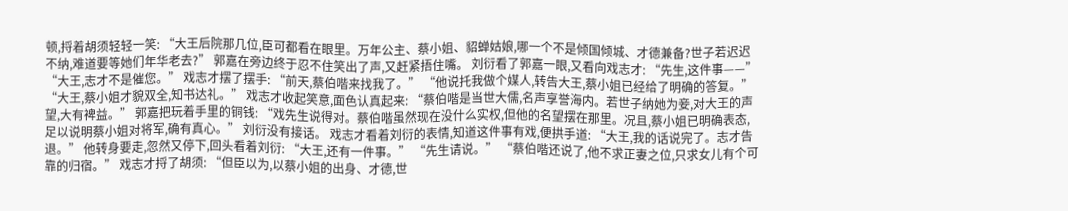顿,捋着胡须轻轻一笑: “大王后院那几位,臣可都看在眼里。万年公主、蔡小姐、貂蝉姑娘,哪一个不是倾国倾城、才德兼备?世子若迟迟不纳,难道要等她们年华老去?” 郭嘉在旁边终于忍不住笑出了声,又赶紧捂住嘴。 刘衍看了郭嘉一眼,又看向戏志才: “先生,这件事——” “大王,志才不是催您。” 戏志才摆了摆手: “前天,蔡伯喈来找我了。” “他说托我做个媒人,转告大王,蔡小姐已经给了明确的答复。” “大王,蔡小姐才貌双全,知书达礼。” 戏志才收起笑意,面色认真起来: “蔡伯喈是当世大儒,名声享誉海内。若世子纳她为妾,对大王的声望,大有裨益。” 郭嘉把玩着手里的铜钱: “戏先生说得对。蔡伯喈虽然现在没什么实权,但他的名望摆在那里。况且,蔡小姐已明确表态,足以说明蔡小姐对将军,确有真心。” 刘衍没有接话。 戏志才看着刘衍的表情,知道这件事有戏,便拱手道: “大王,我的话说完了。志才告退。” 他转身要走,忽然又停下,回头看着刘衍: “大王,还有一件事。” “先生请说。” “蔡伯喈还说了,他不求正妻之位,只求女儿有个可靠的归宿。” 戏志才捋了胡须: “但臣以为,以蔡小姐的出身、才德,世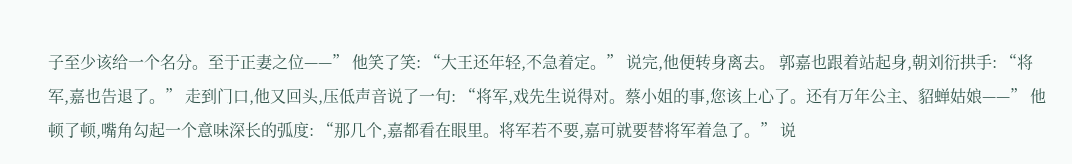子至少该给一个名分。至于正妻之位——” 他笑了笑: “大王还年轻,不急着定。” 说完,他便转身离去。 郭嘉也跟着站起身,朝刘衍拱手: “将军,嘉也告退了。” 走到门口,他又回头,压低声音说了一句: “将军,戏先生说得对。蔡小姐的事,您该上心了。还有万年公主、貂蝉姑娘——” 他顿了顿,嘴角勾起一个意味深长的弧度: “那几个,嘉都看在眼里。将军若不要,嘉可就要替将军着急了。” 说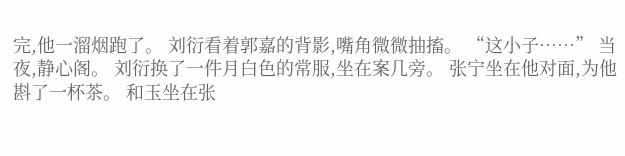完,他一溜烟跑了。 刘衍看着郭嘉的背影,嘴角微微抽搐。 “这小子……” 当夜,静心阁。 刘衍换了一件月白色的常服,坐在案几旁。 张宁坐在他对面,为他斟了一杯茶。 和玉坐在张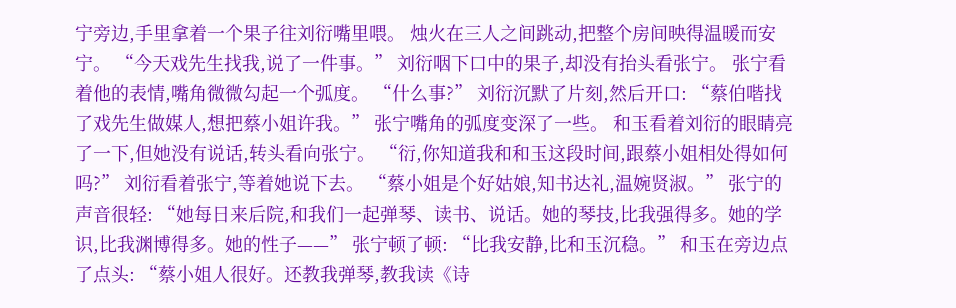宁旁边,手里拿着一个果子往刘衍嘴里喂。 烛火在三人之间跳动,把整个房间映得温暖而安宁。 “今天戏先生找我,说了一件事。” 刘衍咽下口中的果子,却没有抬头看张宁。 张宁看着他的表情,嘴角微微勾起一个弧度。 “什么事?” 刘衍沉默了片刻,然后开口: “蔡伯喈找了戏先生做媒人,想把蔡小姐许我。” 张宁嘴角的弧度变深了一些。 和玉看着刘衍的眼睛亮了一下,但她没有说话,转头看向张宁。 “衍,你知道我和和玉这段时间,跟蔡小姐相处得如何吗?” 刘衍看着张宁,等着她说下去。 “蔡小姐是个好姑娘,知书达礼,温婉贤淑。” 张宁的声音很轻: “她每日来后院,和我们一起弹琴、读书、说话。她的琴技,比我强得多。她的学识,比我渊博得多。她的性子——” 张宁顿了顿: “比我安静,比和玉沉稳。” 和玉在旁边点了点头: “蔡小姐人很好。还教我弹琴,教我读《诗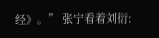经》。” 张宁看着刘衍: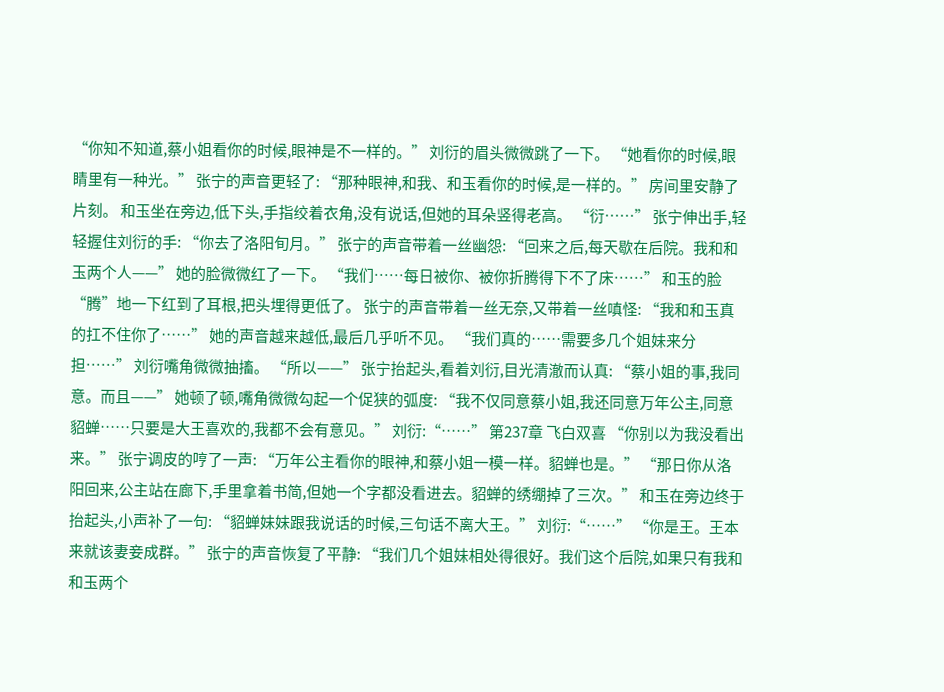“你知不知道,蔡小姐看你的时候,眼神是不一样的。” 刘衍的眉头微微跳了一下。 “她看你的时候,眼睛里有一种光。” 张宁的声音更轻了: “那种眼神,和我、和玉看你的时候,是一样的。” 房间里安静了片刻。 和玉坐在旁边,低下头,手指绞着衣角,没有说话,但她的耳朵竖得老高。 “衍……” 张宁伸出手,轻轻握住刘衍的手: “你去了洛阳旬月。” 张宁的声音带着一丝幽怨: “回来之后,每天歇在后院。我和和玉两个人——” 她的脸微微红了一下。 “我们……每日被你、被你折腾得下不了床……” 和玉的脸“腾”地一下红到了耳根,把头埋得更低了。 张宁的声音带着一丝无奈,又带着一丝嗔怪: “我和和玉真的扛不住你了……” 她的声音越来越低,最后几乎听不见。 “我们真的……需要多几个姐妹来分担……” 刘衍嘴角微微抽搐。 “所以——” 张宁抬起头,看着刘衍,目光清澈而认真: “蔡小姐的事,我同意。而且——” 她顿了顿,嘴角微微勾起一个促狭的弧度: “我不仅同意蔡小姐,我还同意万年公主,同意貂蝉……只要是大王喜欢的,我都不会有意见。” 刘衍:“……” 第237章 飞白双喜 “你别以为我没看出来。” 张宁调皮的哼了一声: “万年公主看你的眼神,和蔡小姐一模一样。貂蝉也是。” “那日你从洛阳回来,公主站在廊下,手里拿着书简,但她一个字都没看进去。貂蝉的绣绷掉了三次。” 和玉在旁边终于抬起头,小声补了一句: “貂蝉妹妹跟我说话的时候,三句话不离大王。” 刘衍:“……” “你是王。王本来就该妻妾成群。” 张宁的声音恢复了平静: “我们几个姐妹相处得很好。我们这个后院,如果只有我和和玉两个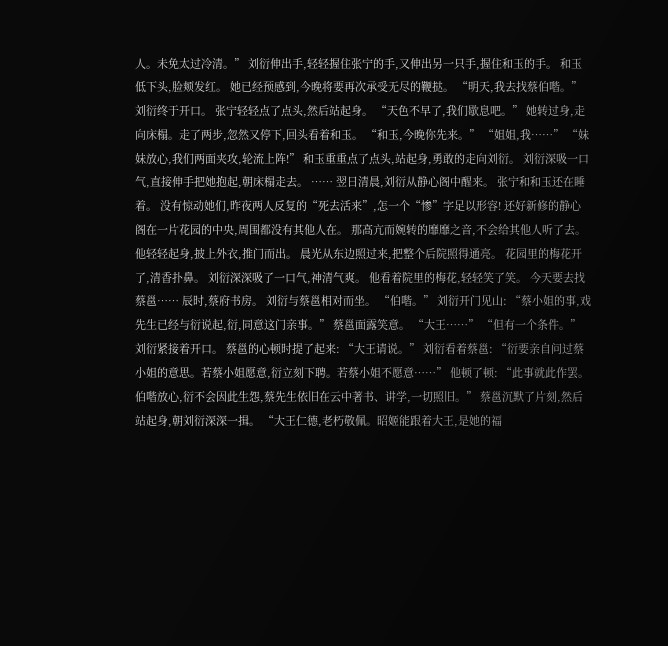人。未免太过冷清。” 刘衍伸出手,轻轻握住张宁的手,又伸出另一只手,握住和玉的手。 和玉低下头,脸颊发红。 她已经预感到,今晚将要再次承受无尽的鞭挞。 “明天,我去找蔡伯喈。” 刘衍终于开口。 张宁轻轻点了点头,然后站起身。 “天色不早了,我们歇息吧。” 她转过身,走向床榻。走了两步,忽然又停下,回头看着和玉。 “和玉,今晚你先来。” “姐姐,我……” “妹妹放心,我们两面夹攻,轮流上阵!” 和玉重重点了点头,站起身,勇敢的走向刘衍。 刘衍深吸一口气,直接伸手把她抱起,朝床榻走去。 …… 翌日清晨,刘衍从静心阁中醒来。 张宁和和玉还在睡着。 没有惊动她们,昨夜两人反复的“死去活来”,怎一个“惨”字足以形容! 还好新修的静心阁在一片花园的中央,周围都没有其他人在。 那高亢而婉转的靡靡之音,不会给其他人听了去。 他轻轻起身,披上外衣,推门而出。 晨光从东边照过来,把整个后院照得通亮。 花园里的梅花开了,清香扑鼻。 刘衍深深吸了一口气,神清气爽。 他看着院里的梅花,轻轻笑了笑。 今天要去找蔡邕…… 辰时,蔡府书房。 刘衍与蔡邕相对而坐。 “伯喈。” 刘衍开门见山: “蔡小姐的事,戏先生已经与衍说起,衍,同意这门亲事。” 蔡邕面露笑意。 “大王……” “但有一个条件。” 刘衍紧接着开口。 蔡邕的心顿时提了起来: “大王请说。” 刘衍看着蔡邕: “衍要亲自问过蔡小姐的意思。若蔡小姐愿意,衍立刻下聘。若蔡小姐不愿意……” 他顿了顿: “此事就此作罢。伯喈放心,衍不会因此生怨,蔡先生依旧在云中著书、讲学,一切照旧。” 蔡邕沉默了片刻,然后站起身,朝刘衍深深一揖。 “大王仁德,老朽敬佩。昭姬能跟着大王,是她的福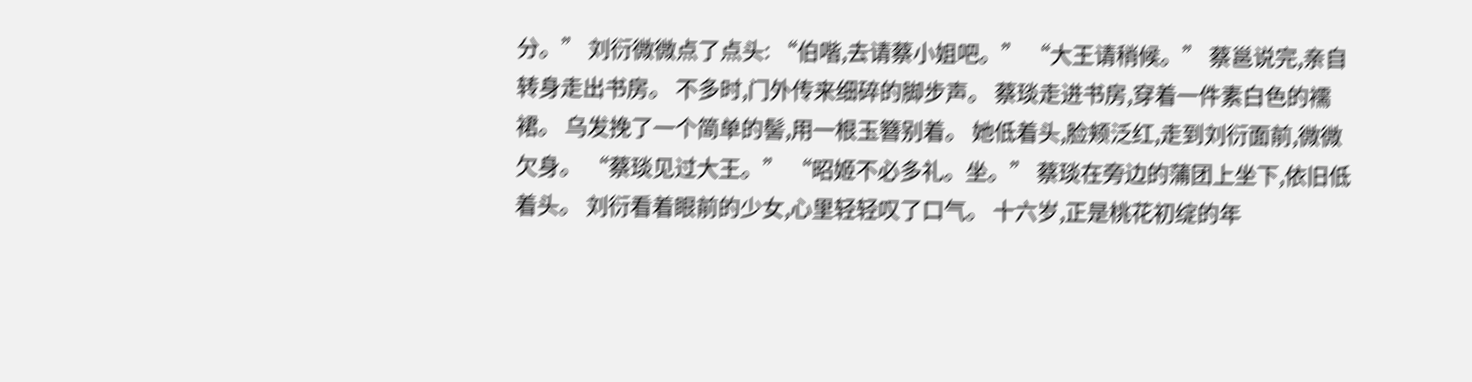分。” 刘衍微微点了点头: “伯喈,去请蔡小姐吧。” “大王请稍候。” 蔡邕说完,亲自转身走出书房。 不多时,门外传来细碎的脚步声。 蔡琰走进书房,穿着一件素白色的襦裙。 乌发挽了一个简单的髻,用一根玉簪别着。 她低着头,脸颊泛红,走到刘衍面前,微微欠身。 “蔡琰见过大王。” “昭姬不必多礼。坐。” 蔡琰在旁边的蒲团上坐下,依旧低着头。 刘衍看着眼前的少女,心里轻轻叹了口气。 十六岁,正是桃花初绽的年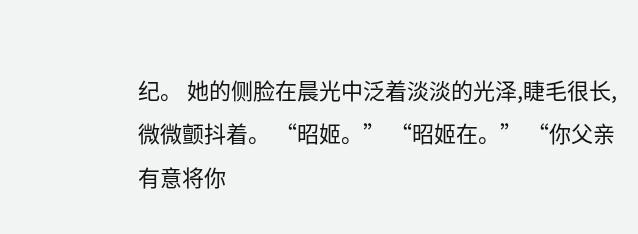纪。 她的侧脸在晨光中泛着淡淡的光泽,睫毛很长,微微颤抖着。 “昭姬。” “昭姬在。” “你父亲有意将你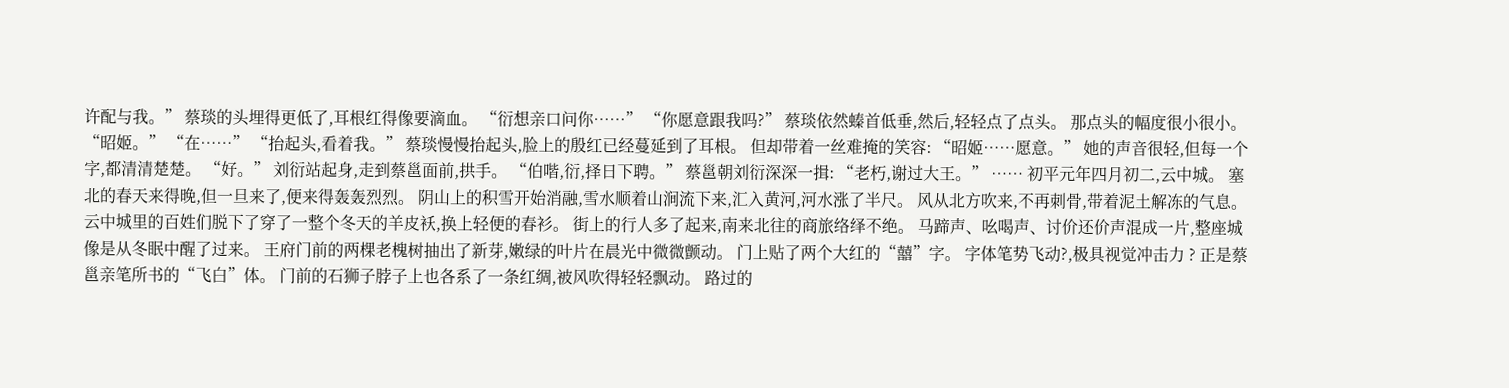许配与我。” 蔡琰的头埋得更低了,耳根红得像要滴血。 “衍想亲口问你……” “你愿意跟我吗?” 蔡琰依然螓首低垂,然后,轻轻点了点头。 那点头的幅度很小很小。 “昭姬。” “在……” “抬起头,看着我。” 蔡琰慢慢抬起头,脸上的殷红已经蔓延到了耳根。 但却带着一丝难掩的笑容: “昭姬……愿意。” 她的声音很轻,但每一个字,都清清楚楚。 “好。” 刘衍站起身,走到蔡邕面前,拱手。 “伯喈,衍,择日下聘。” 蔡邕朝刘衍深深一揖: “老朽,谢过大王。” …… 初平元年四月初二,云中城。 塞北的春天来得晚,但一旦来了,便来得轰轰烈烈。 阴山上的积雪开始消融,雪水顺着山涧流下来,汇入黄河,河水涨了半尺。 风从北方吹来,不再刺骨,带着泥土解冻的气息。 云中城里的百姓们脱下了穿了一整个冬天的羊皮袄,换上轻便的春衫。 街上的行人多了起来,南来北往的商旅络绎不绝。 马蹄声、吆喝声、讨价还价声混成一片,整座城像是从冬眠中醒了过来。 王府门前的两棵老槐树抽出了新芽,嫩绿的叶片在晨光中微微颤动。 门上贴了两个大红的“囍”字。 字体笔势飞动?,极具视觉冲击力 ? 正是蔡邕亲笔所书的“飞白”体。 门前的石狮子脖子上也各系了一条红绸,被风吹得轻轻飘动。 路过的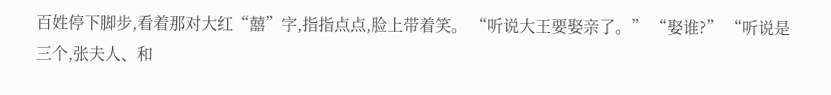百姓停下脚步,看着那对大红“囍”字,指指点点,脸上带着笑。 “听说大王要娶亲了。” “娶谁?” “听说是三个,张夫人、和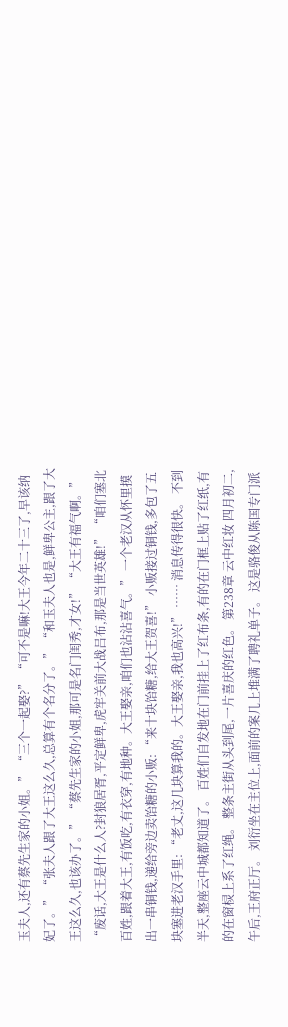玉夫人,还有蔡先生家的小姐。” “三个一起娶?” “可不是嘛!大王今年二十三了,早该纳妃了。” “张夫人跟了大王这么久,总算有个名分了。” “和玉夫人也是,鲜卑公主,跟了大王这么久,也该办了。” “蔡先生家的小姐,那可是名门闺秀,才女!” “大王有福气啊。” “废话,大王是什么人?封狼居胥,平定鲜卑,虎牢关前大战吕布,那是当世英雄!” “咱们塞北百姓,跟着大王,有饭吃,有衣穿,有地种。大王娶亲,咱们也沾沾喜气。” 一个老汉从怀里摸出一串铜钱,递给旁边卖饴糖的小贩: “来十块饴糖,给大王贺喜!” 小贩接过铜钱,多包了五块塞进老汉手里: “老丈,这几块算我的。大王娶亲,我也高兴!” …… 消息传得很快。 不到半天,整座云中城都知道了。 百姓们自发地在门前挂上了红布条,有的在门框上贴了红纸,有的在窗棂上系了红绳。 整条主街从头到尾,一片喜庆的红色。 第238章 云中红妆 四月初二,午后,王府正厅。 刘衍坐在主位上,面前的案几上堆满了聘礼单子。 这是骆俊从陈国专门派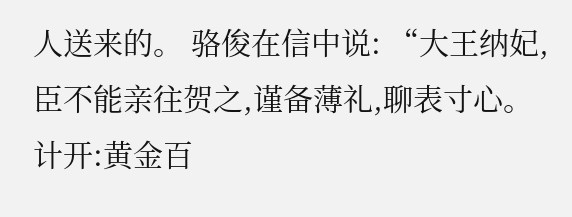人送来的。 骆俊在信中说: “大王纳妃,臣不能亲往贺之,谨备薄礼,聊表寸心。计开:黄金百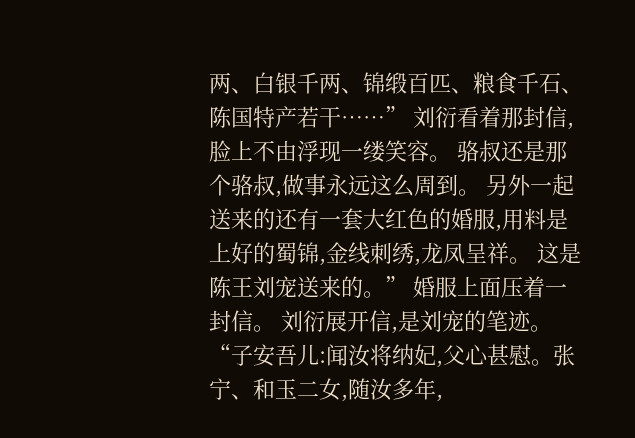两、白银千两、锦缎百匹、粮食千石、陈国特产若干……” 刘衍看着那封信,脸上不由浮现一缕笑容。 骆叔还是那个骆叔,做事永远这么周到。 另外一起送来的还有一套大红色的婚服,用料是上好的蜀锦,金线刺绣,龙凤呈祥。 这是陈王刘宠送来的。” 婚服上面压着一封信。 刘衍展开信,是刘宠的笔迹。 “子安吾儿:闻汝将纳妃,父心甚慰。张宁、和玉二女,随汝多年,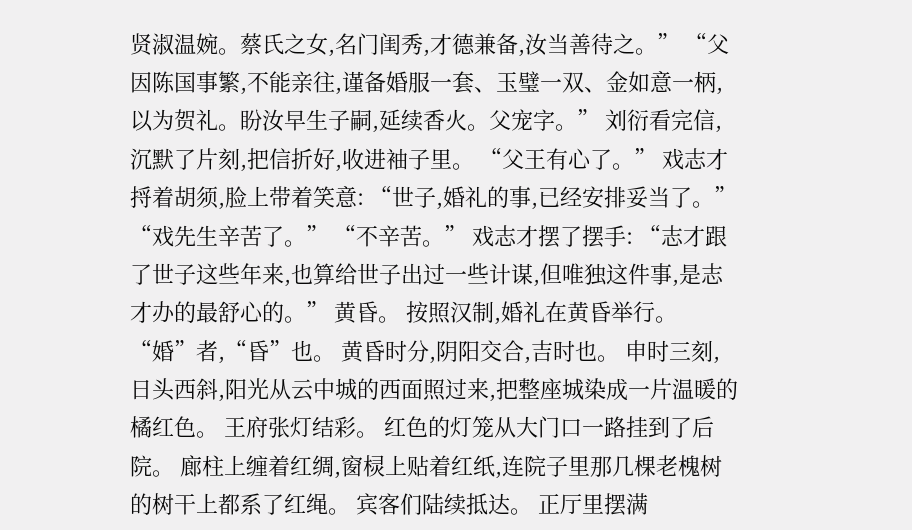贤淑温婉。蔡氏之女,名门闺秀,才德兼备,汝当善待之。” “父因陈国事繁,不能亲往,谨备婚服一套、玉璧一双、金如意一柄,以为贺礼。盼汝早生子嗣,延续香火。父宠字。” 刘衍看完信,沉默了片刻,把信折好,收进袖子里。 “父王有心了。” 戏志才捋着胡须,脸上带着笑意: “世子,婚礼的事,已经安排妥当了。” “戏先生辛苦了。” “不辛苦。” 戏志才摆了摆手: “志才跟了世子这些年来,也算给世子出过一些计谋,但唯独这件事,是志才办的最舒心的。” 黄昏。 按照汉制,婚礼在黄昏举行。 “婚”者,“昏”也。 黄昏时分,阴阳交合,吉时也。 申时三刻,日头西斜,阳光从云中城的西面照过来,把整座城染成一片温暖的橘红色。 王府张灯结彩。 红色的灯笼从大门口一路挂到了后院。 廊柱上缠着红绸,窗棂上贴着红纸,连院子里那几棵老槐树的树干上都系了红绳。 宾客们陆续抵达。 正厅里摆满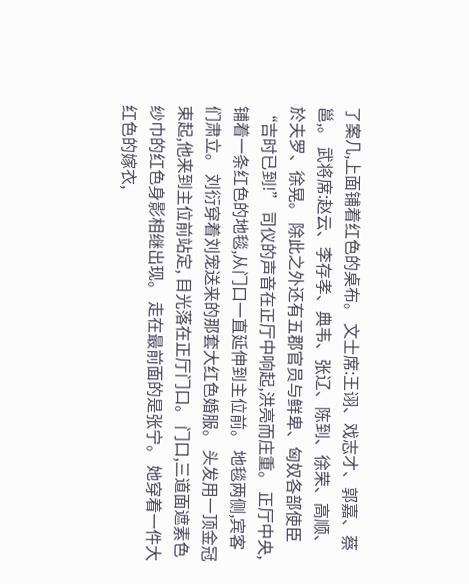了案几,上面铺着红色的桌布。 文士席:王诩、戏志才、郭嘉、蔡邕,。 武将席:赵云、李存孝、典韦、张辽、陈到、徐荣、高顺、於夫罗、徐晃。 除此之外还有五郡官员与鲜卑、匈奴各部使臣 “吉时已到!” 司仪的声音在正厅中响起,洪亮而庄重。 正厅中央,铺着一条红色的地毯,从门口一直延伸到主位前。 地毯两侧,宾客们肃立。 刘衍穿着刘宠送来的那套大红色婚服。 头发用一顶金冠束起,他来到主位前站定, 目光落在正厅门口。 门口,三道面遮素色纱巾的红色身影相继出现。 走在最前面的是张宁。 她穿着一件大红色的嫁衣,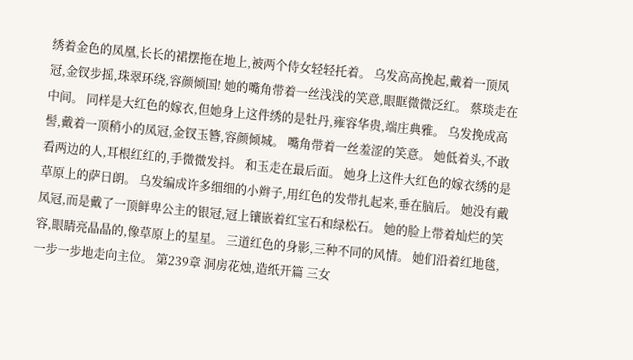绣着金色的凤凰,长长的裙摆拖在地上,被两个侍女轻轻托着。 乌发高高挽起,戴着一顶凤冠,金钗步摇,珠翠环绕,容颜倾国! 她的嘴角带着一丝浅浅的笑意,眼眶微微泛红。 蔡琰走在中间。 同样是大红色的嫁衣,但她身上这件绣的是牡丹,雍容华贵,端庄典雅。 乌发挽成高髻,戴着一顶稍小的凤冠,金钗玉簪,容颜倾城。 嘴角带着一丝羞涩的笑意。 她低着头,不敢看两边的人,耳根红红的,手微微发抖。 和玉走在最后面。 她身上这件大红色的嫁衣绣的是草原上的萨日朗。 乌发编成许多细细的小辫子,用红色的发带扎起来,垂在脑后。 她没有戴凤冠,而是戴了一顶鲜卑公主的银冠,冠上镶嵌着红宝石和绿松石。 她的脸上带着灿烂的笑容,眼睛亮晶晶的,像草原上的星星。 三道红色的身影,三种不同的风情。 她们沿着红地毯,一步一步地走向主位。 第239章 洞房花烛,造纸开篇 三女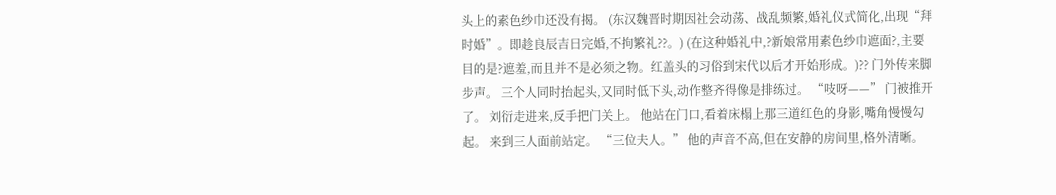头上的素色纱巾还没有揭。 (东汉魏晋时期因社会动荡、战乱频繁,婚礼仪式简化,出现“拜时婚”。即趁良辰吉日完婚,不拘繁礼??。) (在这种婚礼中,?新娘常用素色纱巾遮面?,主要目的是?遮羞,而且并不是必须之物。红盖头的习俗到宋代以后才开始形成。)?? 门外传来脚步声。 三个人同时抬起头,又同时低下头,动作整齐得像是排练过。 “吱呀——” 门被推开了。 刘衍走进来,反手把门关上。 他站在门口,看着床榻上那三道红色的身影,嘴角慢慢勾起。 来到三人面前站定。 “三位夫人。” 他的声音不高,但在安静的房间里,格外清晰。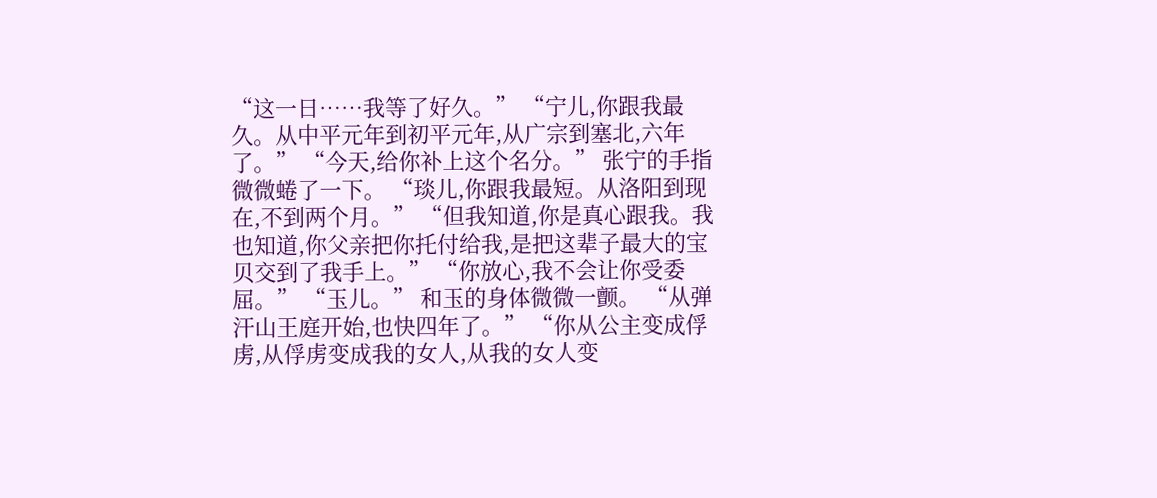“这一日……我等了好久。” “宁儿,你跟我最久。从中平元年到初平元年,从广宗到塞北,六年了。” “今天,给你补上这个名分。” 张宁的手指微微蜷了一下。 “琰儿,你跟我最短。从洛阳到现在,不到两个月。” “但我知道,你是真心跟我。我也知道,你父亲把你托付给我,是把这辈子最大的宝贝交到了我手上。” “你放心,我不会让你受委屈。” “玉儿。” 和玉的身体微微一颤。 “从弹汗山王庭开始,也快四年了。” “你从公主变成俘虏,从俘虏变成我的女人,从我的女人变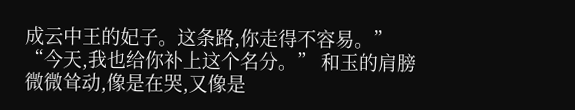成云中王的妃子。这条路,你走得不容易。” “今天,我也给你补上这个名分。” 和玉的肩膀微微耸动,像是在哭,又像是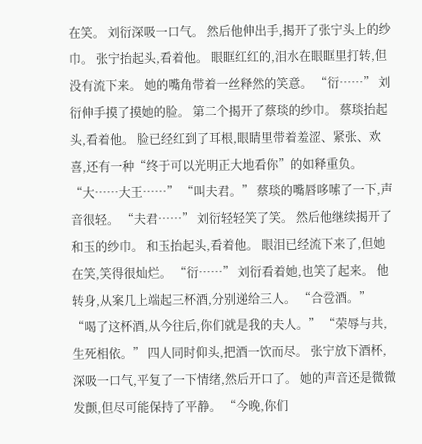在笑。 刘衍深吸一口气。 然后他伸出手,揭开了张宁头上的纱巾。 张宁抬起头,看着他。 眼眶红红的,泪水在眼眶里打转,但没有流下来。 她的嘴角带着一丝释然的笑意。 “衍……” 刘衍伸手摸了摸她的脸。 第二个揭开了蔡琰的纱巾。 蔡琰抬起头,看着他。 脸已经红到了耳根,眼睛里带着羞涩、紧张、欢喜,还有一种“终于可以光明正大地看你”的如释重负。 “大……大王……” “叫夫君。” 蔡琰的嘴唇哆嗦了一下,声音很轻。 “夫君……” 刘衍轻轻笑了笑。 然后他继续揭开了和玉的纱巾。 和玉抬起头,看着他。 眼泪已经流下来了,但她在笑,笑得很灿烂。 “衍……” 刘衍看着她,也笑了起来。 他转身,从案几上端起三杯酒,分别递给三人。 “合卺酒。” “喝了这杯酒,从今往后,你们就是我的夫人。” “荣辱与共,生死相依。” 四人同时仰头,把酒一饮而尽。 张宁放下酒杯,深吸一口气,平复了一下情绪,然后开口了。 她的声音还是微微发颤,但尽可能保持了平静。 “今晚,你们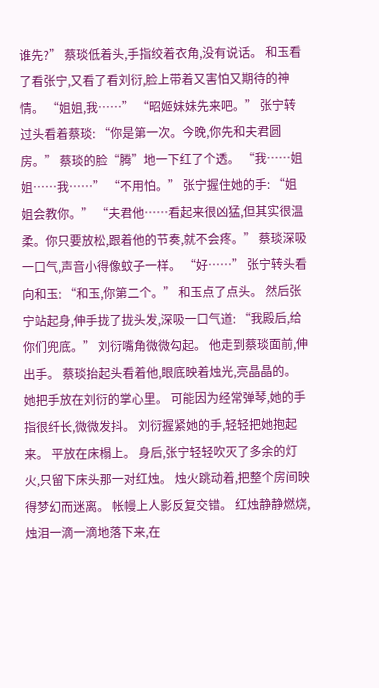谁先?” 蔡琰低着头,手指绞着衣角,没有说话。 和玉看了看张宁,又看了看刘衍,脸上带着又害怕又期待的神情。 “姐姐,我……” “昭姬妹妹先来吧。” 张宁转过头看着蔡琰: “你是第一次。今晚,你先和夫君圆房。” 蔡琰的脸“腾”地一下红了个透。 “我……姐姐……我……” “不用怕。” 张宁握住她的手: “姐姐会教你。” “夫君他……看起来很凶猛,但其实很温柔。你只要放松,跟着他的节奏,就不会疼。” 蔡琰深吸一口气,声音小得像蚊子一样。 “好……” 张宁转头看向和玉: “和玉,你第二个。” 和玉点了点头。 然后张宁站起身,伸手拢了拢头发,深吸一口气道: “我殿后,给你们兜底。” 刘衍嘴角微微勾起。 他走到蔡琰面前,伸出手。 蔡琰抬起头看着他,眼底映着烛光,亮晶晶的。 她把手放在刘衍的掌心里。 可能因为经常弹琴,她的手指很纤长,微微发抖。 刘衍握紧她的手,轻轻把她抱起来。 平放在床榻上。 身后,张宁轻轻吹灭了多余的灯火,只留下床头那一对红烛。 烛火跳动着,把整个房间映得梦幻而迷离。 帐幔上人影反复交错。 红烛静静燃烧,烛泪一滴一滴地落下来,在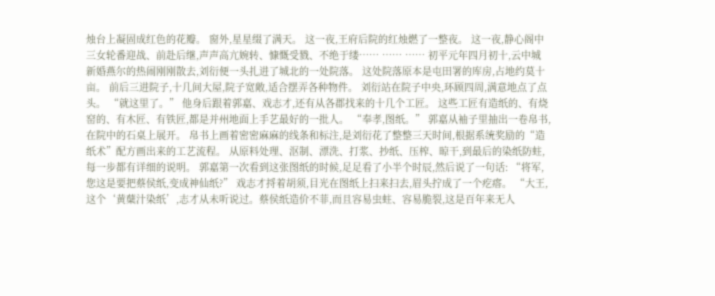烛台上凝固成红色的花瓣。 窗外,星星缀了满天。 这一夜,王府后院的红烛燃了一整夜。 这一夜,静心阁中三女轮番迎战、前赴后继,声声高亢婉转、慷慨受戮、不绝于缕…… …… …… 初平元年四月初十,云中城 新婚燕尔的热闹刚刚散去,刘衍便一头扎进了城北的一处院落。 这处院落原本是屯田署的库房,占地约莫十亩。 前后三进院子,十几间大屋,院子宽敞,适合摆弄各种物件。 刘衍站在院子中央,环顾四周,满意地点了点头。 “就这里了。” 他身后跟着郭嘉、戏志才,还有从各郡找来的十几个工匠。 这些工匠有造纸的、有烧窑的、有木匠、有铁匠,都是并州地面上手艺最好的一批人。 “奉孝,图纸。” 郭嘉从袖子里抽出一卷帛书,在院中的石桌上展开。 帛书上画着密密麻麻的线条和标注,是刘衍花了整整三天时间,根据系统奖励的“造纸术”配方画出来的工艺流程。 从原料处理、沤制、漂洗、打浆、抄纸、压榨、晾干,到最后的染纸防蛀,每一步都有详细的说明。 郭嘉第一次看到这张图纸的时候,足足看了小半个时辰,然后说了一句话: “将军,您这是要把蔡侯纸,变成神仙纸?” 戏志才捋着胡须,目光在图纸上扫来扫去,眉头拧成了一个疙瘩。 “大王,这个‘黄蘖汁染纸’,志才从未听说过。蔡侯纸造价不菲,而且容易虫蛀、容易脆裂,这是百年来无人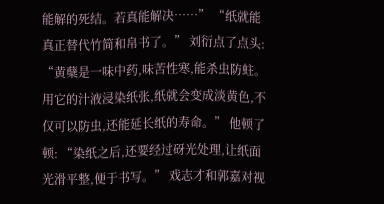能解的死结。若真能解决……” “纸就能真正替代竹简和帛书了。” 刘衍点了点头: “黄蘖是一味中药,味苦性寒,能杀虫防蛀。用它的汁液浸染纸张,纸就会变成淡黄色,不仅可以防虫,还能延长纸的寿命。” 他顿了顿: “染纸之后,还要经过砑光处理,让纸面光滑平整,便于书写。” 戏志才和郭嘉对视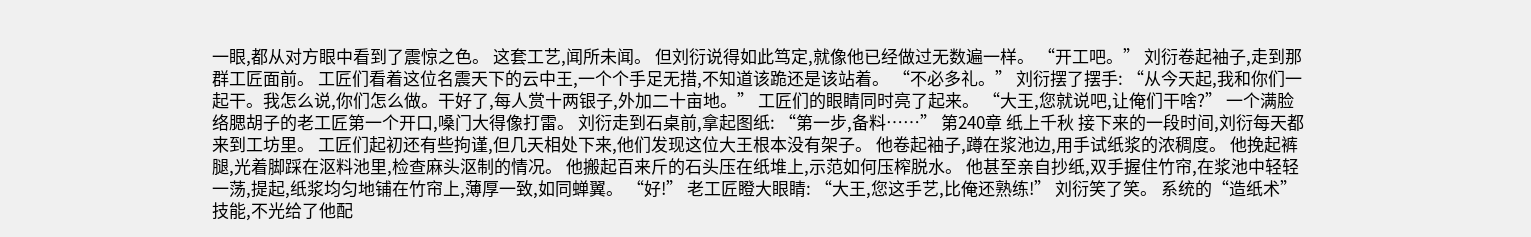一眼,都从对方眼中看到了震惊之色。 这套工艺,闻所未闻。 但刘衍说得如此笃定,就像他已经做过无数遍一样。 “开工吧。” 刘衍卷起袖子,走到那群工匠面前。 工匠们看着这位名震天下的云中王,一个个手足无措,不知道该跪还是该站着。 “不必多礼。” 刘衍摆了摆手: “从今天起,我和你们一起干。我怎么说,你们怎么做。干好了,每人赏十两银子,外加二十亩地。” 工匠们的眼睛同时亮了起来。 “大王,您就说吧,让俺们干啥?” 一个满脸络腮胡子的老工匠第一个开口,嗓门大得像打雷。 刘衍走到石桌前,拿起图纸: “第一步,备料……” 第240章 纸上千秋 接下来的一段时间,刘衍每天都来到工坊里。 工匠们起初还有些拘谨,但几天相处下来,他们发现这位大王根本没有架子。 他卷起袖子,蹲在浆池边,用手试纸浆的浓稠度。 他挽起裤腿,光着脚踩在沤料池里,检查麻头沤制的情况。 他搬起百来斤的石头压在纸堆上,示范如何压榨脱水。 他甚至亲自抄纸,双手握住竹帘,在浆池中轻轻一荡,提起,纸浆均匀地铺在竹帘上,薄厚一致,如同蝉翼。 “好!” 老工匠瞪大眼睛: “大王,您这手艺,比俺还熟练!” 刘衍笑了笑。 系统的“造纸术”技能,不光给了他配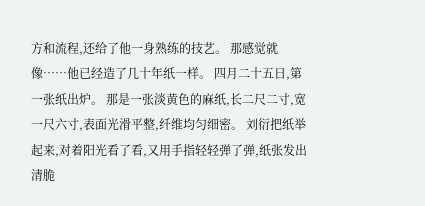方和流程,还给了他一身熟练的技艺。 那感觉就像……他已经造了几十年纸一样。 四月二十五日,第一张纸出炉。 那是一张淡黄色的麻纸,长二尺二寸,宽一尺六寸,表面光滑平整,纤维均匀细密。 刘衍把纸举起来,对着阳光看了看,又用手指轻轻弹了弹,纸张发出清脆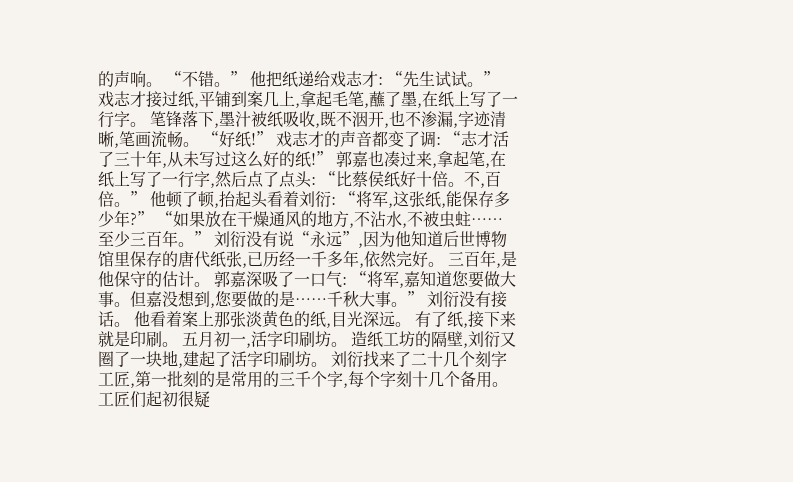的声响。 “不错。” 他把纸递给戏志才: “先生试试。” 戏志才接过纸,平铺到案几上,拿起毛笔,蘸了墨,在纸上写了一行字。 笔锋落下,墨汁被纸吸收,既不洇开,也不渗漏,字迹清晰,笔画流畅。 “好纸!” 戏志才的声音都变了调: “志才活了三十年,从未写过这么好的纸!” 郭嘉也凑过来,拿起笔,在纸上写了一行字,然后点了点头: “比蔡侯纸好十倍。不,百倍。” 他顿了顿,抬起头看着刘衍: “将军,这张纸,能保存多少年?” “如果放在干燥通风的地方,不沾水,不被虫蛀……至少三百年。” 刘衍没有说“永远”,因为他知道后世博物馆里保存的唐代纸张,已历经一千多年,依然完好。 三百年,是他保守的估计。 郭嘉深吸了一口气: “将军,嘉知道您要做大事。但嘉没想到,您要做的是……千秋大事。” 刘衍没有接话。 他看着案上那张淡黄色的纸,目光深远。 有了纸,接下来就是印刷。 五月初一,活字印刷坊。 造纸工坊的隔壁,刘衍又圈了一块地,建起了活字印刷坊。 刘衍找来了二十几个刻字工匠,第一批刻的是常用的三千个字,每个字刻十几个备用。 工匠们起初很疑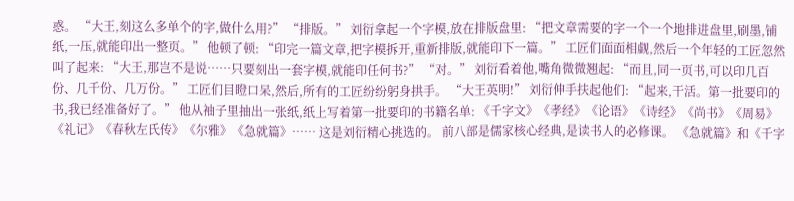惑。 “大王,刻这么多单个的字,做什么用?” “排版。” 刘衍拿起一个字模,放在排版盘里: “把文章需要的字一个一个地排进盘里,刷墨,铺纸,一压,就能印出一整页。” 他顿了顿: “印完一篇文章,把字模拆开,重新排版,就能印下一篇。” 工匠们面面相觑,然后一个年轻的工匠忽然叫了起来: “大王,那岂不是说……只要刻出一套字模,就能印任何书?” “对。” 刘衍看着他,嘴角微微翘起: “而且,同一页书,可以印几百份、几千份、几万份。” 工匠们目瞪口呆,然后,所有的工匠纷纷躬身拱手。 “大王英明!” 刘衍伸手扶起他们: “起来,干活。第一批要印的书,我已经准备好了。” 他从袖子里抽出一张纸,纸上写着第一批要印的书籍名单: 《千字文》《孝经》《论语》《诗经》《尚书》《周易》《礼记》《春秋左氏传》《尔雅》《急就篇》…… 这是刘衍精心挑选的。 前八部是儒家核心经典,是读书人的必修课。 《急就篇》和《千字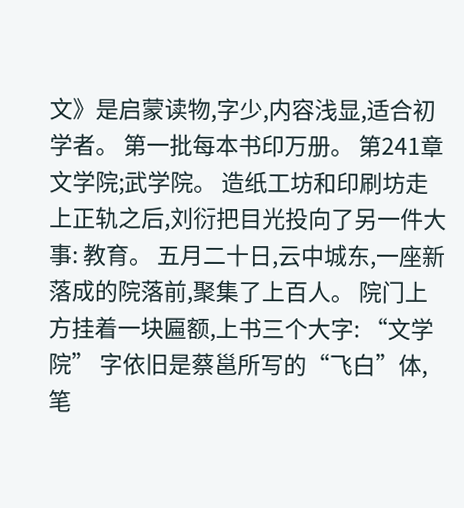文》是启蒙读物,字少,内容浅显,适合初学者。 第一批每本书印万册。 第241章 文学院;武学院。 造纸工坊和印刷坊走上正轨之后,刘衍把目光投向了另一件大事: 教育。 五月二十日,云中城东,一座新落成的院落前,聚集了上百人。 院门上方挂着一块匾额,上书三个大字: “文学院” 字依旧是蔡邕所写的“飞白”体,笔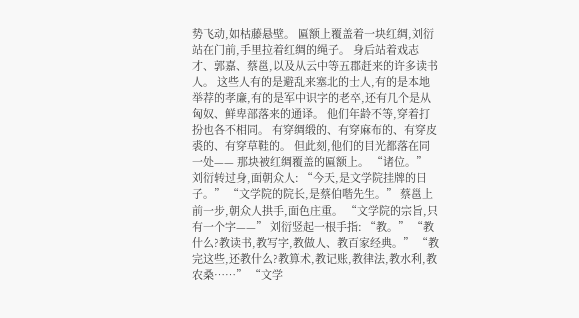势飞动,如枯藤悬壁。 匾额上覆盖着一块红绸,刘衍站在门前,手里拉着红绸的绳子。 身后站着戏志才、郭嘉、蔡邕,以及从云中等五郡赶来的许多读书人。 这些人有的是避乱来塞北的士人,有的是本地举荐的孝廉,有的是军中识字的老卒,还有几个是从匈奴、鲜卑部落来的通译。 他们年龄不等,穿着打扮也各不相同。 有穿绸缎的、有穿麻布的、有穿皮裘的、有穿草鞋的。 但此刻,他们的目光都落在同一处—— 那块被红绸覆盖的匾额上。 “诸位。” 刘衍转过身,面朝众人: “今天,是文学院挂牌的日子。” “文学院的院长,是蔡伯喈先生。” 蔡邕上前一步,朝众人拱手,面色庄重。 “文学院的宗旨,只有一个字——” 刘衍竖起一根手指: “教。” “教什么?教读书,教写字,教做人、教百家经典。” “教完这些,还教什么?教算术,教记账,教律法,教水利,教农桑……” “文学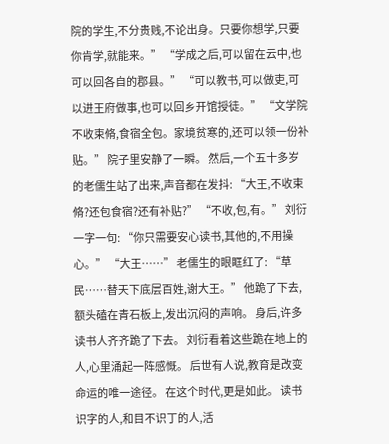院的学生,不分贵贱,不论出身。只要你想学,只要你肯学,就能来。” “学成之后,可以留在云中,也可以回各自的郡县。” “可以教书,可以做吏,可以进王府做事,也可以回乡开馆授徒。” “文学院不收束脩,食宿全包。家境贫寒的,还可以领一份补贴。” 院子里安静了一瞬。 然后,一个五十多岁的老儒生站了出来,声音都在发抖: “大王,不收束脩?还包食宿?还有补贴?” “不收,包,有。” 刘衍一字一句: “你只需要安心读书,其他的,不用操心。” “大王……” 老儒生的眼眶红了: “草民……替天下底层百姓,谢大王。” 他跪了下去,额头磕在青石板上,发出沉闷的声响。 身后,许多读书人齐齐跪了下去。 刘衍看着这些跪在地上的人,心里涌起一阵感慨。 后世有人说,教育是改变命运的唯一途径。 在这个时代,更是如此。 读书识字的人,和目不识丁的人,活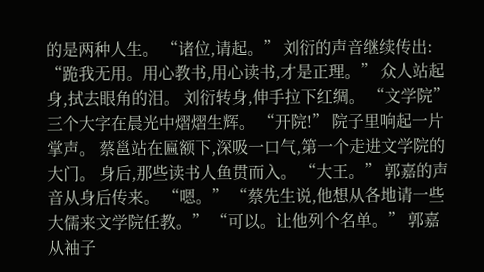的是两种人生。 “诸位,请起。” 刘衍的声音继续传出: “跪我无用。用心教书,用心读书,才是正理。” 众人站起身,拭去眼角的泪。 刘衍转身,伸手拉下红绸。 “文学院”三个大字在晨光中熠熠生辉。 “开院!” 院子里响起一片掌声。 蔡邕站在匾额下,深吸一口气,第一个走进文学院的大门。 身后,那些读书人鱼贯而入。 “大王。” 郭嘉的声音从身后传来。 “嗯。” “蔡先生说,他想从各地请一些大儒来文学院任教。” “可以。让他列个名单。” 郭嘉从袖子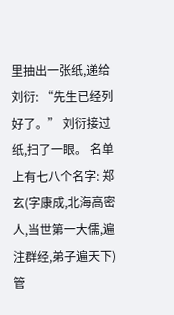里抽出一张纸,递给刘衍: “先生已经列好了。” 刘衍接过纸,扫了一眼。 名单上有七八个名字: 郑玄(字康成,北海高密人,当世第一大儒,遍注群经,弟子遍天下) 管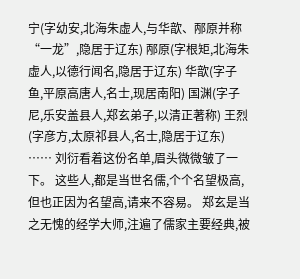宁(字幼安,北海朱虚人,与华歆、邴原并称“一龙”,隐居于辽东) 邴原(字根矩,北海朱虚人,以德行闻名,隐居于辽东) 华歆(字子鱼,平原高唐人,名士,现居南阳) 国渊(字子尼,乐安盖县人,郑玄弟子,以清正著称) 王烈(字彦方,太原祁县人,名士,隐居于辽东) …… 刘衍看着这份名单,眉头微微皱了一下。 这些人,都是当世名儒,个个名望极高,但也正因为名望高,请来不容易。 郑玄是当之无愧的经学大师,注遍了儒家主要经典,被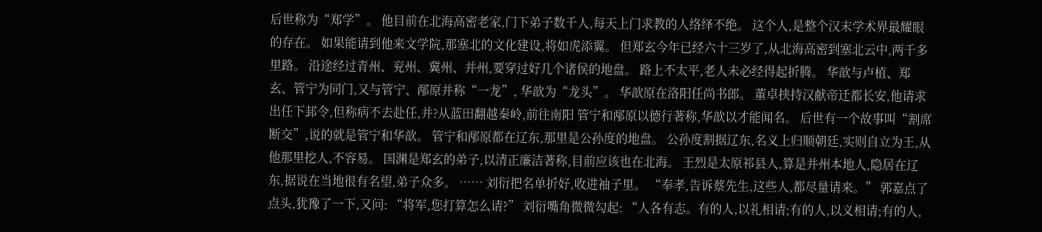后世称为“郑学”。 他目前在北海高密老家,门下弟子数千人,每天上门求教的人络绎不绝。 这个人,是整个汉末学术界最耀眼的存在。 如果能请到他来文学院,那塞北的文化建设,将如虎添翼。 但郑玄今年已经六十三岁了,从北海高密到塞北云中,两千多里路。 沿途经过青州、兖州、冀州、并州,要穿过好几个诸侯的地盘。 路上不太平,老人未必经得起折腾。 华歆与卢植、郑玄、管宁为同门,又与管宁、邴原并称“一龙”, 华歆为“龙头”。 华歆原在洛阳任尚书郎。 董卓挟持汉献帝迁都长安,他请求出任下邽令,但称病不去赴任,并?从蓝田翻越秦岭,前往南阳 管宁和邴原以德行著称,华歆以才能闻名。 后世有一个故事叫“割席断交”,说的就是管宁和华歆。 管宁和邴原都在辽东,那里是公孙度的地盘。 公孙度割据辽东,名义上归顺朝廷,实则自立为王,从他那里挖人,不容易。 国渊是郑玄的弟子,以清正廉洁著称,目前应该也在北海。 王烈是太原祁县人,算是并州本地人,隐居在辽东,据说在当地很有名望,弟子众多。 …… 刘衍把名单折好,收进袖子里。 “奉孝,告诉蔡先生,这些人,都尽量请来。” 郭嘉点了点头,犹豫了一下,又问: “将军,您打算怎么请?” 刘衍嘴角微微勾起: “人各有志。有的人,以礼相请;有的人,以义相请;有的人,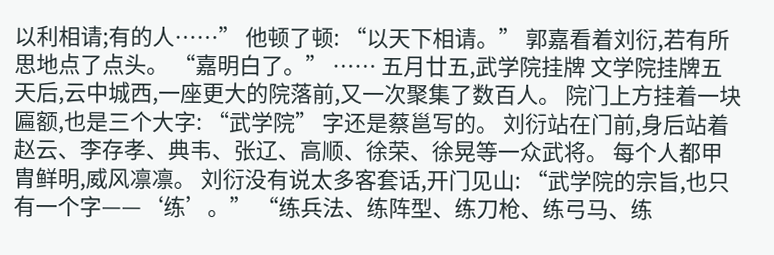以利相请;有的人……” 他顿了顿: “以天下相请。” 郭嘉看着刘衍,若有所思地点了点头。 “嘉明白了。” …… 五月廿五,武学院挂牌 文学院挂牌五天后,云中城西,一座更大的院落前,又一次聚集了数百人。 院门上方挂着一块匾额,也是三个大字: “武学院” 字还是蔡邕写的。 刘衍站在门前,身后站着赵云、李存孝、典韦、张辽、高顺、徐荣、徐晃等一众武将。 每个人都甲胄鲜明,威风凛凛。 刘衍没有说太多客套话,开门见山: “武学院的宗旨,也只有一个字——‘练’。” “练兵法、练阵型、练刀枪、练弓马、练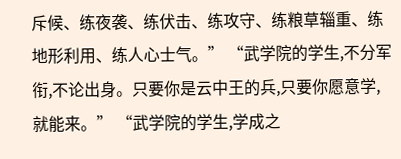斥候、练夜袭、练伏击、练攻守、练粮草辎重、练地形利用、练人心士气。” “武学院的学生,不分军衔,不论出身。只要你是云中王的兵,只要你愿意学,就能来。” “武学院的学生,学成之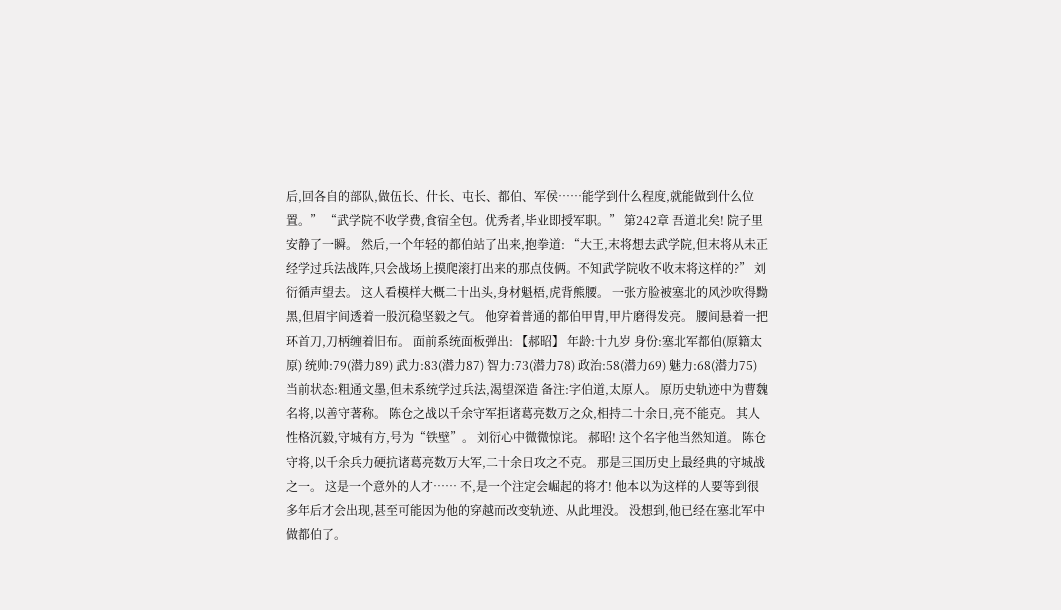后,回各自的部队,做伍长、什长、屯长、都伯、军侯……能学到什么程度,就能做到什么位置。” “武学院不收学费,食宿全包。优秀者,毕业即授军职。” 第242章 吾道北矣! 院子里安静了一瞬。 然后,一个年轻的都伯站了出来,抱拳道: “大王,末将想去武学院,但末将从未正经学过兵法战阵,只会战场上摸爬滚打出来的那点伎俩。不知武学院收不收末将这样的?” 刘衍循声望去。 这人看模样大概二十出头,身材魁梧,虎背熊腰。 一张方脸被塞北的风沙吹得黝黑,但眉宇间透着一股沉稳坚毅之气。 他穿着普通的都伯甲胄,甲片磨得发亮。 腰间悬着一把环首刀,刀柄缠着旧布。 面前系统面板弹出: 【郝昭】 年龄:十九岁 身份:塞北军都伯(原籍太原) 统帅:79(潜力89) 武力:83(潜力87) 智力:73(潜力78) 政治:58(潜力69) 魅力:68(潜力75) 当前状态:粗通文墨,但未系统学过兵法,渴望深造 备注:字伯道,太原人。 原历史轨迹中为曹魏名将,以善守著称。 陈仓之战以千余守军拒诸葛亮数万之众,相持二十余日,亮不能克。 其人性格沉毅,守城有方,号为“铁壁”。 刘衍心中微微惊诧。 郝昭! 这个名字他当然知道。 陈仓守将,以千余兵力硬抗诸葛亮数万大军,二十余日攻之不克。 那是三国历史上最经典的守城战之一。 这是一个意外的人才…… 不,是一个注定会崛起的将才! 他本以为这样的人要等到很多年后才会出现,甚至可能因为他的穿越而改变轨迹、从此埋没。 没想到,他已经在塞北军中做都伯了。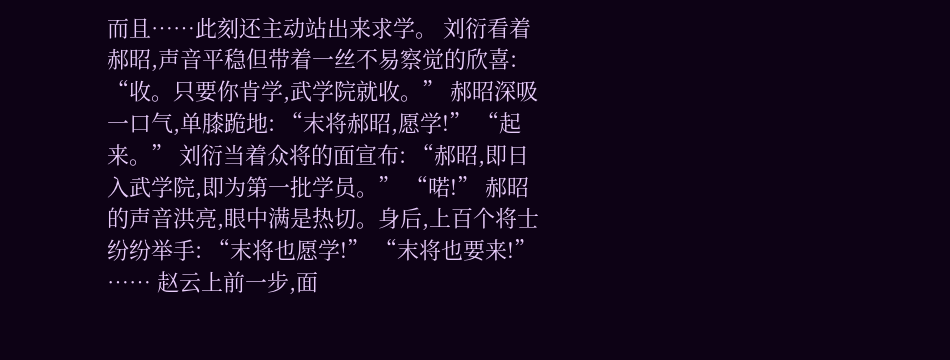而且……此刻还主动站出来求学。 刘衍看着郝昭,声音平稳但带着一丝不易察觉的欣喜: “收。只要你肯学,武学院就收。” 郝昭深吸一口气,单膝跪地: “末将郝昭,愿学!” “起来。” 刘衍当着众将的面宣布: “郝昭,即日入武学院,即为第一批学员。” “喏!” 郝昭的声音洪亮,眼中满是热切。身后,上百个将士纷纷举手: “末将也愿学!” “末将也要来!” …… 赵云上前一步,面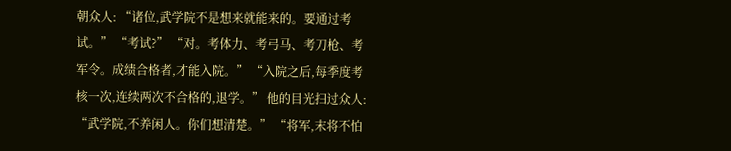朝众人: “诸位,武学院不是想来就能来的。要通过考试。” “考试?” “对。考体力、考弓马、考刀枪、考军令。成绩合格者,才能入院。” “入院之后,每季度考核一次,连续两次不合格的,退学。” 他的目光扫过众人: “武学院,不养闲人。你们想清楚。” “将军,末将不怕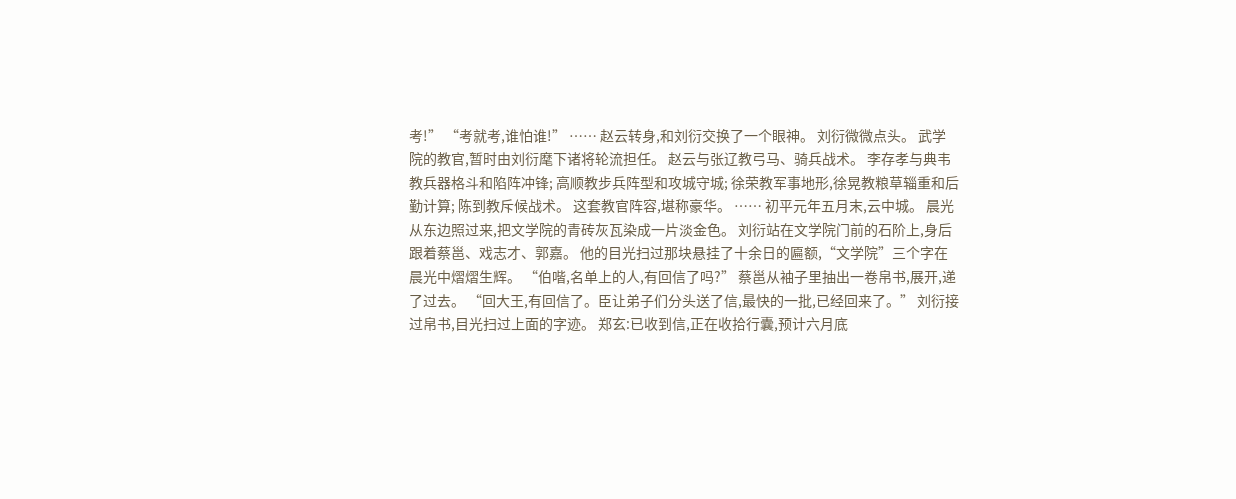考!” “考就考,谁怕谁!” …… 赵云转身,和刘衍交换了一个眼神。 刘衍微微点头。 武学院的教官,暂时由刘衍麾下诸将轮流担任。 赵云与张辽教弓马、骑兵战术。 李存孝与典韦教兵器格斗和陷阵冲锋; 高顺教步兵阵型和攻城守城; 徐荣教军事地形,徐晃教粮草辎重和后勤计算; 陈到教斥候战术。 这套教官阵容,堪称豪华。 …… 初平元年五月末,云中城。 晨光从东边照过来,把文学院的青砖灰瓦染成一片淡金色。 刘衍站在文学院门前的石阶上,身后跟着蔡邕、戏志才、郭嘉。 他的目光扫过那块悬挂了十余日的匾额,“文学院”三个字在晨光中熠熠生辉。 “伯喈,名单上的人,有回信了吗?” 蔡邕从袖子里抽出一卷帛书,展开,递了过去。 “回大王,有回信了。臣让弟子们分头送了信,最快的一批,已经回来了。” 刘衍接过帛书,目光扫过上面的字迹。 郑玄:已收到信,正在收拾行囊,预计六月底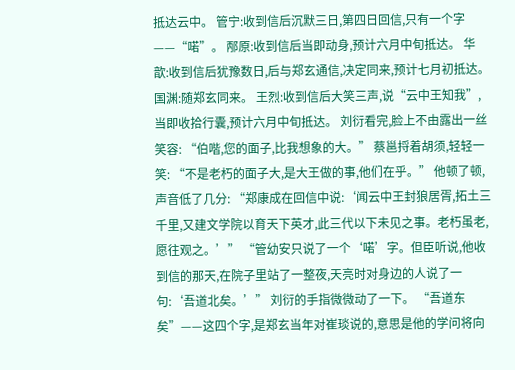抵达云中。 管宁:收到信后沉默三日,第四日回信,只有一个字——“喏”。 邴原:收到信后当即动身,预计六月中旬抵达。 华歆:收到信后犹豫数日,后与郑玄通信,决定同来,预计七月初抵达。 国渊:随郑玄同来。 王烈:收到信后大笑三声,说“云中王知我”,当即收拾行囊,预计六月中旬抵达。 刘衍看完,脸上不由露出一丝笑容: “伯喈,您的面子,比我想象的大。” 蔡邕捋着胡须,轻轻一笑: “不是老朽的面子大,是大王做的事,他们在乎。” 他顿了顿,声音低了几分: “郑康成在回信中说:‘闻云中王封狼居胥,拓土三千里,又建文学院以育天下英才,此三代以下未见之事。老朽虽老,愿往观之。’” “管幼安只说了一个‘喏’字。但臣听说,他收到信的那天,在院子里站了一整夜,天亮时对身边的人说了一句:‘吾道北矣。’” 刘衍的手指微微动了一下。 “吾道东矣”——这四个字,是郑玄当年对崔琰说的,意思是他的学问将向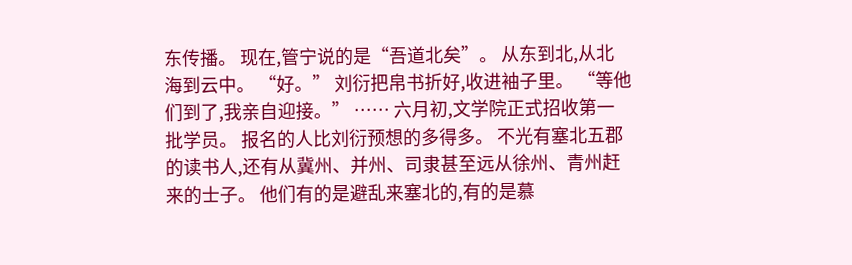东传播。 现在,管宁说的是“吾道北矣”。 从东到北,从北海到云中。 “好。” 刘衍把帛书折好,收进袖子里。 “等他们到了,我亲自迎接。” …… 六月初,文学院正式招收第一批学员。 报名的人比刘衍预想的多得多。 不光有塞北五郡的读书人,还有从冀州、并州、司隶甚至远从徐州、青州赶来的士子。 他们有的是避乱来塞北的,有的是慕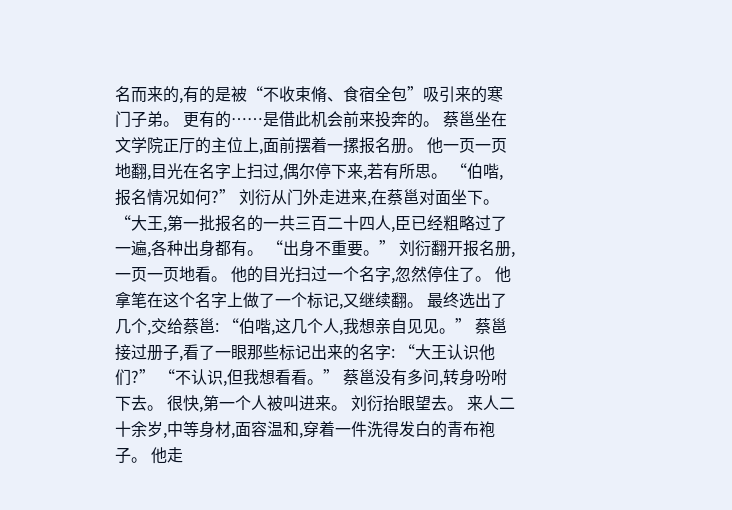名而来的,有的是被“不收束脩、食宿全包”吸引来的寒门子弟。 更有的……是借此机会前来投奔的。 蔡邕坐在文学院正厅的主位上,面前摆着一摞报名册。 他一页一页地翻,目光在名字上扫过,偶尔停下来,若有所思。 “伯喈,报名情况如何?” 刘衍从门外走进来,在蔡邕对面坐下。 “大王,第一批报名的一共三百二十四人,臣已经粗略过了一遍,各种出身都有。 “出身不重要。” 刘衍翻开报名册,一页一页地看。 他的目光扫过一个名字,忽然停住了。 他拿笔在这个名字上做了一个标记,又继续翻。 最终选出了几个,交给蔡邕: “伯喈,这几个人,我想亲自见见。” 蔡邕接过册子,看了一眼那些标记出来的名字: “大王认识他们?” “不认识,但我想看看。” 蔡邕没有多问,转身吩咐下去。 很快,第一个人被叫进来。 刘衍抬眼望去。 来人二十余岁,中等身材,面容温和,穿着一件洗得发白的青布袍子。 他走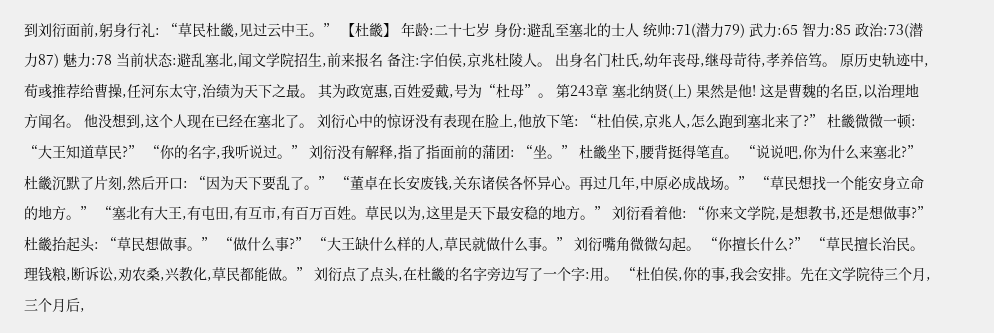到刘衍面前,躬身行礼: “草民杜畿,见过云中王。” 【杜畿】 年龄:二十七岁 身份:避乱至塞北的士人 统帅:71(潜力79) 武力:65 智力:85 政治:73(潜力87) 魅力:78 当前状态:避乱塞北,闻文学院招生,前来报名 备注:字伯侯,京兆杜陵人。 出身名门杜氏,幼年丧母,继母苛待,孝养倍笃。 原历史轨迹中,荀彧推荐给曹操,任河东太守,治绩为天下之最。 其为政宽惠,百姓爱戴,号为“杜母”。 第243章 塞北纳贤(上) 果然是他! 这是曹魏的名臣,以治理地方闻名。 他没想到,这个人现在已经在塞北了。 刘衍心中的惊讶没有表现在脸上,他放下笔: “杜伯侯,京兆人,怎么跑到塞北来了?” 杜畿微微一顿: “大王知道草民?” “你的名字,我听说过。” 刘衍没有解释,指了指面前的蒲团: “坐。” 杜畿坐下,腰背挺得笔直。 “说说吧,你为什么来塞北?” 杜畿沉默了片刻,然后开口: “因为天下要乱了。” “董卓在长安废钱,关东诸侯各怀异心。再过几年,中原必成战场。” “草民想找一个能安身立命的地方。” “塞北有大王,有屯田,有互市,有百万百姓。草民以为,这里是天下最安稳的地方。” 刘衍看着他: “你来文学院,是想教书,还是想做事?” 杜畿抬起头: “草民想做事。” “做什么事?” “大王缺什么样的人,草民就做什么事。” 刘衍嘴角微微勾起。 “你擅长什么?” “草民擅长治民。理钱粮,断诉讼,劝农桑,兴教化,草民都能做。” 刘衍点了点头,在杜畿的名字旁边写了一个字:用。 “杜伯侯,你的事,我会安排。先在文学院待三个月,三个月后,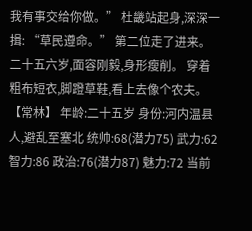我有事交给你做。” 杜畿站起身,深深一揖: “草民遵命。” 第二位走了进来。 二十五六岁,面容刚毅,身形瘦削。 穿着粗布短衣,脚蹬草鞋,看上去像个农夫。 【常林】 年龄:二十五岁 身份:河内温县人,避乱至塞北 统帅:68(潜力75) 武力:62 智力:86 政治:76(潜力87) 魅力:72 当前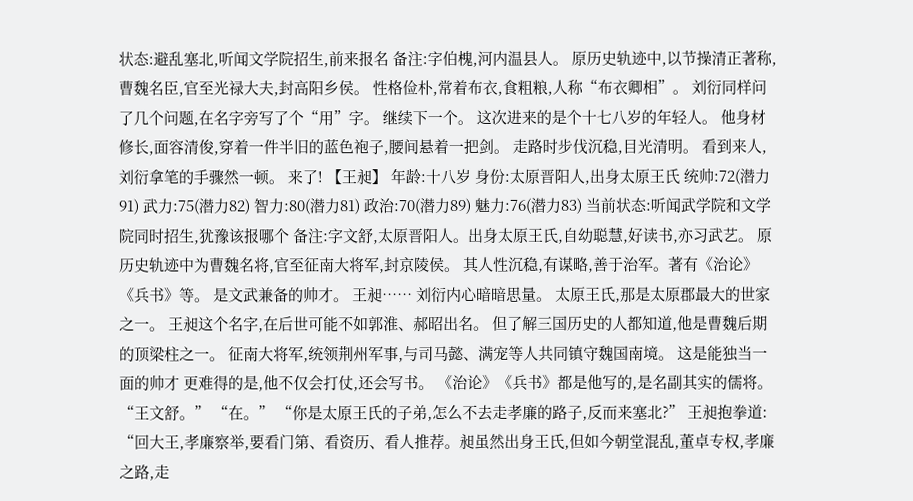状态:避乱塞北,听闻文学院招生,前来报名 备注:字伯槐,河内温县人。 原历史轨迹中,以节操清正著称,曹魏名臣,官至光禄大夫,封高阳乡侯。 性格俭朴,常着布衣,食粗粮,人称“布衣卿相”。 刘衍同样问了几个问题,在名字旁写了个“用”字。 继续下一个。 这次进来的是个十七八岁的年轻人。 他身材修长,面容清俊,穿着一件半旧的蓝色袍子,腰间悬着一把剑。 走路时步伐沉稳,目光清明。 看到来人,刘衍拿笔的手骤然一顿。 来了! 【王昶】 年龄:十八岁 身份:太原晋阳人,出身太原王氏 统帅:72(潜力91) 武力:75(潜力82) 智力:80(潜力81) 政治:70(潜力89) 魅力:76(潜力83) 当前状态:听闻武学院和文学院同时招生,犹豫该报哪个 备注:字文舒,太原晋阳人。出身太原王氏,自幼聪慧,好读书,亦习武艺。 原历史轨迹中为曹魏名将,官至征南大将军,封京陵侯。 其人性沉稳,有谋略,善于治军。著有《治论》《兵书》等。 是文武兼备的帅才。 王昶…… 刘衍内心暗暗思量。 太原王氏,那是太原郡最大的世家之一。 王昶这个名字,在后世可能不如郭淮、郝昭出名。 但了解三国历史的人都知道,他是曹魏后期的顶梁柱之一。 征南大将军,统领荆州军事,与司马懿、满宠等人共同镇守魏国南境。 这是能独当一面的帅才 更难得的是,他不仅会打仗,还会写书。 《治论》《兵书》都是他写的,是名副其实的儒将。 “王文舒。” “在。” “你是太原王氏的子弟,怎么不去走孝廉的路子,反而来塞北?” 王昶抱拳道: “回大王,孝廉察举,要看门第、看资历、看人推荐。昶虽然出身王氏,但如今朝堂混乱,董卓专权,孝廉之路,走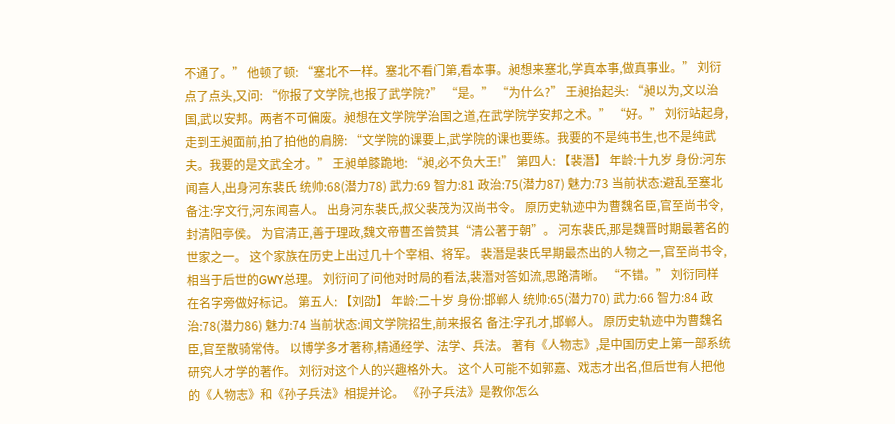不通了。” 他顿了顿: “塞北不一样。塞北不看门第,看本事。昶想来塞北,学真本事,做真事业。” 刘衍点了点头,又问: “你报了文学院,也报了武学院?” “是。” “为什么?” 王昶抬起头: “昶以为,文以治国,武以安邦。两者不可偏废。昶想在文学院学治国之道,在武学院学安邦之术。” “好。” 刘衍站起身,走到王昶面前,拍了拍他的肩膀: “文学院的课要上,武学院的课也要练。我要的不是纯书生,也不是纯武夫。我要的是文武全才。” 王昶单膝跪地: “昶,必不负大王!” 第四人: 【裴潛】 年龄:十九岁 身份:河东闻喜人,出身河东裴氏 统帅:68(潜力78) 武力:69 智力:81 政治:75(潜力87) 魅力:73 当前状态:避乱至塞北 备注:字文行,河东闻喜人。 出身河东裴氏,叔父裴茂为汉尚书令。 原历史轨迹中为曹魏名臣,官至尚书令,封清阳亭侯。 为官清正,善于理政,魏文帝曹丕曾赞其“清公著于朝”。 河东裴氏,那是魏晋时期最著名的世家之一。 这个家族在历史上出过几十个宰相、将军。 裴潛是裴氏早期最杰出的人物之一,官至尚书令,相当于后世的GWY总理。 刘衍问了问他对时局的看法,裴潛对答如流,思路清晰。 “不错。” 刘衍同样在名字旁做好标记。 第五人: 【刘劭】 年龄:二十岁 身份:邯郸人 统帅:65(潜力70) 武力:66 智力:84 政治:78(潜力86) 魅力:74 当前状态:闻文学院招生,前来报名 备注:字孔才,邯郸人。 原历史轨迹中为曹魏名臣,官至散骑常侍。 以博学多才著称,精通经学、法学、兵法。 著有《人物志》,是中国历史上第一部系统研究人才学的著作。 刘衍对这个人的兴趣格外大。 这个人可能不如郭嘉、戏志才出名,但后世有人把他的《人物志》和《孙子兵法》相提并论。 《孙子兵法》是教你怎么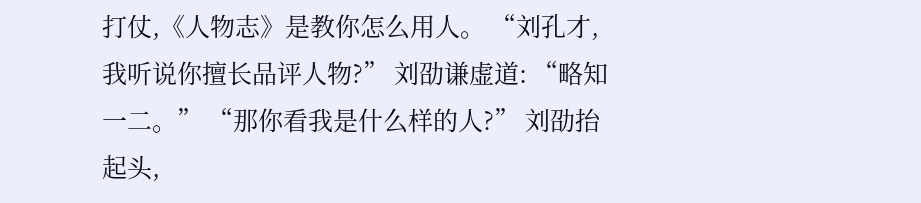打仗,《人物志》是教你怎么用人。 “刘孔才,我听说你擅长品评人物?” 刘劭谦虚道: “略知一二。” “那你看我是什么样的人?” 刘劭抬起头,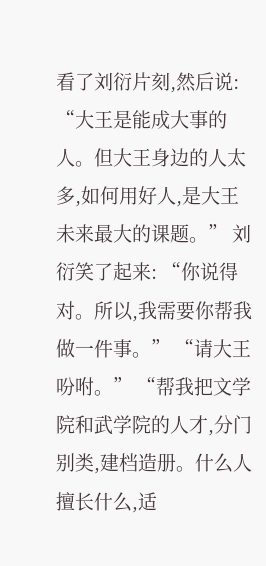看了刘衍片刻,然后说: “大王是能成大事的人。但大王身边的人太多,如何用好人,是大王未来最大的课题。” 刘衍笑了起来: “你说得对。所以,我需要你帮我做一件事。” “请大王吩咐。” “帮我把文学院和武学院的人才,分门别类,建档造册。什么人擅长什么,适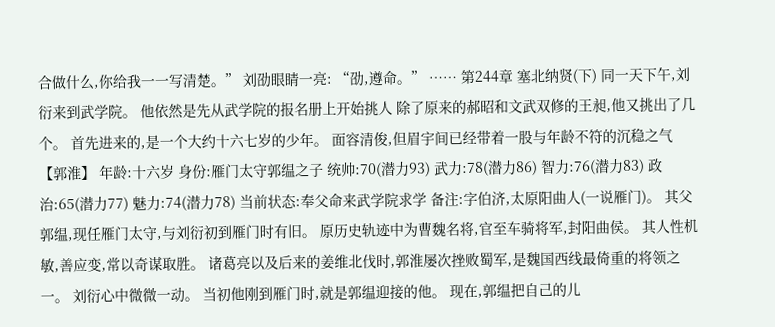合做什么,你给我一一写清楚。” 刘劭眼睛一亮: “劭,遵命。” …… 第244章 塞北纳贤(下) 同一天下午,刘衍来到武学院。 他依然是先从武学院的报名册上开始挑人 除了原来的郝昭和文武双修的王昶,他又挑出了几个。 首先进来的,是一个大约十六七岁的少年。 面容清俊,但眉宇间已经带着一股与年龄不符的沉稳之气 【郭淮】 年龄:十六岁 身份:雁门太守郭缊之子 统帅:70(潜力93) 武力:78(潜力86) 智力:76(潜力83) 政治:65(潜力77) 魅力:74(潜力78) 当前状态:奉父命来武学院求学 备注:字伯济,太原阳曲人(一说雁门)。 其父郭缊,现任雁门太守,与刘衍初到雁门时有旧。 原历史轨迹中为曹魏名将,官至车骑将军,封阳曲侯。 其人性机敏,善应变,常以奇谋取胜。 诸葛亮以及后来的姜维北伐时,郭淮屡次挫败蜀军,是魏国西线最倚重的将领之一。 刘衍心中微微一动。 当初他刚到雁门时,就是郭缊迎接的他。 现在,郭缊把自己的儿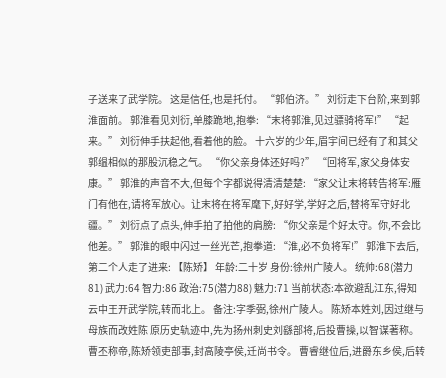子送来了武学院。 这是信任,也是托付。 “郭伯济。” 刘衍走下台阶,来到郭淮面前。 郭淮看见刘衍,单膝跪地,抱拳: “末将郭淮,见过骠骑将军!” “起来。” 刘衍伸手扶起他,看着他的脸。 十六岁的少年,眉宇间已经有了和其父郭缊相似的那股沉稳之气。 “你父亲身体还好吗?” “回将军,家父身体安康。” 郭淮的声音不大,但每个字都说得清清楚楚: “家父让末将转告将军:雁门有他在,请将军放心。让末将在将军麾下,好好学,学好之后,替将军守好北疆。” 刘衍点了点头,伸手拍了拍他的肩膀: “你父亲是个好太守。你,不会比他差。” 郭淮的眼中闪过一丝光芒,抱拳道: “淮,必不负将军!” 郭淮下去后,第二个人走了进来: 【陈矫】 年龄:二十岁 身份:徐州广陵人。 统帅:68(潜力81) 武力:64 智力:86 政治:75(潜力88) 魅力:71 当前状态:本欲避乱江东,得知云中王开武学院,转而北上。 备注:字季弼,徐州广陵人。 陈矫本姓刘,因过继与母族而改姓陈 原历史轨迹中,先为扬州刺史刘繇部将,后投曹操,以智谋著称。 曹丕称帝,陈矫领吏部事,封高陵亭侯,迁尚书令。 曹睿继位后,进爵东乡侯,后转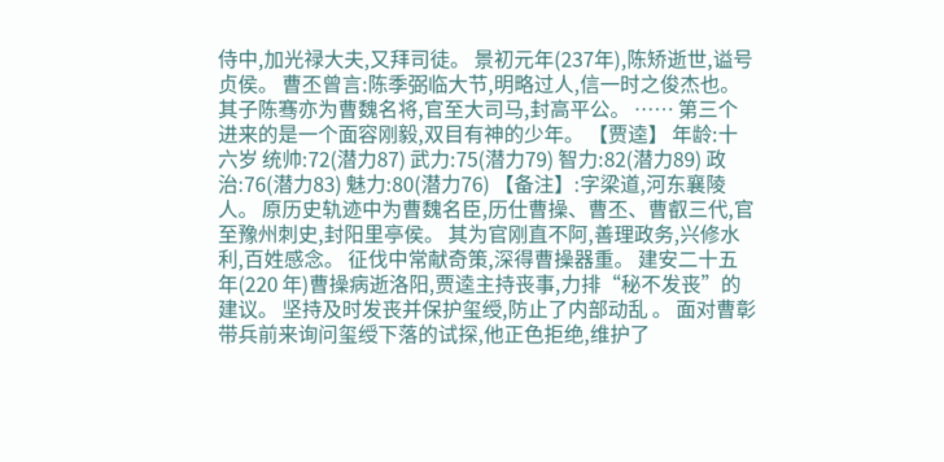侍中,加光禄大夫,又拜司徒。 景初元年(237年),陈矫逝世,谥号贞侯。 曹丕曾言:陈季弼临大节,明略过人,信一时之俊杰也。 其子陈骞亦为曹魏名将,官至大司马,封高平公。 …… 第三个进来的是一个面容刚毅,双目有神的少年。 【贾逵】 年龄:十六岁 统帅:72(潜力87) 武力:75(潜力79) 智力:82(潜力89) 政治:76(潜力83) 魅力:80(潜力76) 【备注】:字梁道,河东襄陵人。 原历史轨迹中为曹魏名臣,历仕曹操、曹丕、曹叡三代,官至豫州刺史,封阳里亭侯。 其为官刚直不阿,善理政务,兴修水利,百姓感念。 征伐中常献奇策,深得曹操器重。 建安二十五年(220 年)曹操病逝洛阳,贾逵主持丧事,力排“秘不发丧”的建议。 坚持及时发丧并保护玺绶,防止了内部动乱 。 面对曹彰带兵前来询问玺绶下落的试探,他正色拒绝,维护了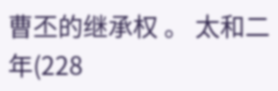曹丕的继承权 。 太和二年(228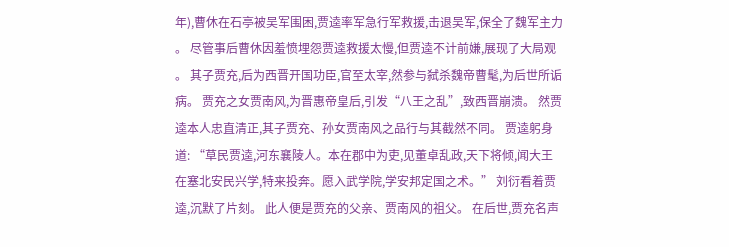年),曹休在石亭被吴军围困,贾逵率军急行军救援,击退吴军,保全了魏军主力 。 尽管事后曹休因羞愤埋怨贾逵救援太慢,但贾逵不计前嫌,展现了大局观 。 其子贾充,后为西晋开国功臣,官至太宰,然参与弑杀魏帝曹髦,为后世所诟病。 贾充之女贾南风,为晋惠帝皇后,引发“八王之乱”,致西晋崩溃。 然贾逵本人忠直清正,其子贾充、孙女贾南风之品行与其截然不同。 贾逵躬身道: “草民贾逵,河东襄陵人。本在郡中为吏,见董卓乱政,天下将倾,闻大王在塞北安民兴学,特来投奔。愿入武学院,学安邦定国之术。” 刘衍看着贾逵,沉默了片刻。 此人便是贾充的父亲、贾南风的祖父。 在后世,贾充名声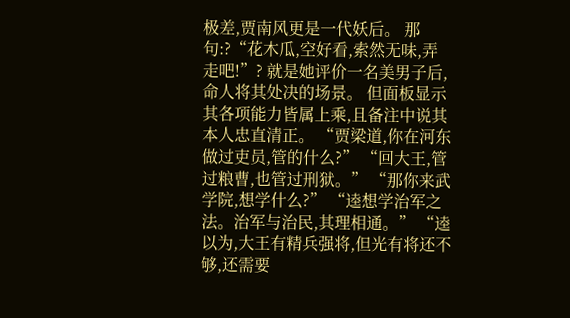极差,贾南风更是一代妖后。 那句:?“花木瓜,空好看,索然无味,弄走吧!”? 就是她评价一名美男子后,命人将其处决的场景。 但面板显示其各项能力皆属上乘,且备注中说其本人忠直清正。 “贾梁道,你在河东做过吏员,管的什么?” “回大王,管过粮曹,也管过刑狱。” “那你来武学院,想学什么?” “逵想学治军之法。治军与治民,其理相通。” “逵以为,大王有精兵强将,但光有将还不够,还需要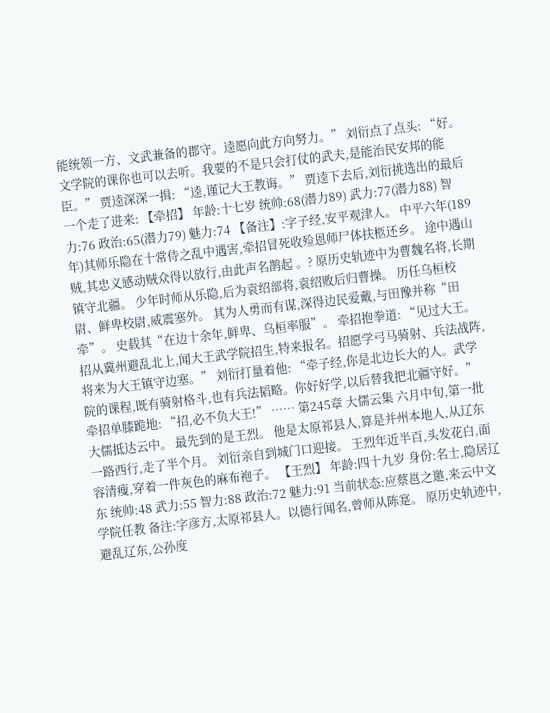能统领一方、文武兼备的郡守。逵愿向此方向努力。” 刘衍点了点头: “好。文学院的课你也可以去听。我要的不是只会打仗的武夫,是能治民安邦的能臣。” 贾逵深深一揖: “逵,谨记大王教诲。” 贾逵下去后,刘衍挑选出的最后一个走了进来: 【牵招】 年龄:十七岁 统帅:68(潜力89) 武力:77(潜力88) 智力:76 政治:65(潜力79) 魅力:74 【备注】:字子经,安平观津人。 中平六年(189 年)其师乐隐在十常侍之乱中遇害,牵招冒死收殓恩师尸体扶柩还乡。 途中遇山贼,其忠义感动贼众得以放行,由此声名鹊起 。? 原历史轨迹中为曹魏名将,长期镇守北疆。 少年时师从乐隐,后为袁绍部将,袁绍败后归曹操。 历任乌桓校尉、鲜卑校尉,威震塞外。 其为人勇而有谋,深得边民爱戴,与田豫并称“田牵”。 史载其“在边十余年,鲜卑、乌桓率服”。 牵招抱拳道: “见过大王。招从冀州避乱北上,闻大王武学院招生,特来报名。招愿学弓马骑射、兵法战阵,将来为大王镇守边塞。” 刘衍打量着他: “牵子经,你是北边长大的人。武学院的课程,既有骑射格斗,也有兵法韬略。你好好学,以后替我把北疆守好。” 牵招单膝跪地: “招,必不负大王!” …… 第245章 大儒云集 六月中旬,第一批大儒抵达云中。 最先到的是王烈。 他是太原祁县人,算是并州本地人,从辽东一路西行,走了半个月。 刘衍亲自到城门口迎接。 王烈年近半百,头发花白,面容清瘦,穿着一件灰色的麻布袍子。 【王烈】 年龄:四十九岁 身份:名士,隐居辽东 统帅:48 武力:55 智力:88 政治:72 魅力:91 当前状态:应蔡邕之邀,来云中文学院任教 备注:字彦方,太原祁县人。以德行闻名,曾师从陈寔。 原历史轨迹中,避乱辽东,公孙度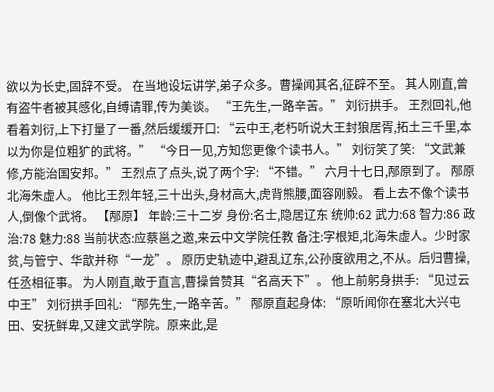欲以为长史,固辞不受。 在当地设坛讲学,弟子众多。曹操闻其名,征辟不至。 其人刚直,曾有盗牛者被其感化,自缚请罪,传为美谈。 “王先生,一路辛苦。” 刘衍拱手。 王烈回礼,他看着刘衍,上下打量了一番,然后缓缓开口: “云中王,老朽听说大王封狼居胥,拓土三千里,本以为你是位粗犷的武将。” “今日一见,方知您更像个读书人。” 刘衍笑了笑: “文武兼修,方能治国安邦。” 王烈点了点头,说了两个字: “不错。” 六月十七日,邴原到了。 邴原北海朱虚人。 他比王烈年轻,三十出头,身材高大,虎背熊腰,面容刚毅。 看上去不像个读书人,倒像个武将。 【邴原】 年龄:三十二岁 身份:名士,隐居辽东 统帅:62 武力:68 智力:86 政治:78 魅力:88 当前状态:应蔡邕之邀,来云中文学院任教 备注:字根矩,北海朱虚人。少时家贫,与管宁、华歆并称“一龙”。 原历史轨迹中,避乱辽东,公孙度欲用之,不从。后归曹操,任丞相征事。 为人刚直,敢于直言,曹操曾赞其“名高天下”。 他上前躬身拱手: “见过云中王” 刘衍拱手回礼: “邴先生,一路辛苦。” 邴原直起身体: “原听闻你在塞北大兴屯田、安抚鲜卑,又建文武学院。原来此,是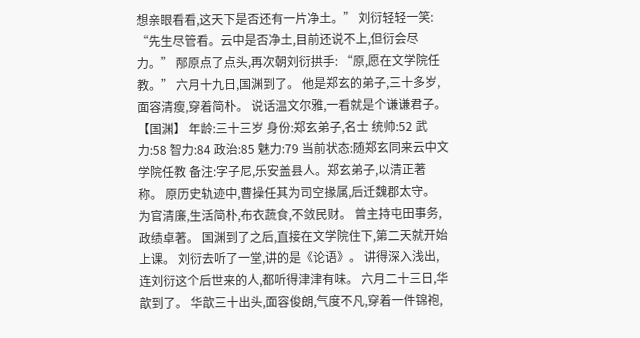想亲眼看看,这天下是否还有一片净土。” 刘衍轻轻一笑: “先生尽管看。云中是否净土,目前还说不上,但衍会尽力。” 邴原点了点头,再次朝刘衍拱手: “原,愿在文学院任教。” 六月十九日,国渊到了。 他是郑玄的弟子,三十多岁,面容清瘦,穿着简朴。 说话温文尔雅,一看就是个谦谦君子。 【国渊】 年龄:三十三岁 身份:郑玄弟子,名士 统帅:52 武力:58 智力:84 政治:85 魅力:79 当前状态:随郑玄同来云中文学院任教 备注:字子尼,乐安盖县人。郑玄弟子,以清正著称。 原历史轨迹中,曹操任其为司空掾属,后迁魏郡太守。 为官清廉,生活简朴,布衣蔬食,不敛民财。 曾主持屯田事务,政绩卓著。 国渊到了之后,直接在文学院住下,第二天就开始上课。 刘衍去听了一堂,讲的是《论语》。 讲得深入浅出,连刘衍这个后世来的人,都听得津津有味。 六月二十三日,华歆到了。 华歆三十出头,面容俊朗,气度不凡,穿着一件锦袍,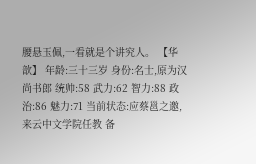腰悬玉佩,一看就是个讲究人。 【华歆】 年龄:三十三岁 身份:名士,原为汉尚书郎 统帅:58 武力:62 智力:88 政治:86 魅力:71 当前状态:应蔡邕之邀,来云中文学院任教 备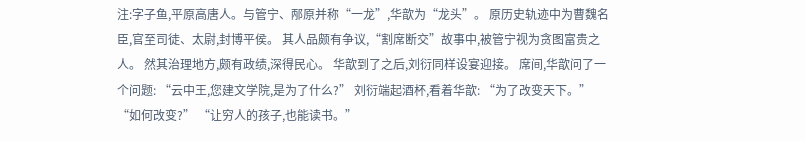注:字子鱼,平原高唐人。与管宁、邴原并称“一龙”,华歆为“龙头”。 原历史轨迹中为曹魏名臣,官至司徒、太尉,封博平侯。 其人品颇有争议,“割席断交”故事中,被管宁视为贪图富贵之人。 然其治理地方,颇有政绩,深得民心。 华歆到了之后,刘衍同样设宴迎接。 席间,华歆问了一个问题: “云中王,您建文学院,是为了什么?” 刘衍端起酒杯,看着华歆: “为了改变天下。” “如何改变?” “让穷人的孩子,也能读书。”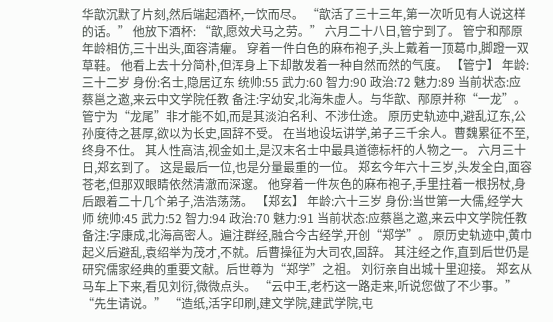华歆沉默了片刻,然后端起酒杯,一饮而尽。 “歆活了三十三年,第一次听见有人说这样的话。” 他放下酒杯: “歆,愿效犬马之劳。” 六月二十八日,管宁到了。 管宁和邴原年龄相仿,三十出头,面容清癯。 穿着一件白色的麻布袍子,头上戴着一顶葛巾,脚蹬一双草鞋。 他看上去十分简朴,但浑身上下却散发着一种自然而然的气度。 【管宁】 年龄:三十二岁 身份:名士,隐居辽东 统帅:55 武力:60 智力:90 政治:72 魅力:89 当前状态:应蔡邕之邀,来云中文学院任教 备注:字幼安,北海朱虚人。与华歆、邴原并称“一龙”。 管宁为“龙尾”非才能不如,而是其淡泊名利、不涉仕途。 原历史轨迹中,避乱辽东,公孙度待之甚厚,欲以为长史,固辞不受。 在当地设坛讲学,弟子三千余人。曹魏累征不至,终身不仕。 其人性高洁,视金如土,是汉末名士中最具道德标杆的人物之一。 六月三十日,郑玄到了。 这是最后一位,也是分量最重的一位。 郑玄今年六十三岁,头发全白,面容苍老,但那双眼睛依然清澈而深邃。 他穿着一件灰色的麻布袍子,手里拄着一根拐杖,身后跟着二十几个弟子,浩浩荡荡。 【郑玄】 年龄:六十三岁 身份:当世第一大儒,经学大师 统帅:45 武力:52 智力:94 政治:70 魅力:91 当前状态:应蔡邕之邀,来云中文学院任教 备注:字康成,北海高密人。遍注群经,融合今古经学,开创“郑学”。 原历史轨迹中,黄巾起义后避乱,袁绍举为茂才,不就。后曹操征为大司农,固辞。 其注经之作,直到后世仍是研究儒家经典的重要文献。后世尊为“郑学”之祖。 刘衍亲自出城十里迎接。 郑玄从马车上下来,看见刘衍,微微点头。 “云中王,老朽这一路走来,听说您做了不少事。” “先生请说。” “造纸,活字印刷,建文学院,建武学院,屯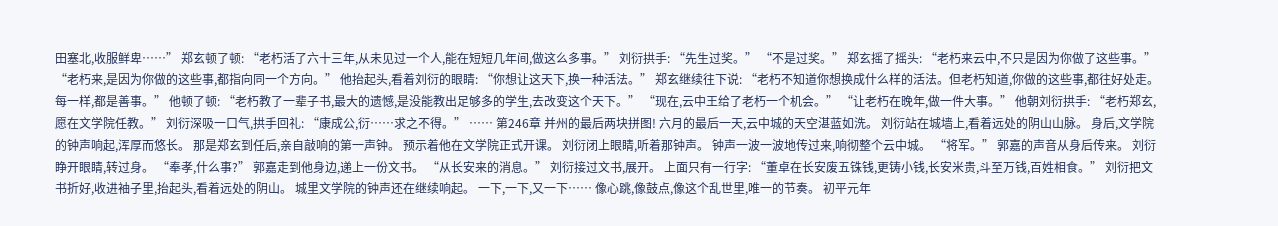田塞北,收服鲜卑……” 郑玄顿了顿: “老朽活了六十三年,从未见过一个人,能在短短几年间,做这么多事。” 刘衍拱手: “先生过奖。” “不是过奖。” 郑玄摇了摇头: “老朽来云中,不只是因为你做了这些事。” “老朽来,是因为你做的这些事,都指向同一个方向。” 他抬起头,看着刘衍的眼睛: “你想让这天下,换一种活法。” 郑玄继续往下说: “老朽不知道你想换成什么样的活法。但老朽知道,你做的这些事,都往好处走。每一样,都是善事。” 他顿了顿: “老朽教了一辈子书,最大的遗憾,是没能教出足够多的学生,去改变这个天下。” “现在,云中王给了老朽一个机会。” “让老朽在晚年,做一件大事。” 他朝刘衍拱手: “老朽郑玄,愿在文学院任教。” 刘衍深吸一口气,拱手回礼: “康成公,衍……求之不得。” …… 第246章 并州的最后两块拼图! 六月的最后一天,云中城的天空湛蓝如洗。 刘衍站在城墙上,看着远处的阴山山脉。 身后,文学院的钟声响起,浑厚而悠长。 那是郑玄到任后,亲自敲响的第一声钟。 预示着他在文学院正式开课。 刘衍闭上眼睛,听着那钟声。 钟声一波一波地传过来,响彻整个云中城。 “将军。” 郭嘉的声音从身后传来。 刘衍睁开眼睛,转过身。 “奉孝,什么事?” 郭嘉走到他身边,递上一份文书。 “从长安来的消息。” 刘衍接过文书,展开。 上面只有一行字: “董卓在长安废五铢钱,更铸小钱,长安米贵,斗至万钱,百姓相食。” 刘衍把文书折好,收进袖子里,抬起头,看着远处的阴山。 城里文学院的钟声还在继续响起。 一下,一下,又一下…… 像心跳,像鼓点,像这个乱世里,唯一的节奏。 初平元年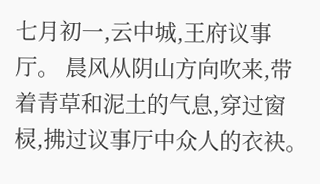七月初一,云中城,王府议事厅。 晨风从阴山方向吹来,带着青草和泥土的气息,穿过窗棂,拂过议事厅中众人的衣袂。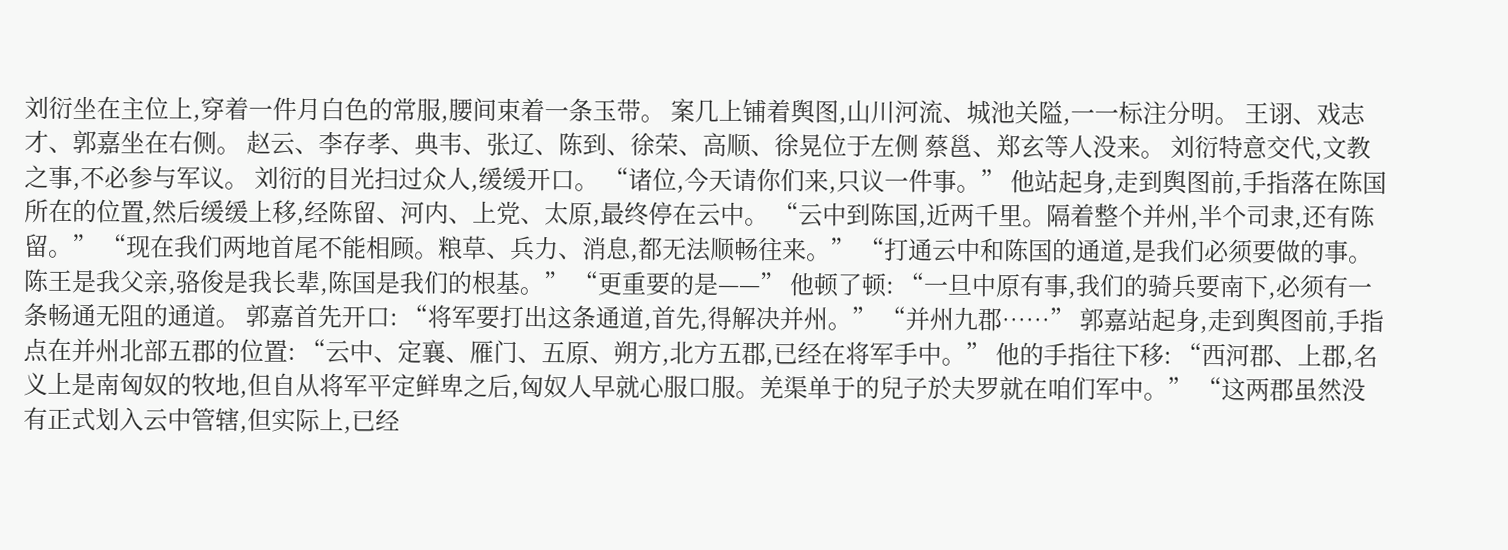刘衍坐在主位上,穿着一件月白色的常服,腰间束着一条玉带。 案几上铺着舆图,山川河流、城池关隘,一一标注分明。 王诩、戏志才、郭嘉坐在右侧。 赵云、李存孝、典韦、张辽、陈到、徐荣、高顺、徐晃位于左侧 蔡邕、郑玄等人没来。 刘衍特意交代,文教之事,不必参与军议。 刘衍的目光扫过众人,缓缓开口。 “诸位,今天请你们来,只议一件事。” 他站起身,走到舆图前,手指落在陈国所在的位置,然后缓缓上移,经陈留、河内、上党、太原,最终停在云中。 “云中到陈国,近两千里。隔着整个并州,半个司隶,还有陈留。” “现在我们两地首尾不能相顾。粮草、兵力、消息,都无法顺畅往来。” “打通云中和陈国的通道,是我们必须要做的事。陈王是我父亲,骆俊是我长辈,陈国是我们的根基。” “更重要的是——” 他顿了顿: “一旦中原有事,我们的骑兵要南下,必须有一条畅通无阻的通道。 郭嘉首先开口: “将军要打出这条通道,首先,得解决并州。” “并州九郡……” 郭嘉站起身,走到舆图前,手指点在并州北部五郡的位置: “云中、定襄、雁门、五原、朔方,北方五郡,已经在将军手中。” 他的手指往下移: “西河郡、上郡,名义上是南匈奴的牧地,但自从将军平定鲜卑之后,匈奴人早就心服口服。羌渠单于的兒子於夫罗就在咱们军中。” “这两郡虽然没有正式划入云中管辖,但实际上,已经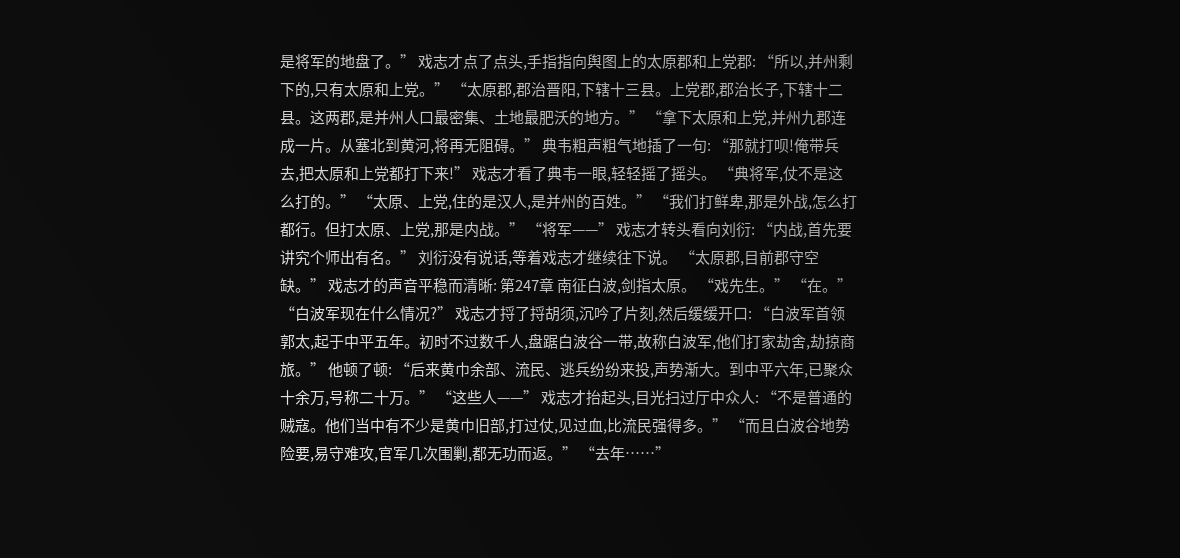是将军的地盘了。” 戏志才点了点头,手指指向舆图上的太原郡和上党郡: “所以,并州剩下的,只有太原和上党。” “太原郡,郡治晋阳,下辖十三县。上党郡,郡治长子,下辖十二县。这两郡,是并州人口最密集、土地最肥沃的地方。” “拿下太原和上党,并州九郡连成一片。从塞北到黄河,将再无阻碍。” 典韦粗声粗气地插了一句: “那就打呗!俺带兵去,把太原和上党都打下来!” 戏志才看了典韦一眼,轻轻摇了摇头。 “典将军,仗不是这么打的。” “太原、上党,住的是汉人,是并州的百姓。” “我们打鲜卑,那是外战,怎么打都行。但打太原、上党,那是内战。” “将军——” 戏志才转头看向刘衍: “内战,首先要讲究个师出有名。” 刘衍没有说话,等着戏志才继续往下说。 “太原郡,目前郡守空缺。” 戏志才的声音平稳而清晰: 第247章 南征白波,剑指太原。 “戏先生。” “在。” “白波军现在什么情况?” 戏志才捋了捋胡须,沉吟了片刻,然后缓缓开口: “白波军首领郭太,起于中平五年。初时不过数千人,盘踞白波谷一带,故称白波军,他们打家劫舍,劫掠商旅。” 他顿了顿: “后来黄巾余部、流民、逃兵纷纷来投,声势渐大。到中平六年,已聚众十余万,号称二十万。” “这些人——” 戏志才抬起头,目光扫过厅中众人: “不是普通的贼寇。他们当中有不少是黄巾旧部,打过仗,见过血,比流民强得多。” “而且白波谷地势险要,易守难攻,官军几次围剿,都无功而返。” “去年……”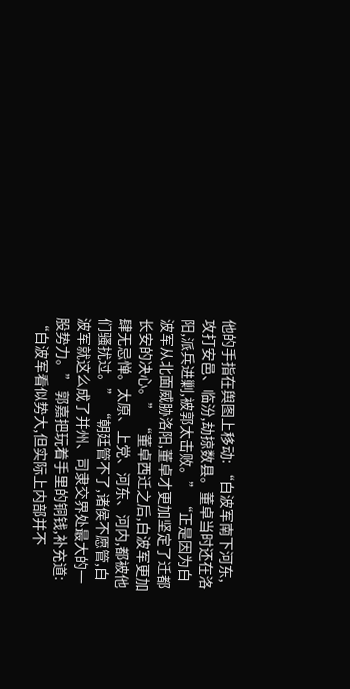他的手指在舆图上移动: “白波军南下河东,攻打安邑、临汾,劫掠数县。董卓当时还在洛阳,派兵进剿,被郭太击败。” “正是因为白波军从北面威胁洛阳,董卓才更加坚定了迁都长安的决心。” “董卓西迁之后,白波军更加肆无忌惮。太原、上党、河东、河内,都被他们骚扰过。” “朝廷管不了,诸侯不愿管,白波军就这么成了并州、司隶交界处最大的一股势力。” 郭嘉把玩着手里的铜钱,补充道: “白波军看似势大,但实际上内部并不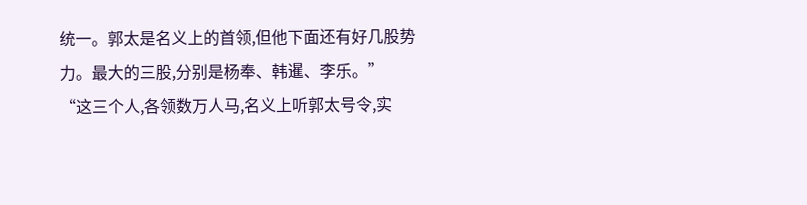统一。郭太是名义上的首领,但他下面还有好几股势力。最大的三股,分别是杨奉、韩暹、李乐。” “这三个人,各领数万人马,名义上听郭太号令,实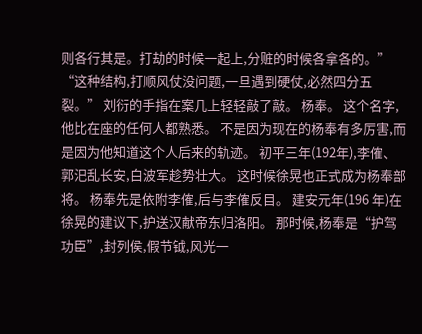则各行其是。打劫的时候一起上,分赃的时候各拿各的。” “这种结构,打顺风仗没问题,一旦遇到硬仗,必然四分五裂。” 刘衍的手指在案几上轻轻敲了敲。 杨奉。 这个名字,他比在座的任何人都熟悉。 不是因为现在的杨奉有多厉害,而是因为他知道这个人后来的轨迹。 初平三年(192年),李傕、郭汜乱长安,白波军趁势壮大。 这时候徐晃也正式成为杨奉部将。 杨奉先是依附李傕,后与李傕反目。 建安元年(196 年)在徐晃的建议下,护送汉献帝东归洛阳。 那时候,杨奉是“护驾功臣”,封列侯,假节钺,风光一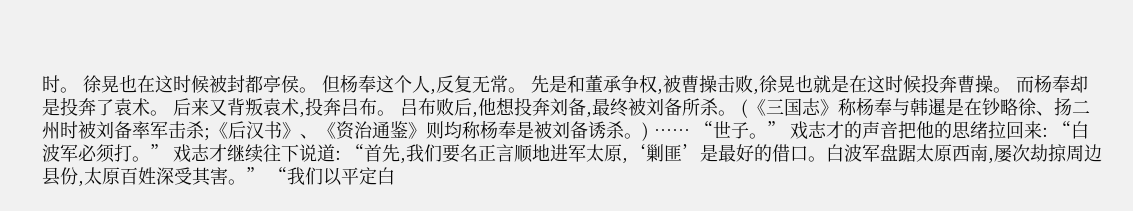时。 徐晃也在这时候被封都亭侯。 但杨奉这个人,反复无常。 先是和董承争权,被曹操击败,徐晃也就是在这时候投奔曹操。 而杨奉却是投奔了袁术。 后来又背叛袁术,投奔吕布。 吕布败后,他想投奔刘备,最终被刘备所杀。 (《三国志》称杨奉与韩暹是在钞略徐、扬二州时被刘备率军击杀;《后汉书》、《资治通鉴》则均称杨奉是被刘备诱杀。) …… “世子。” 戏志才的声音把他的思绪拉回来: “白波军必须打。” 戏志才继续往下说道: “首先,我们要名正言顺地进军太原,‘剿匪’是最好的借口。白波军盘踞太原西南,屡次劫掠周边县份,太原百姓深受其害。” “我们以平定白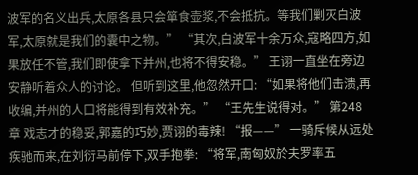波军的名义出兵,太原各县只会箪食壶浆,不会抵抗。等我们剿灭白波军,太原就是我们的囊中之物。” “其次,白波军十余万众,寇略四方,如果放任不管,我们即使拿下并州,也将不得安稳。” 王诩一直坐在旁边安静听着众人的讨论。 但听到这里,他忽然开口: “如果将他们击溃,再收编,并州的人口将能得到有效补充。” “王先生说得对。” 第248章 戏志才的稳妥,郭嘉的巧妙,贾诩的毒辣! “报——” 一骑斥候从远处疾驰而来,在刘衍马前停下,双手抱拳: “将军,南匈奴於夫罗率五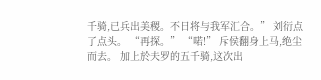千骑,已兵出美稷。不日将与我军汇合。” 刘衍点了点头。 “再探。” “喏!” 斥侯翻身上马,绝尘而去。 加上於夫罗的五千骑,这次出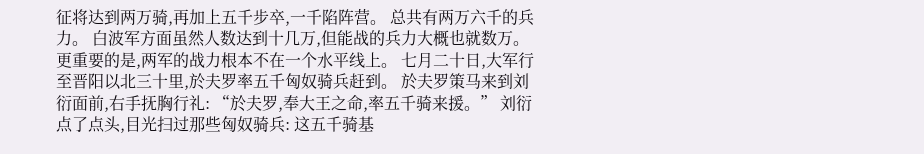征将达到两万骑,再加上五千步卒,一千陷阵营。 总共有两万六千的兵力。 白波军方面虽然人数达到十几万,但能战的兵力大概也就数万。 更重要的是,两军的战力根本不在一个水平线上。 七月二十日,大军行至晋阳以北三十里,於夫罗率五千匈奴骑兵赶到。 於夫罗策马来到刘衍面前,右手抚胸行礼: “於夫罗,奉大王之命,率五千骑来援。” 刘衍点了点头,目光扫过那些匈奴骑兵: 这五千骑基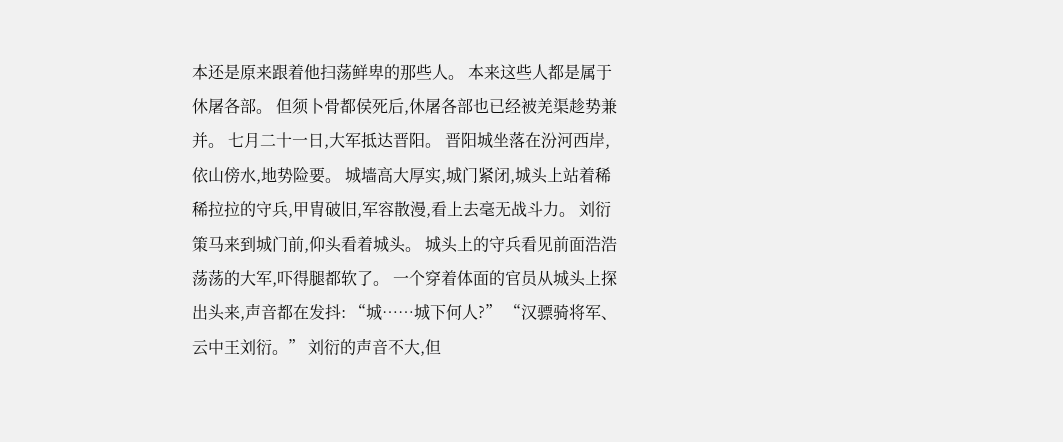本还是原来跟着他扫荡鲜卑的那些人。 本来这些人都是属于休屠各部。 但须卜骨都侯死后,休屠各部也已经被羌渠趁势兼并。 七月二十一日,大军抵达晋阳。 晋阳城坐落在汾河西岸,依山傍水,地势险要。 城墙高大厚实,城门紧闭,城头上站着稀稀拉拉的守兵,甲胄破旧,军容散漫,看上去毫无战斗力。 刘衍策马来到城门前,仰头看着城头。 城头上的守兵看见前面浩浩荡荡的大军,吓得腿都软了。 一个穿着体面的官员从城头上探出头来,声音都在发抖: “城……城下何人?” “汉骠骑将军、云中王刘衍。” 刘衍的声音不大,但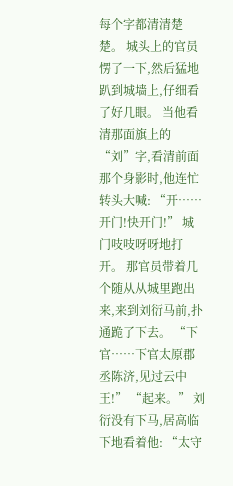每个字都清清楚楚。 城头上的官员愣了一下,然后猛地趴到城墙上,仔细看了好几眼。 当他看清那面旗上的“刘”字,看清前面那个身影时,他连忙转头大喊: “开……开门!快开门!” 城门吱吱呀呀地打开。 那官员带着几个随从从城里跑出来,来到刘衍马前,扑通跪了下去。 “下官……下官太原郡丞陈济,见过云中王!” “起来。” 刘衍没有下马,居高临下地看着他: “太守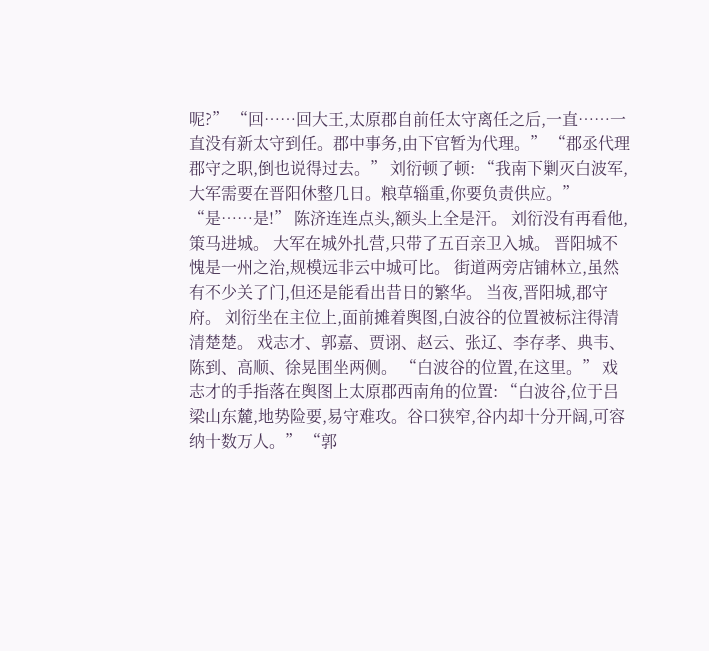呢?” “回……回大王,太原郡自前任太守离任之后,一直……一直没有新太守到任。郡中事务,由下官暂为代理。” “郡丞代理郡守之职,倒也说得过去。” 刘衍顿了顿: “我南下剿灭白波军,大军需要在晋阳休整几日。粮草辎重,你要负责供应。” “是……是!” 陈济连连点头,额头上全是汗。 刘衍没有再看他,策马进城。 大军在城外扎营,只带了五百亲卫入城。 晋阳城不愧是一州之治,规模远非云中城可比。 街道两旁店铺林立,虽然有不少关了门,但还是能看出昔日的繁华。 当夜,晋阳城,郡守府。 刘衍坐在主位上,面前摊着舆图,白波谷的位置被标注得清清楚楚。 戏志才、郭嘉、贾诩、赵云、张辽、李存孝、典韦、陈到、高顺、徐晃围坐两侧。 “白波谷的位置,在这里。” 戏志才的手指落在舆图上太原郡西南角的位置: “白波谷,位于吕梁山东麓,地势险要,易守难攻。谷口狭窄,谷内却十分开阔,可容纳十数万人。” “郭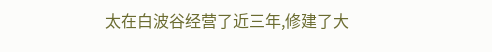太在白波谷经营了近三年,修建了大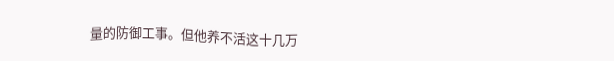量的防御工事。但他养不活这十几万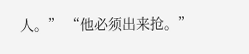人。” “他必须出来抢。”